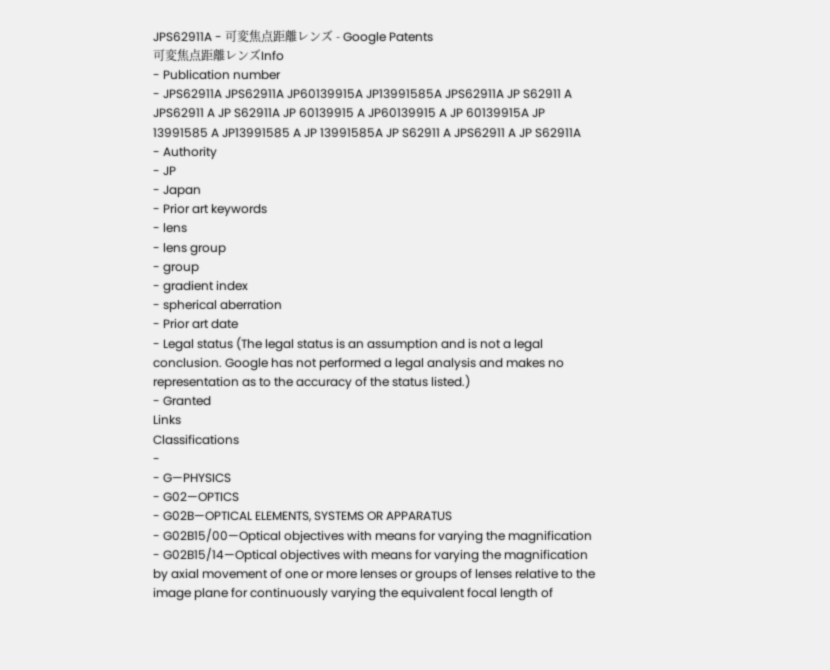JPS62911A - 可変焦点距離レンズ - Google Patents
可変焦点距離レンズInfo
- Publication number
- JPS62911A JPS62911A JP60139915A JP13991585A JPS62911A JP S62911 A JPS62911 A JP S62911A JP 60139915 A JP60139915 A JP 60139915A JP 13991585 A JP13991585 A JP 13991585A JP S62911 A JPS62911 A JP S62911A
- Authority
- JP
- Japan
- Prior art keywords
- lens
- lens group
- group
- gradient index
- spherical aberration
- Prior art date
- Legal status (The legal status is an assumption and is not a legal conclusion. Google has not performed a legal analysis and makes no representation as to the accuracy of the status listed.)
- Granted
Links
Classifications
-
- G—PHYSICS
- G02—OPTICS
- G02B—OPTICAL ELEMENTS, SYSTEMS OR APPARATUS
- G02B15/00—Optical objectives with means for varying the magnification
- G02B15/14—Optical objectives with means for varying the magnification by axial movement of one or more lenses or groups of lenses relative to the image plane for continuously varying the equivalent focal length of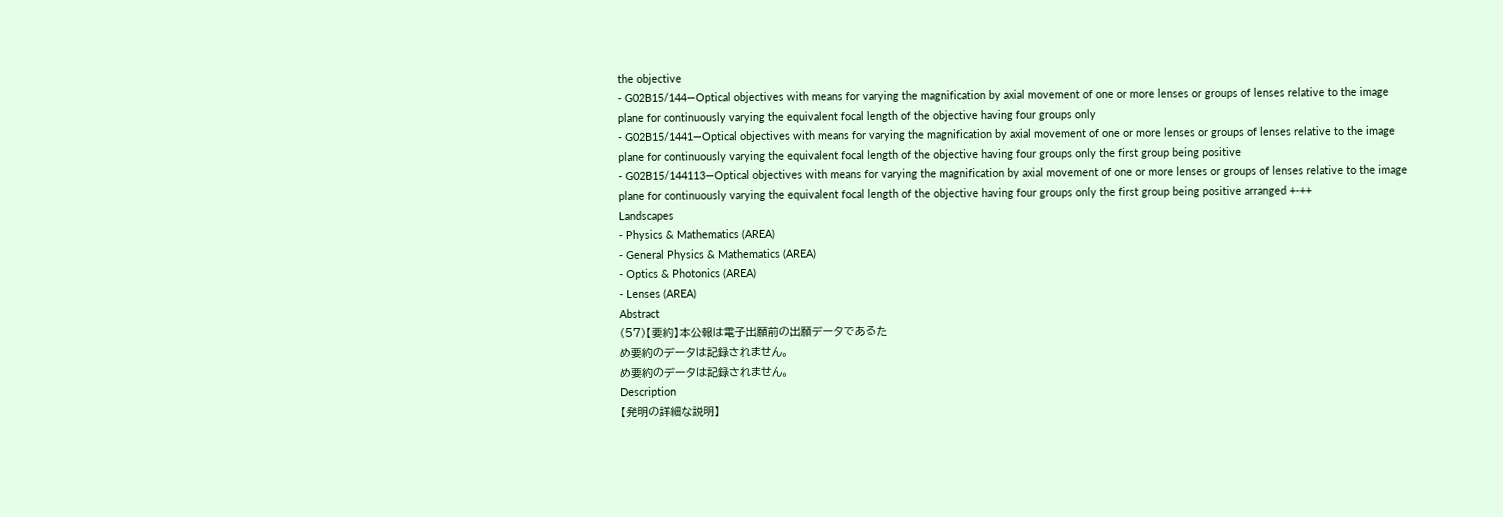the objective
- G02B15/144—Optical objectives with means for varying the magnification by axial movement of one or more lenses or groups of lenses relative to the image plane for continuously varying the equivalent focal length of the objective having four groups only
- G02B15/1441—Optical objectives with means for varying the magnification by axial movement of one or more lenses or groups of lenses relative to the image plane for continuously varying the equivalent focal length of the objective having four groups only the first group being positive
- G02B15/144113—Optical objectives with means for varying the magnification by axial movement of one or more lenses or groups of lenses relative to the image plane for continuously varying the equivalent focal length of the objective having four groups only the first group being positive arranged +-++
Landscapes
- Physics & Mathematics (AREA)
- General Physics & Mathematics (AREA)
- Optics & Photonics (AREA)
- Lenses (AREA)
Abstract
(57)【要約】本公報は電子出願前の出願データであるた
め要約のデータは記録されません。
め要約のデータは記録されません。
Description
【発明の詳細な説明】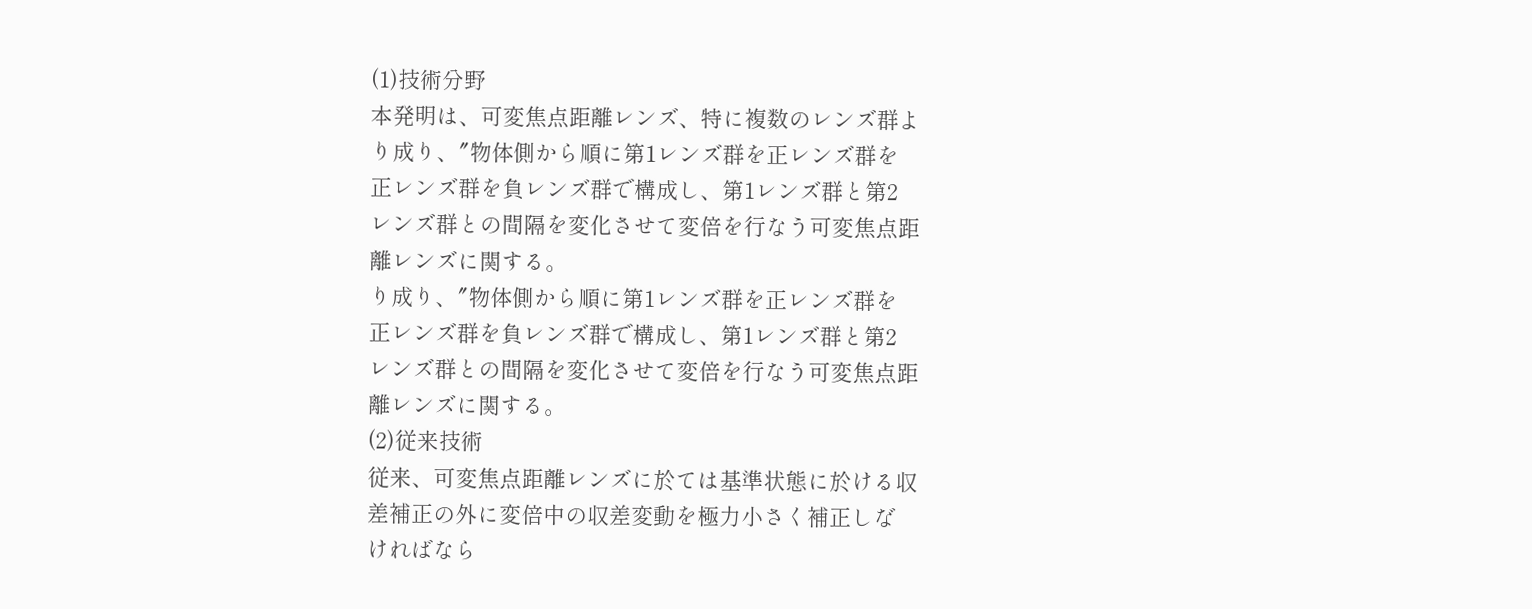(1)技術分野
本発明は、可変焦点距離レンズ、特に複数のレンズ群よ
り成り、″物体側から順に第1レンズ群を正レンズ群を
正レンズ群を負レンズ群で構成し、第1レンズ群と第2
レンズ群との間隔を変化させて変倍を行なう可変焦点距
離レンズに関する。
り成り、″物体側から順に第1レンズ群を正レンズ群を
正レンズ群を負レンズ群で構成し、第1レンズ群と第2
レンズ群との間隔を変化させて変倍を行なう可変焦点距
離レンズに関する。
(2)従来技術
従来、可変焦点距離レンズに於ては基準状態に於ける収
差補正の外に変倍中の収差変動を極力小さく補正しな゛
ければなら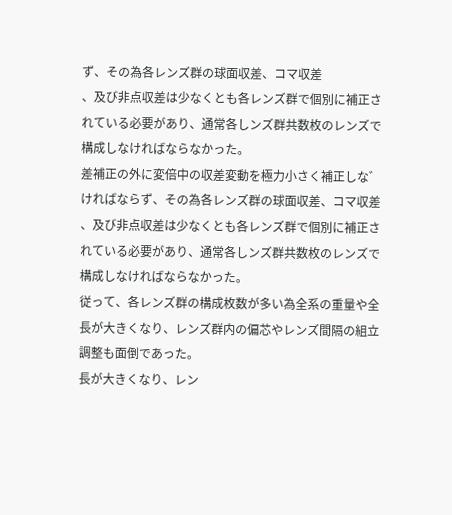ず、その為各レンズ群の球面収差、コマ収差
、及び非点収差は少なくとも各レンズ群で個別に補正さ
れている必要があり、通常各しンズ群共数枚のレンズで
構成しなければならなかった。
差補正の外に変倍中の収差変動を極力小さく補正しな゛
ければならず、その為各レンズ群の球面収差、コマ収差
、及び非点収差は少なくとも各レンズ群で個別に補正さ
れている必要があり、通常各しンズ群共数枚のレンズで
構成しなければならなかった。
従って、各レンズ群の構成枚数が多い為全系の重量や全
長が大きくなり、レンズ群内の偏芯やレンズ間隔の組立
調整も面倒であった。
長が大きくなり、レン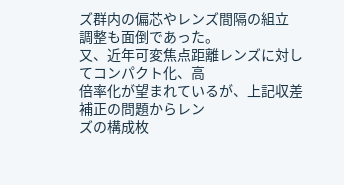ズ群内の偏芯やレンズ間隔の組立
調整も面倒であった。
又、近年可変焦点距離レンズに対してコンパクト化、高
倍率化が望まれているが、上記収差補正の問題からレン
ズの構成枚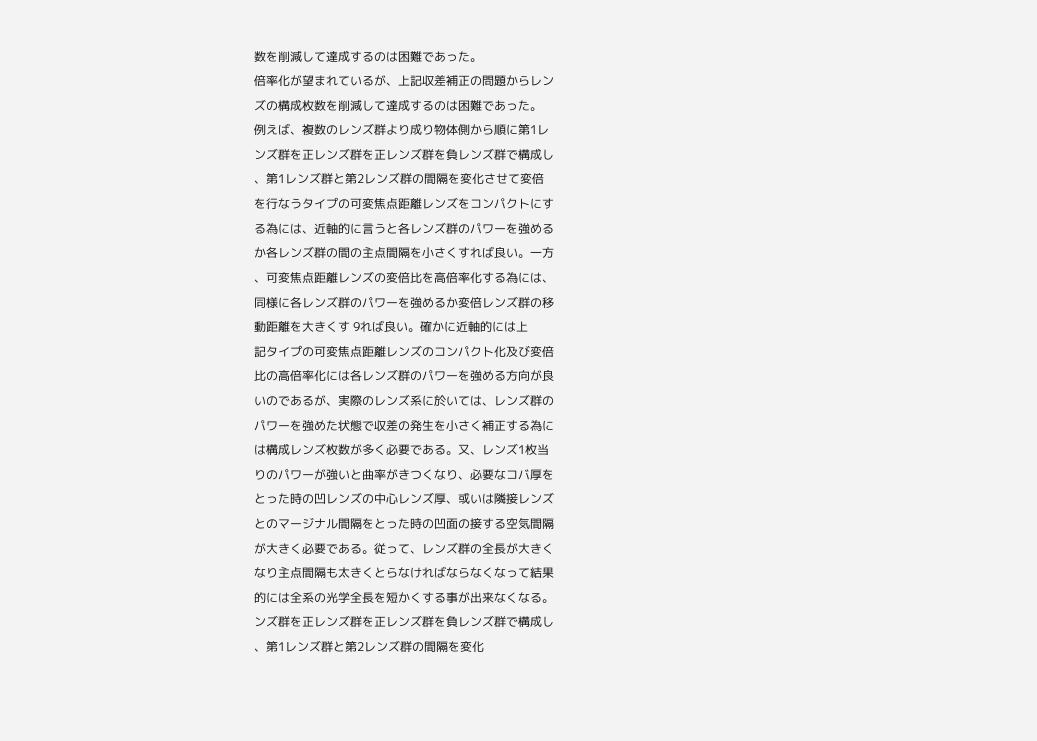数を削減して達成するのは困難であった。
倍率化が望まれているが、上記収差補正の問題からレン
ズの構成枚数を削減して達成するのは困難であった。
例えば、複数のレンズ群より成り物体側から順に第1レ
ンズ群を正レンズ群を正レンズ群を負レンズ群で構成し
、第1レンズ群と第2レンズ群の間隔を変化させて変倍
を行なうタイプの可変焦点距離レンズをコンパクトにす
る為には、近軸的に言うと各レンズ群のパワーを強める
か各レンズ群の間の主点間隔を小さくすれば良い。一方
、可変焦点距離レンズの変倍比を高倍率化する為には、
同様に各レンズ群のパワーを強めるか変倍レンズ群の移
動距離を大きくす 9れば良い。確かに近軸的には上
記タイプの可変焦点距離レンズのコンパクト化及び変倍
比の高倍率化には各レンズ群のパワーを強める方向が良
いのであるが、実際のレンズ系に於いては、レンズ群の
パワーを強めた状態で収差の発生を小さく補正する為に
は構成レンズ枚数が多く必要である。又、レンズ1枚当
りのパワーが強いと曲率がきつくなり、必要なコバ厚を
とった時の凹レンズの中心レンズ厚、或いは隣接レンズ
とのマージナル間隔をとった時の凹面の接する空気間隔
が大きく必要である。従って、レンズ群の全長が大きく
なり主点間隔も太きくとらなければならなくなって結果
的には全系の光学全長を短かくする事が出来なくなる。
ンズ群を正レンズ群を正レンズ群を負レンズ群で構成し
、第1レンズ群と第2レンズ群の間隔を変化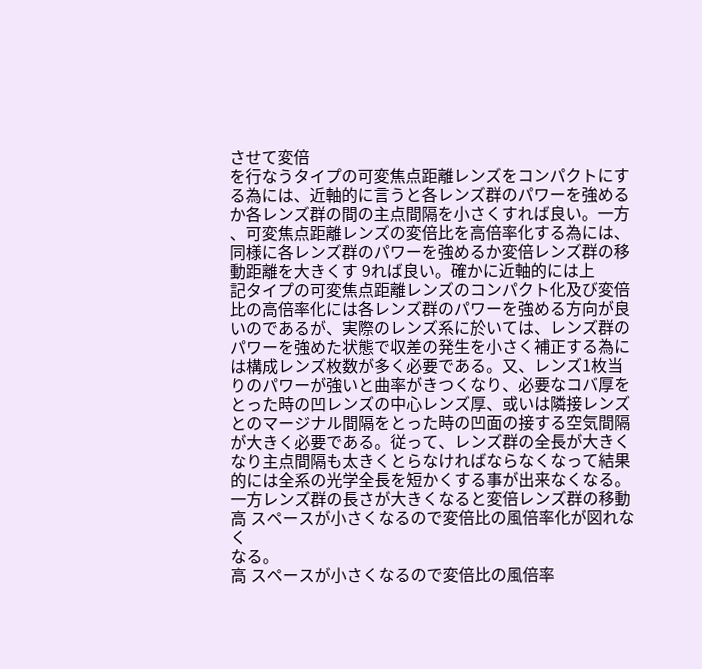させて変倍
を行なうタイプの可変焦点距離レンズをコンパクトにす
る為には、近軸的に言うと各レンズ群のパワーを強める
か各レンズ群の間の主点間隔を小さくすれば良い。一方
、可変焦点距離レンズの変倍比を高倍率化する為には、
同様に各レンズ群のパワーを強めるか変倍レンズ群の移
動距離を大きくす 9れば良い。確かに近軸的には上
記タイプの可変焦点距離レンズのコンパクト化及び変倍
比の高倍率化には各レンズ群のパワーを強める方向が良
いのであるが、実際のレンズ系に於いては、レンズ群の
パワーを強めた状態で収差の発生を小さく補正する為に
は構成レンズ枚数が多く必要である。又、レンズ1枚当
りのパワーが強いと曲率がきつくなり、必要なコバ厚を
とった時の凹レンズの中心レンズ厚、或いは隣接レンズ
とのマージナル間隔をとった時の凹面の接する空気間隔
が大きく必要である。従って、レンズ群の全長が大きく
なり主点間隔も太きくとらなければならなくなって結果
的には全系の光学全長を短かくする事が出来なくなる。
一方レンズ群の長さが大きくなると変倍レンズ群の移動
高 スペースが小さくなるので変倍比の風倍率化が図れなく
なる。
高 スペースが小さくなるので変倍比の風倍率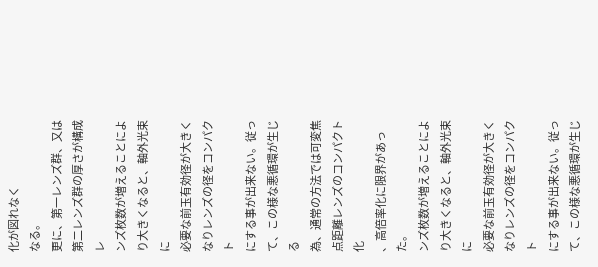化が図れなく
なる。
更に、第一レンズ群、又は第二レンズ群の厚さが構成レ
ンズ枚数が増えることにより大きくなると、軸外光束に
必要な前玉有効径が大きくなりレンズの径をコンパクト
にする事が出来ない。従って、この様な悪循環が生じる
為、通常の方法では可変焦点距離レンズのコンパクト化
、高倍率化に限界があった。
ンズ枚数が増えることにより大きくなると、軸外光束に
必要な前玉有効径が大きくなりレンズの径をコンパクト
にする事が出来ない。従って、この様な悪循環が生じ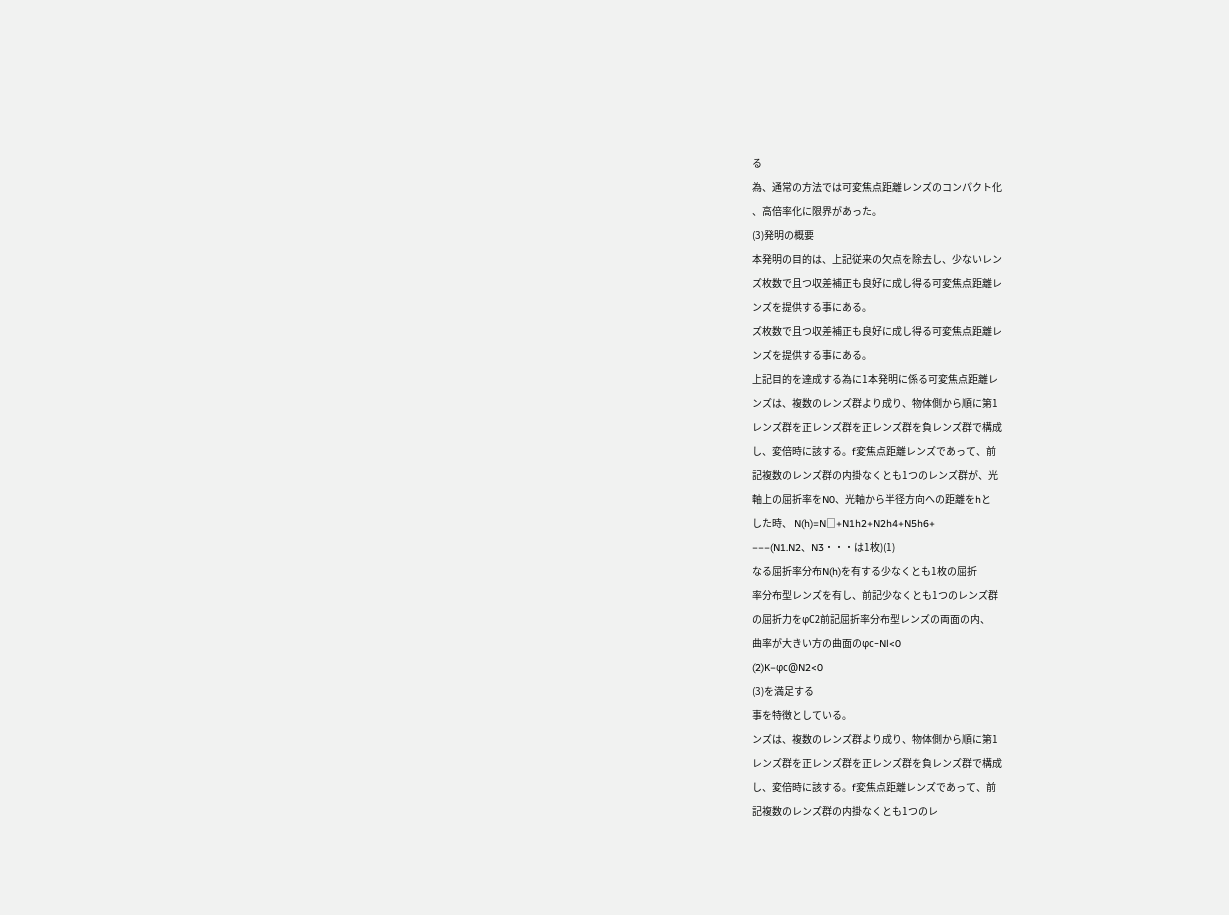る
為、通常の方法では可変焦点距離レンズのコンパクト化
、高倍率化に限界があった。
(3)発明の概要
本発明の目的は、上記従来の欠点を除去し、少ないレン
ズ枚数で且つ収差補正も良好に成し得る可変焦点距離レ
ンズを提供する事にある。
ズ枚数で且つ収差補正も良好に成し得る可変焦点距離レ
ンズを提供する事にある。
上記目的を達成する為に1本発明に係る可変焦点距離レ
ンズは、複数のレンズ群より成り、物体側から順に第1
レンズ群を正レンズ群を正レンズ群を負レンズ群で構成
し、変倍時に該する。f変焦点距離レンズであって、前
記複数のレンズ群の内掛なくとも1つのレンズ群が、光
軸上の屈折率をN0、光軸から半径方向への距離をhと
した時、 N(h)=N□+N1h2+N2h4+N5h6+
−−−(N1.N2、N3・・・は1枚)(1)
なる屈折率分布N(h)を有する少なくとも1枚の屈折
率分布型レンズを有し、前記少なくとも1つのレンズ群
の屈折力をφC2前記屈折率分布型レンズの両面の内、
曲率が大きい方の曲面のφc−Nl<0
(2)K−φc@N2<0
(3)を満足する
事を特徴としている。
ンズは、複数のレンズ群より成り、物体側から順に第1
レンズ群を正レンズ群を正レンズ群を負レンズ群で構成
し、変倍時に該する。f変焦点距離レンズであって、前
記複数のレンズ群の内掛なくとも1つのレ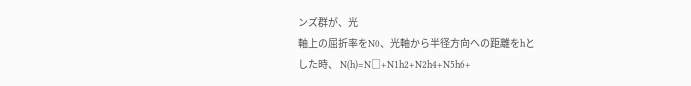ンズ群が、光
軸上の屈折率をN0、光軸から半径方向への距離をhと
した時、 N(h)=N□+N1h2+N2h4+N5h6+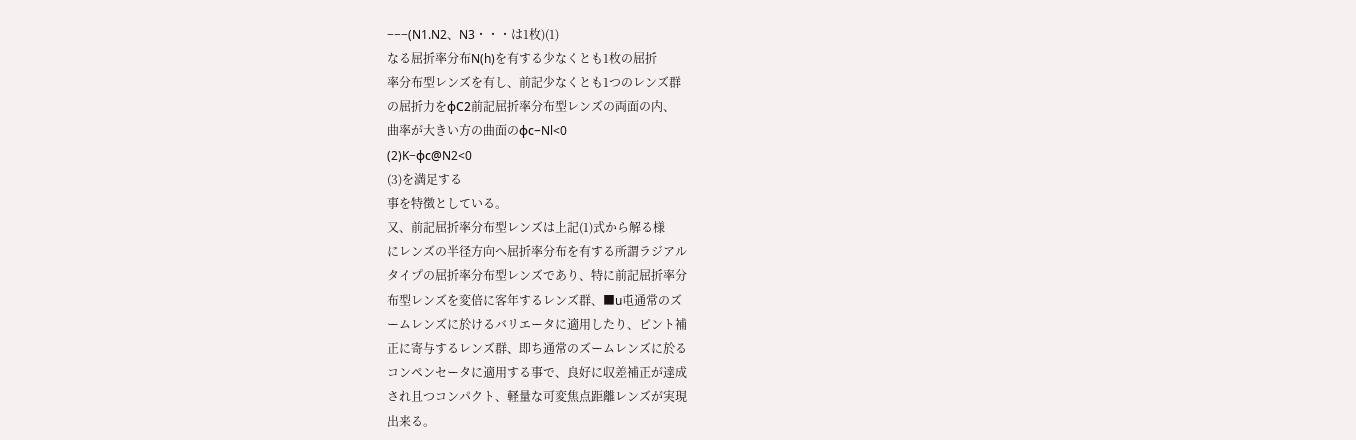−−−(N1.N2、N3・・・は1枚)(1)
なる屈折率分布N(h)を有する少なくとも1枚の屈折
率分布型レンズを有し、前記少なくとも1つのレンズ群
の屈折力をφC2前記屈折率分布型レンズの両面の内、
曲率が大きい方の曲面のφc−Nl<0
(2)K−φc@N2<0
(3)を満足する
事を特徴としている。
又、前記屈折率分布型レンズは上記(1)式から解る様
にレンズの半径方向へ屈折率分布を有する所謂ラジアル
タイプの屈折率分布型レンズであり、特に前記屈折率分
布型レンズを変倍に客年するレンズ群、■u屯通常のズ
ームレンズに於けるバリエータに適用したり、ピント補
正に寄与するレンズ群、即ち通常のズームレンズに於る
コンペンセータに適用する事で、良好に収差補正が達成
され且つコンパクト、軽量な可変焦点距離レンズが実現
出来る。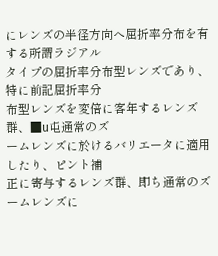にレンズの半径方向へ屈折率分布を有する所謂ラジアル
タイプの屈折率分布型レンズであり、特に前記屈折率分
布型レンズを変倍に客年するレンズ群、■u屯通常のズ
ームレンズに於けるバリエータに適用したり、ピント補
正に寄与するレンズ群、即ち通常のズームレンズに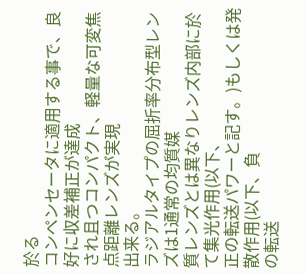於る
コンペンセータに適用する事で、良好に収差補正が達成
され且つコンパクト、軽量な可変焦点距離レンズが実現
出来る。
ラジアルタイプの屈折率分布型レンズは1通常の均質媒
質レンズとは異なりレンズ内部に於て集光作用(以下、
正の転送パワーと記す。)もしくは発散作用(以下、負
の転送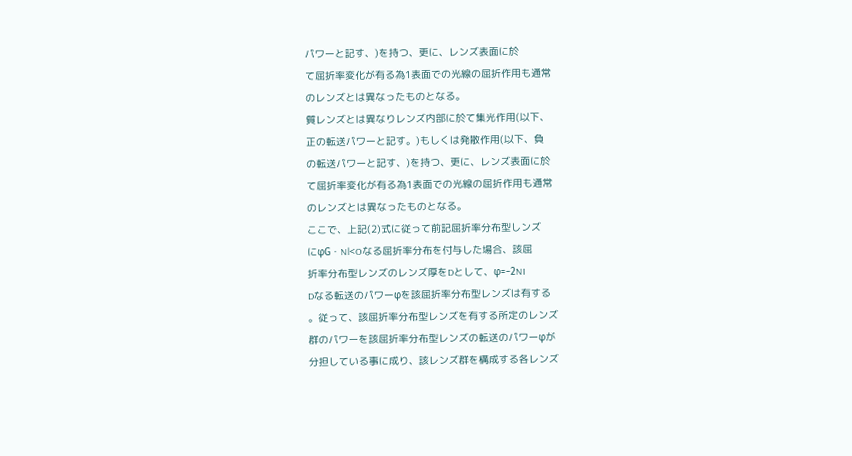パワーと記す、)を持つ、更に、レンズ表面に於
て屈折率変化が有る為1表面での光線の屈折作用も通常
のレンズとは異なったものとなる。
質レンズとは異なりレンズ内部に於て集光作用(以下、
正の転送パワーと記す。)もしくは発散作用(以下、負
の転送パワーと記す、)を持つ、更に、レンズ表面に於
て屈折率変化が有る為1表面での光線の屈折作用も通常
のレンズとは異なったものとなる。
ここで、上記(2)式に従って前記屈折率分布型しンズ
にφG・Nl<Oなる屈折率分布を付与した場合、該屈
折率分布型レンズのレンズ厚をDとして、φ=−2NI
Dなる転送のパワーφを該屈折率分布型レンズは有する
。従って、該屈折率分布型レンズを有する所定のレンズ
群のパワーを該屈折率分布型レンズの転送のパワーφが
分担している事に成り、該レンズ群を構成する各レンズ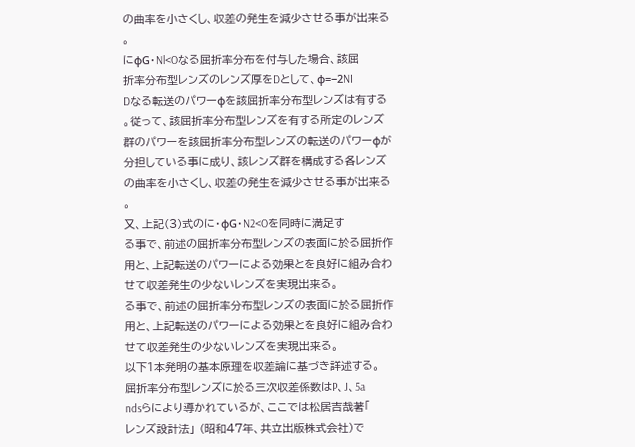の曲率を小さくし、収差の発生を減少させる事が出来る
。
にφG・Nl<Oなる屈折率分布を付与した場合、該屈
折率分布型レンズのレンズ厚をDとして、φ=−2NI
Dなる転送のパワーφを該屈折率分布型レンズは有する
。従って、該屈折率分布型レンズを有する所定のレンズ
群のパワーを該屈折率分布型レンズの転送のパワーφが
分担している事に成り、該レンズ群を構成する各レンズ
の曲率を小さくし、収差の発生を減少させる事が出来る
。
又、上記(3)式のに・φG・N2<Oを同時に満足す
る事で、前述の屈折率分布型レンズの表面に於る屈折作
用と、上記転送のパワーによる効果とを良好に組み合わ
せて収差発生の少ないレンズを実現出来る。
る事で、前述の屈折率分布型レンズの表面に於る屈折作
用と、上記転送のパワーによる効果とを良好に組み合わ
せて収差発生の少ないレンズを実現出来る。
以下1本発明の基本原理を収差論に基づき詳述する。
屈折率分布型レンズに於る三次収差係数はP、J、5a
ndsらにより導かれているが、ここでは松居吉哉著「
レンズ設計法」 (昭和47年、共立出版株式会社)で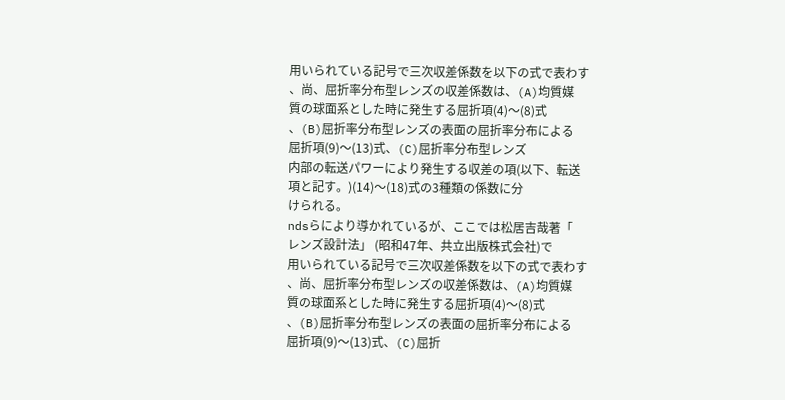用いられている記号で三次収差係数を以下の式で表わす
、尚、屈折率分布型レンズの収差係数は、(A)均質媒
質の球面系とした時に発生する屈折項(4)〜(8)式
、(B)屈折率分布型レンズの表面の屈折率分布による
屈折項(9)〜(13)式、(C)屈折率分布型レンズ
内部の転送パワーにより発生する収差の項(以下、転送
項と記す。)(14)〜(18)式の3種類の係数に分
けられる。
ndsらにより導かれているが、ここでは松居吉哉著「
レンズ設計法」 (昭和47年、共立出版株式会社)で
用いられている記号で三次収差係数を以下の式で表わす
、尚、屈折率分布型レンズの収差係数は、(A)均質媒
質の球面系とした時に発生する屈折項(4)〜(8)式
、(B)屈折率分布型レンズの表面の屈折率分布による
屈折項(9)〜(13)式、(C)屈折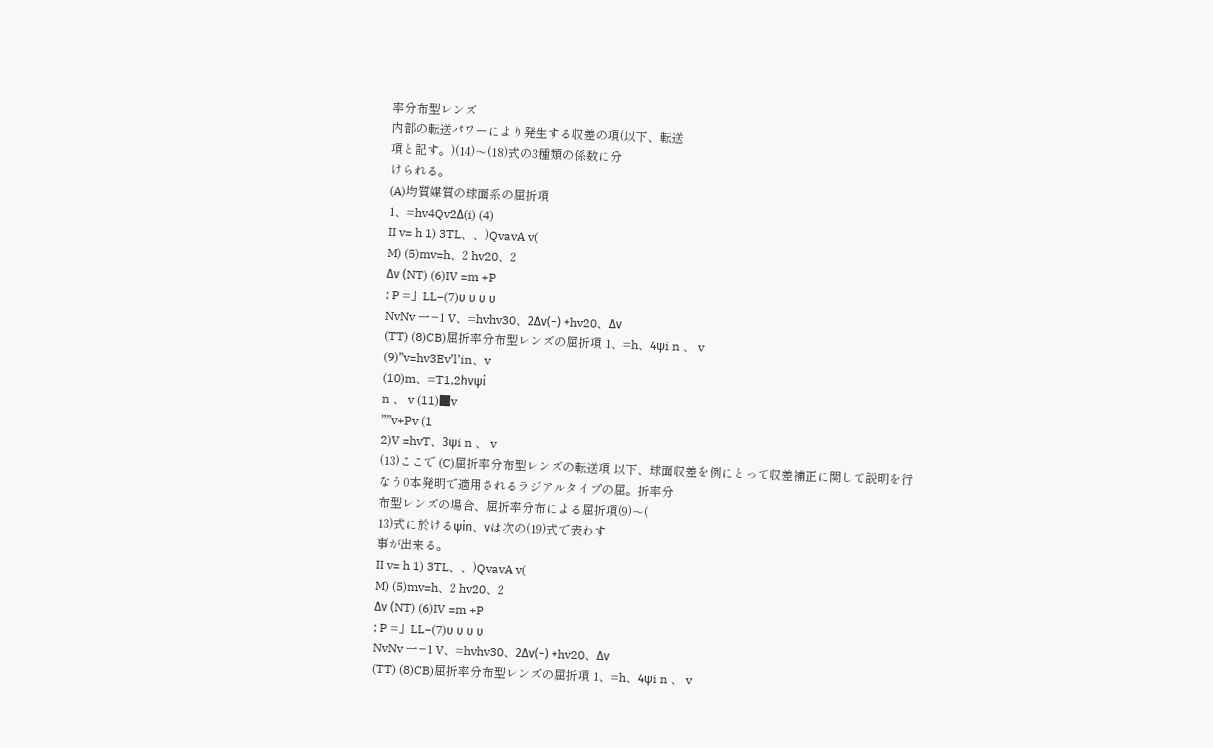率分布型レンズ
内部の転送パワーにより発生する収差の項(以下、転送
項と記す。)(14)〜(18)式の3種類の係数に分
けられる。
(A)均質媒質の球面系の屈折項
1、=hv4Qv2Δ(i) (4)
II v= h 1) 3TL、、)QvavA v(
M) (5)mv=h、2 hv20、2
Δv (NT) (6)IV =m +P
; P =」LL−(7)υ υ υ υ
NvNv 一−1 V、=hvhv30、2Δv(−) +hv20、Δv
(TT) (8)CB)屈折率分布型レンズの屈折項 1、=h、4ψi n 、 v
(9)”v=hv3Ev’l’in、v
(10)m、=T1,2hvψi
n 、 v (11)■v
””v+Pv (1
2)V =hvT、3ψi n 、 v
(13)ここで (C)屈折率分布型レンズの転送項 以下、球面収差を例にとって収差補正に関して説明を行
なう0本発明で適用されるラジアルタイプの屈。折率分
布型レンズの場合、屈折率分布による屈折項(9)〜(
13)式に於けるψin、νは次の(19)式で表わす
事が出来る。
II v= h 1) 3TL、、)QvavA v(
M) (5)mv=h、2 hv20、2
Δv (NT) (6)IV =m +P
; P =」LL−(7)υ υ υ υ
NvNv 一−1 V、=hvhv30、2Δv(−) +hv20、Δv
(TT) (8)CB)屈折率分布型レンズの屈折項 1、=h、4ψi n 、 v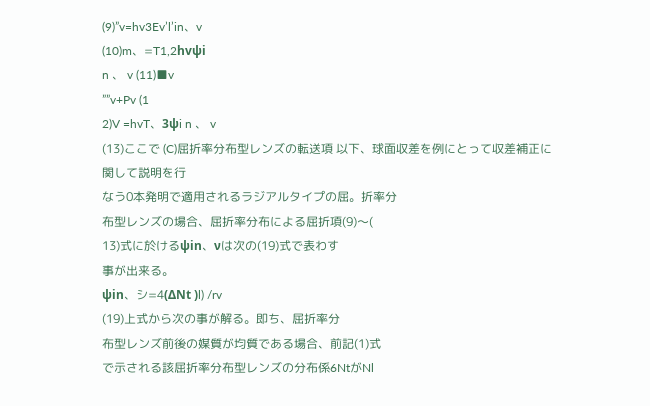(9)”v=hv3Ev’l’in、v
(10)m、=T1,2hvψi
n 、 v (11)■v
””v+Pv (1
2)V =hvT、3ψi n 、 v
(13)ここで (C)屈折率分布型レンズの転送項 以下、球面収差を例にとって収差補正に関して説明を行
なう0本発明で適用されるラジアルタイプの屈。折率分
布型レンズの場合、屈折率分布による屈折項(9)〜(
13)式に於けるψin、νは次の(19)式で表わす
事が出来る。
ψin、シ=4(ΔNt )l) /rv
(19)上式から次の事が解る。即ち、屈折率分
布型レンズ前後の媒質が均質である場合、前記(1)式
で示される該屈折率分布型レンズの分布係6NtがNl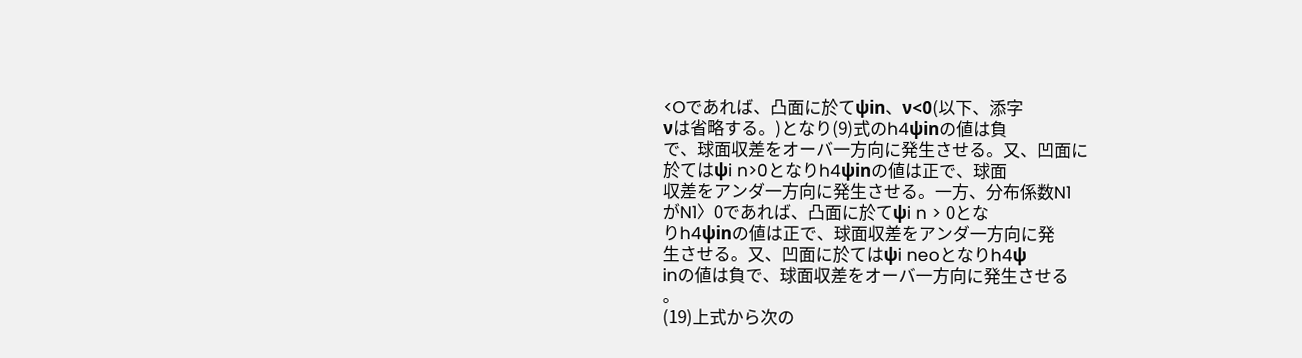<Oであれば、凸面に於てψin、ν<0(以下、添字
νは省略する。)となり(9)式のh4ψinの値は負
で、球面収差をオーバ一方向に発生させる。又、凹面に
於てはψi n>0となりh4ψinの値は正で、球面
収差をアンダ一方向に発生させる。一方、分布係数N1
がN1〉0であれば、凸面に於てψi n > 0とな
りh4ψinの値は正で、球面収差をアンダ一方向に発
生させる。又、凹面に於てはψi neoとなりh4ψ
inの値は負で、球面収差をオーバ一方向に発生させる
。
(19)上式から次の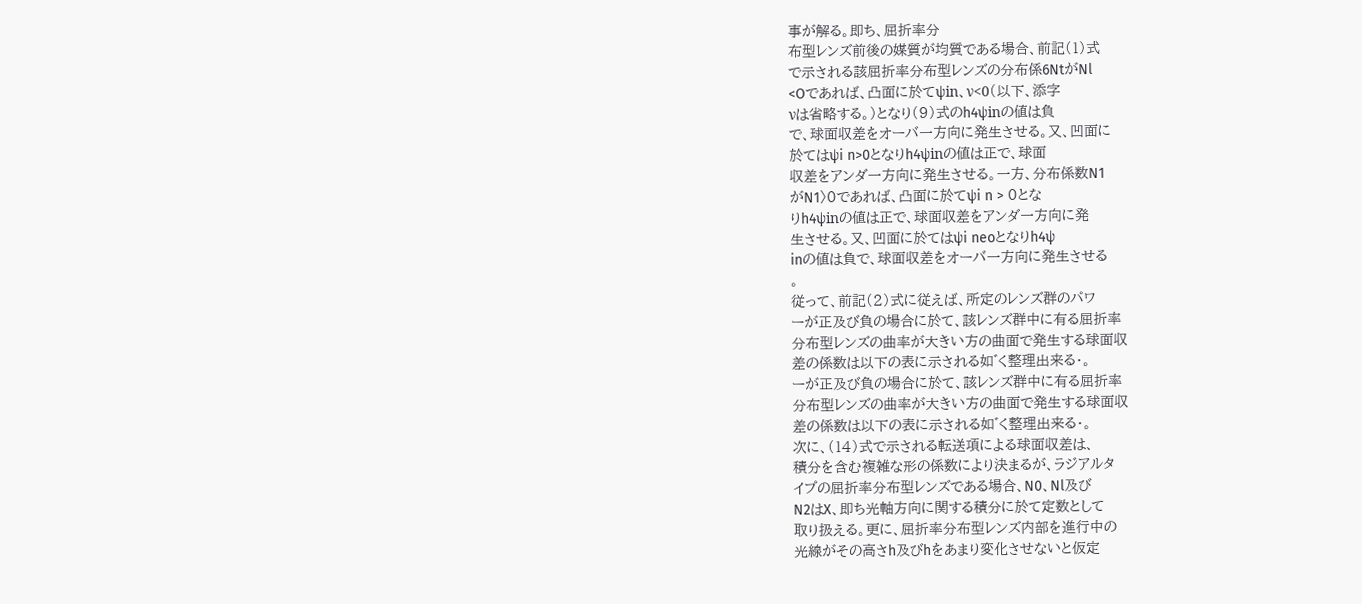事が解る。即ち、屈折率分
布型レンズ前後の媒質が均質である場合、前記(1)式
で示される該屈折率分布型レンズの分布係6NtがNl
<Oであれば、凸面に於てψin、ν<0(以下、添字
νは省略する。)となり(9)式のh4ψinの値は負
で、球面収差をオーバ一方向に発生させる。又、凹面に
於てはψi n>0となりh4ψinの値は正で、球面
収差をアンダ一方向に発生させる。一方、分布係数N1
がN1〉0であれば、凸面に於てψi n > 0とな
りh4ψinの値は正で、球面収差をアンダ一方向に発
生させる。又、凹面に於てはψi neoとなりh4ψ
inの値は負で、球面収差をオーバ一方向に発生させる
。
従って、前記(2)式に従えば、所定のレンズ群のパワ
ーが正及び負の場合に於て、該レンズ群中に有る屈折率
分布型レンズの曲率が大きい方の曲面で発生する球面収
差の係数は以下の表に示される如゛く整理出来る・。
ーが正及び負の場合に於て、該レンズ群中に有る屈折率
分布型レンズの曲率が大きい方の曲面で発生する球面収
差の係数は以下の表に示される如゛く整理出来る・。
次に、(14)式で示される転送項による球面収差は、
積分を含む複雑な形の係数により決まるが、ラジアルタ
イプの屈折率分布型レンズである場合、N0、Nl及び
N2はX、即ち光軸方向に関する積分に於て定数として
取り扱える。更に、屈折率分布型レンズ内部を進行中の
光線がその高さh及びhをあまり変化させないと仮定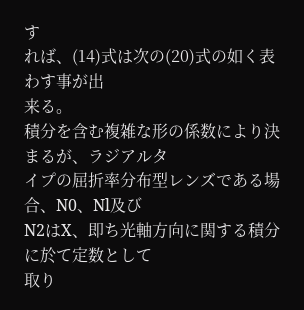す
れば、(14)式は次の(20)式の如く表わす事が出
来る。
積分を含む複雑な形の係数により決まるが、ラジアルタ
イプの屈折率分布型レンズである場合、N0、Nl及び
N2はX、即ち光軸方向に関する積分に於て定数として
取り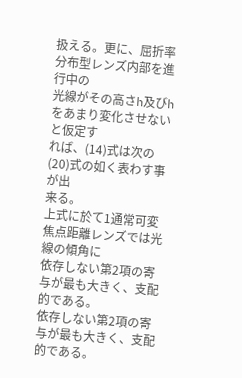扱える。更に、屈折率分布型レンズ内部を進行中の
光線がその高さh及びhをあまり変化させないと仮定す
れば、(14)式は次の(20)式の如く表わす事が出
来る。
上式に於て1通常可変焦点距離レンズでは光線の傾角に
依存しない第2項の寄与が最も大きく、支配的である。
依存しない第2項の寄与が最も大きく、支配的である。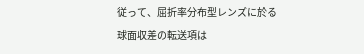従って、屈折率分布型レンズに於る球面収差の転送項は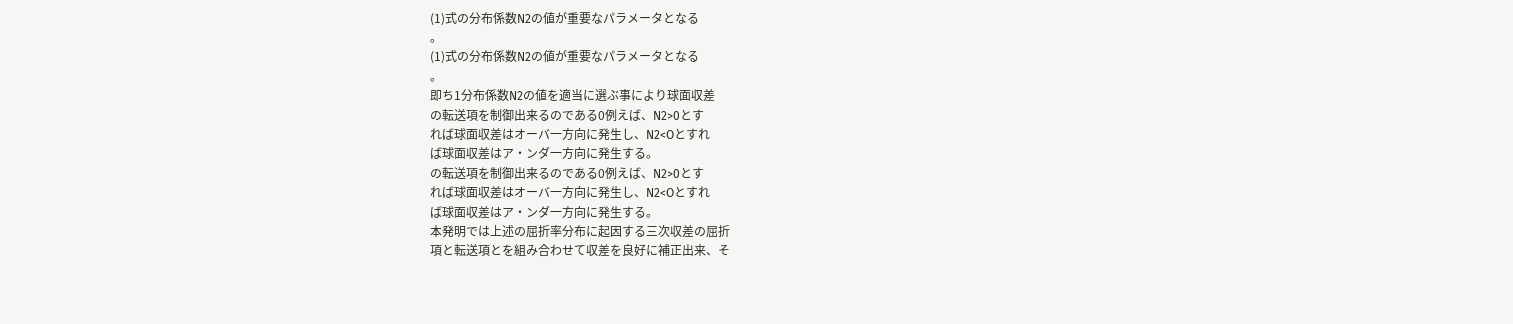(1)式の分布係数N2の値が重要なパラメータとなる
。
(1)式の分布係数N2の値が重要なパラメータとなる
。
即ち1分布係数N2の値を適当に選ぶ事により球面収差
の転送項を制御出来るのである0例えば、N2>0とす
れば球面収差はオーバ一方向に発生し、N2<Oとすれ
ば球面収差はア・ンダ一方向に発生する。
の転送項を制御出来るのである0例えば、N2>0とす
れば球面収差はオーバ一方向に発生し、N2<Oとすれ
ば球面収差はア・ンダ一方向に発生する。
本発明では上述の屈折率分布に起因する三次収差の屈折
項と転送項とを組み合わせて収差を良好に補正出来、そ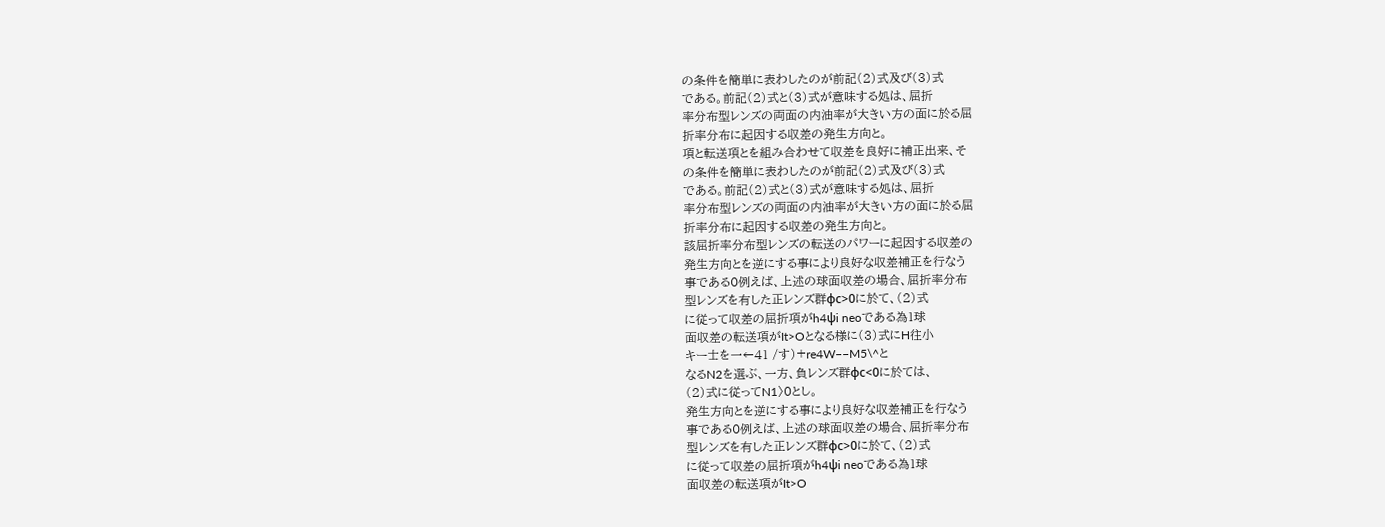の条件を簡単に表わしたのが前記(2)式及び(3)式
である。前記(2)式と(3)式が意味する処は、屈折
率分布型レンズの両面の内油率が大きい方の面に於る屈
折率分布に起因する収差の発生方向と。
項と転送項とを組み合わせて収差を良好に補正出来、そ
の条件を簡単に表わしたのが前記(2)式及び(3)式
である。前記(2)式と(3)式が意味する処は、屈折
率分布型レンズの両面の内油率が大きい方の面に於る屈
折率分布に起因する収差の発生方向と。
該屈折率分布型レンズの転送のパワーに起因する収差の
発生方向とを逆にする事により良好な収差補正を行なう
事である0例えば、上述の球面収差の場合、屈折率分布
型レンズを有した正レンズ群φc>0に於て、(2)式
に従って収差の屈折項がh4ψi neoである為1球
面収差の転送項がIt>Oとなる様に(3)式にH往小
キー士を一←41 /す)+re4W−−M5\^と
なるN2を選ぶ、一方、負レンズ群φc<0に於ては、
(2)式に従ってN1〉0とし。
発生方向とを逆にする事により良好な収差補正を行なう
事である0例えば、上述の球面収差の場合、屈折率分布
型レンズを有した正レンズ群φc>0に於て、(2)式
に従って収差の屈折項がh4ψi neoである為1球
面収差の転送項がIt>O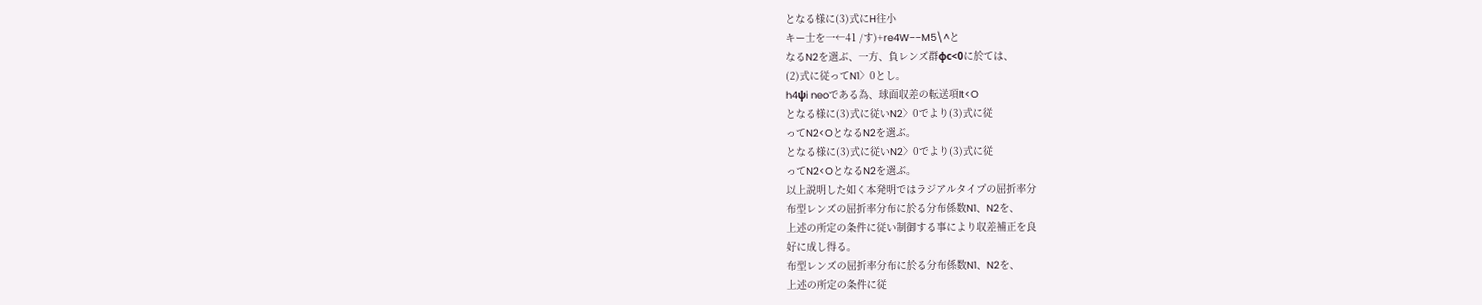となる様に(3)式にH往小
キー士を一←41 /す)+re4W−−M5\^と
なるN2を選ぶ、一方、負レンズ群φc<0に於ては、
(2)式に従ってN1〉0とし。
h4ψi neoである為、球面収差の転送項It<O
となる様に(3)式に従いN2〉0でより(3)式に従
ってN2<OとなるN2を選ぶ。
となる様に(3)式に従いN2〉0でより(3)式に従
ってN2<OとなるN2を選ぶ。
以上説明した如く本発明ではラジアルタイプの屈折率分
布型レンズの屈折率分布に於る分布係数N1、N2を、
上述の所定の条件に従い制御する事により収差補正を良
好に成し得る。
布型レンズの屈折率分布に於る分布係数N1、N2を、
上述の所定の条件に従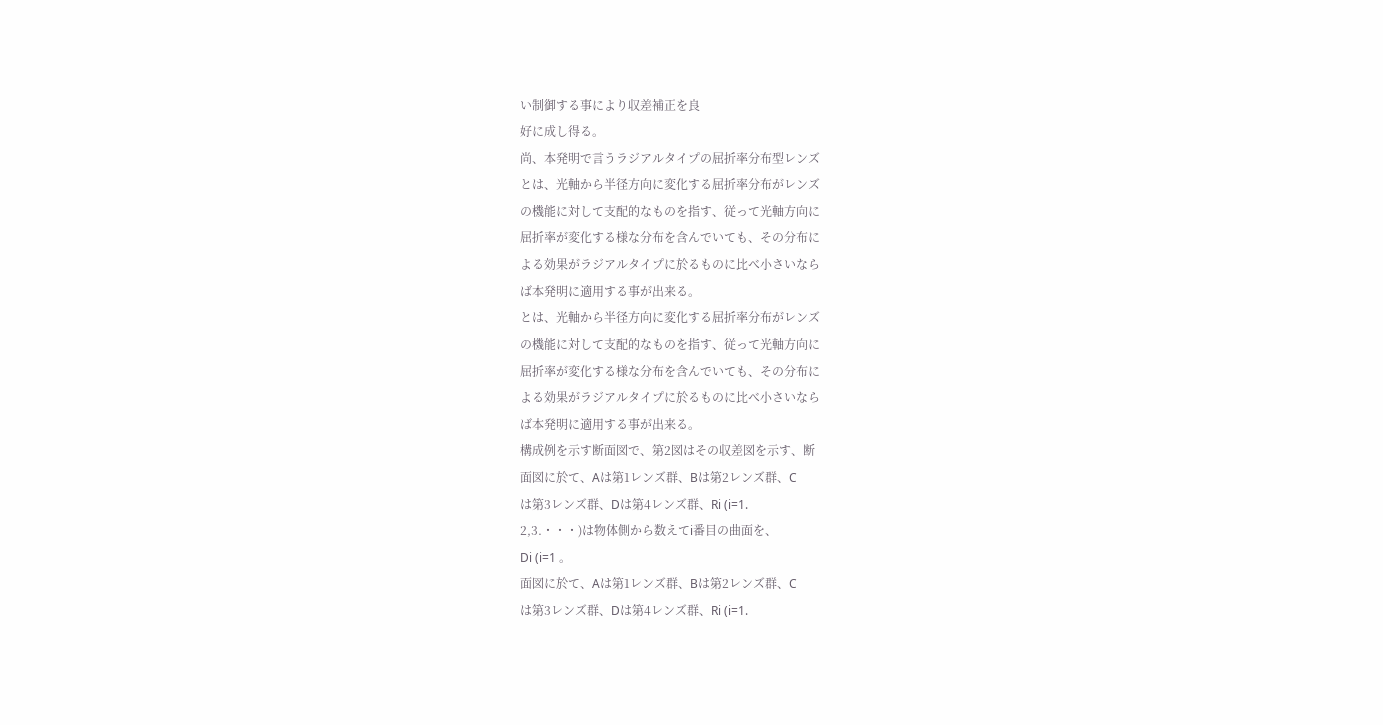い制御する事により収差補正を良
好に成し得る。
尚、本発明で言うラジアルタイプの屈折率分布型レンズ
とは、光軸から半径方向に変化する屈折率分布がレンズ
の機能に対して支配的なものを指す、従って光軸方向に
屈折率が変化する様な分布を含んでいても、その分布に
よる効果がラジアルタイプに於るものに比べ小さいなら
ば本発明に適用する事が出来る。
とは、光軸から半径方向に変化する屈折率分布がレンズ
の機能に対して支配的なものを指す、従って光軸方向に
屈折率が変化する様な分布を含んでいても、その分布に
よる効果がラジアルタイプに於るものに比べ小さいなら
ば本発明に適用する事が出来る。
構成例を示す断面図で、第2図はその収差図を示す、断
面図に於て、Aは第1レンズ群、Bは第2レンズ群、C
は第3レンズ群、Dは第4レンズ群、Ri (i=1.
2,3.・・・)は物体側から数えてi番目の曲面を、
Di (i=1 。
面図に於て、Aは第1レンズ群、Bは第2レンズ群、C
は第3レンズ群、Dは第4レンズ群、Ri (i=1.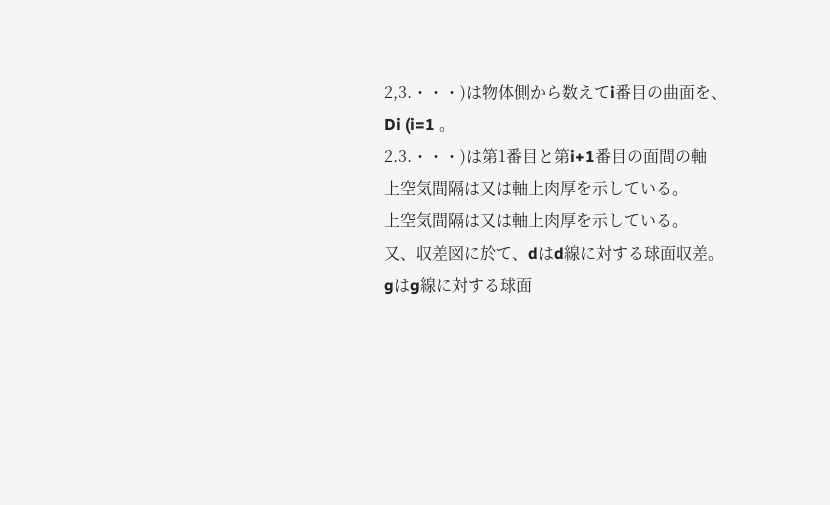2,3.・・・)は物体側から数えてi番目の曲面を、
Di (i=1 。
2.3.・・・)は第1番目と第i+1番目の面間の軸
上空気間隔は又は軸上肉厚を示している。
上空気間隔は又は軸上肉厚を示している。
又、収差図に於て、dはd線に対する球面収差。
gはg線に対する球面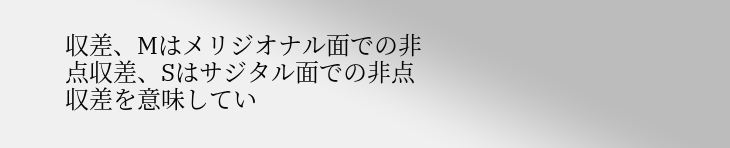収差、Mはメリジオナル面での非
点収差、Sはサジタル面での非点収差を意味してい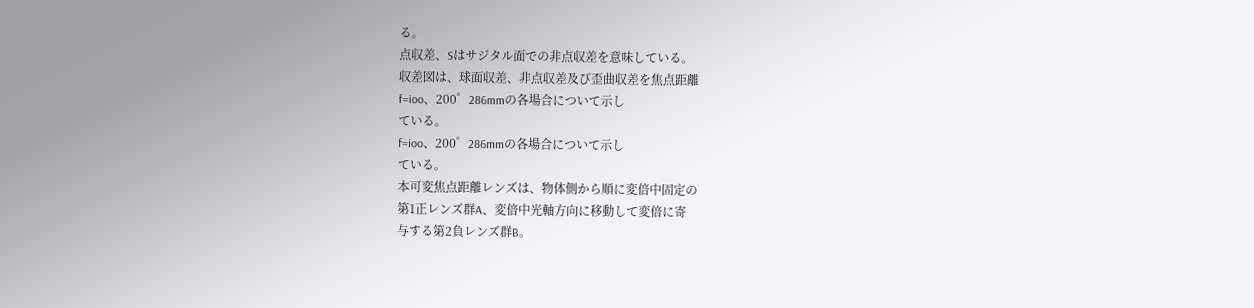る。
点収差、Sはサジタル面での非点収差を意味している。
収差図は、球面収差、非点収差及び歪曲収差を焦点距離
f=ioo、200゜286mmの各場合について示し
ている。
f=ioo、200゜286mmの各場合について示し
ている。
本可変焦点距離レンズは、物体側から順に変倍中固定の
第1正レンズ群A、変倍中光軸方向に移動して変倍に寄
与する第2負レンズ群B。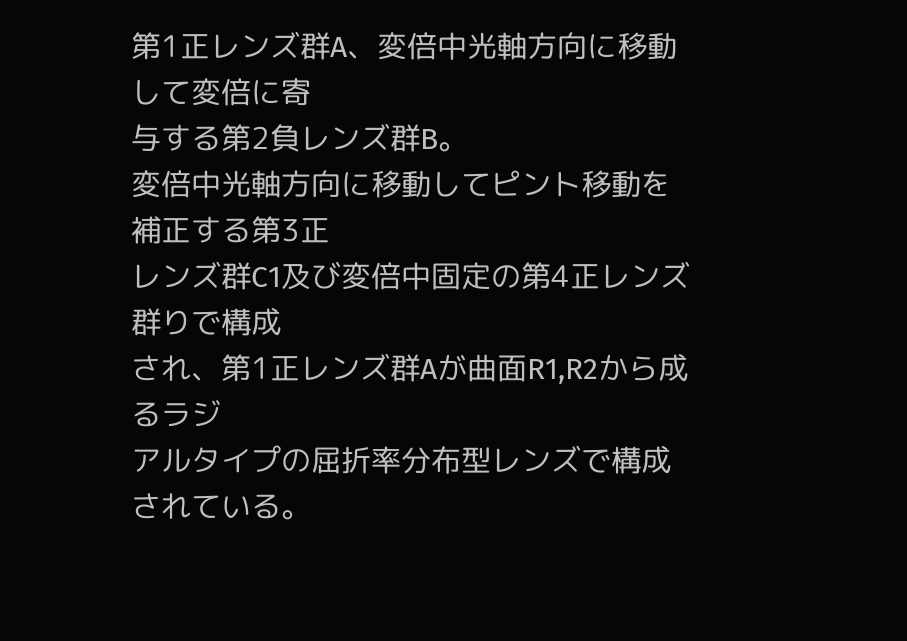第1正レンズ群A、変倍中光軸方向に移動して変倍に寄
与する第2負レンズ群B。
変倍中光軸方向に移動してピント移動を補正する第3正
レンズ群C1及び変倍中固定の第4正レンズ群りで構成
され、第1正レンズ群Aが曲面R1,R2から成るラジ
アルタイプの屈折率分布型レンズで構成されている。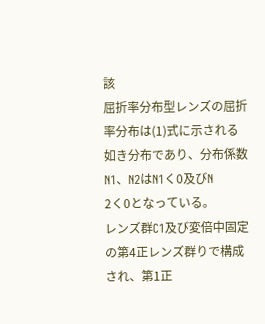該
屈折率分布型レンズの屈折率分布は(1)式に示される
如き分布であり、分布係数N1、N2はN1く0及びN
2く0となっている。
レンズ群C1及び変倍中固定の第4正レンズ群りで構成
され、第1正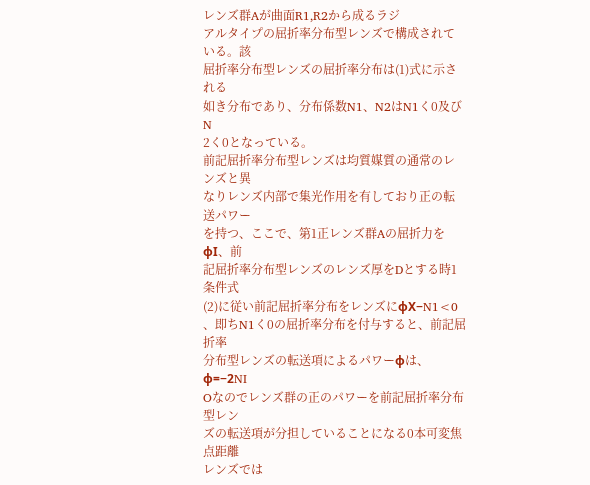レンズ群Aが曲面R1,R2から成るラジ
アルタイプの屈折率分布型レンズで構成されている。該
屈折率分布型レンズの屈折率分布は(1)式に示される
如き分布であり、分布係数N1、N2はN1く0及びN
2く0となっている。
前記屈折率分布型レンズは均質媒質の通常のレンズと異
なりレンズ内部で集光作用を有しており正の転送パワー
を持つ、ここで、第1正レンズ群Aの屈折力をφI、前
記屈折率分布型レンズのレンズ厚をDとする時1条件式
(2)に従い前記屈折率分布をレンズにφX−N1<0
、即ちN1く0の屈折率分布を付与すると、前記屈折率
分布型レンズの転送項によるパワーφは、φ=−2NI
Oなのでレンズ群の正のパワーを前記屈折率分布型レン
ズの転送項が分担していることになる0本可変焦点距離
レンズでは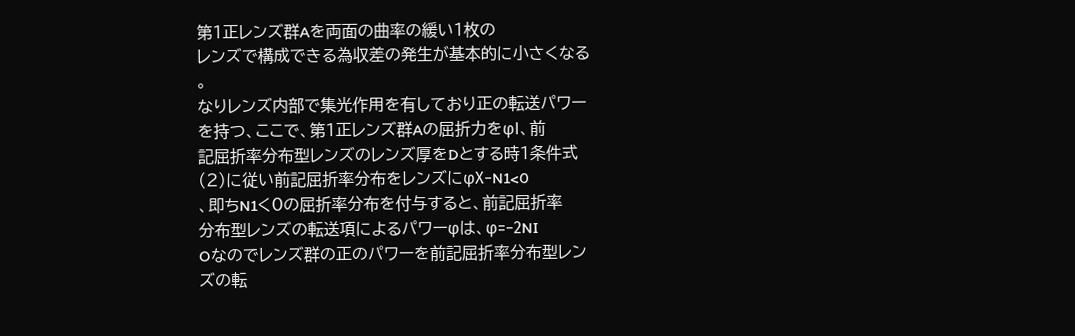第1正レンズ群Aを両面の曲率の緩い1枚の
レンズで構成できる為収差の発生が基本的に小さくなる
。
なりレンズ内部で集光作用を有しており正の転送パワー
を持つ、ここで、第1正レンズ群Aの屈折力をφI、前
記屈折率分布型レンズのレンズ厚をDとする時1条件式
(2)に従い前記屈折率分布をレンズにφX−N1<0
、即ちN1く0の屈折率分布を付与すると、前記屈折率
分布型レンズの転送項によるパワーφは、φ=−2NI
Oなのでレンズ群の正のパワーを前記屈折率分布型レン
ズの転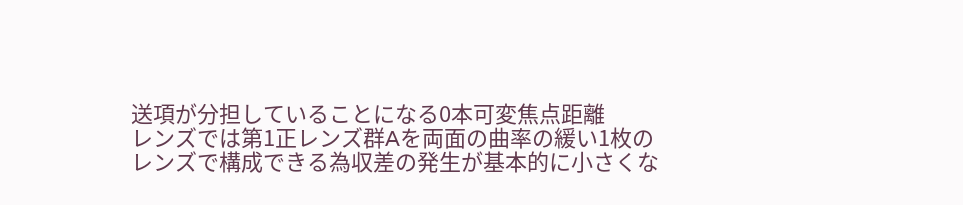送項が分担していることになる0本可変焦点距離
レンズでは第1正レンズ群Aを両面の曲率の緩い1枚の
レンズで構成できる為収差の発生が基本的に小さくな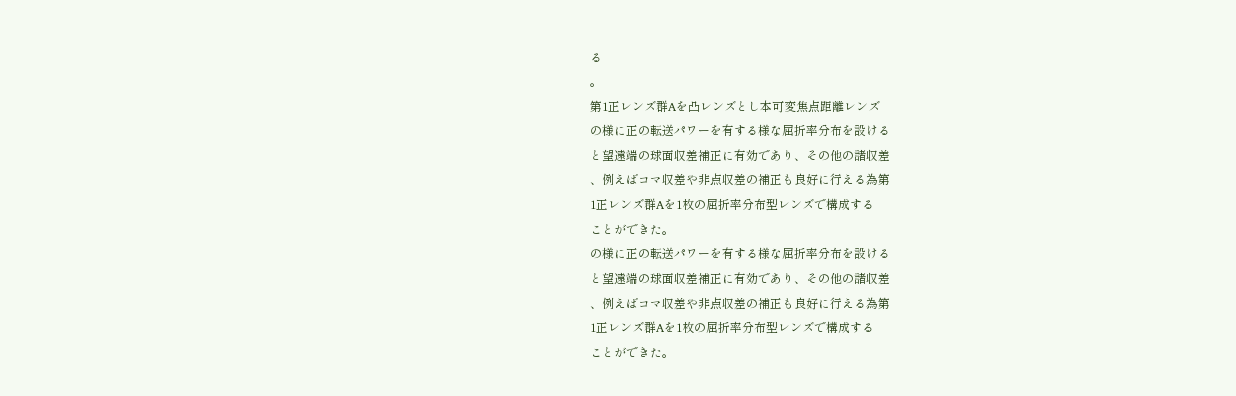る
。
第1正レンズ群Aを凸レンズとし本可変焦点距離レンズ
の様に正の転送パワーを有する様な屈折率分布を設ける
と望遠端の球面収差補正に有効であり、その他の諸収差
、例えばコマ収差や非点収差の補正も良好に行える為第
1正レンズ群Aを1枚の屈折率分布型レンズで構成する
ことができた。
の様に正の転送パワーを有する様な屈折率分布を設ける
と望遠端の球面収差補正に有効であり、その他の諸収差
、例えばコマ収差や非点収差の補正も良好に行える為第
1正レンズ群Aを1枚の屈折率分布型レンズで構成する
ことができた。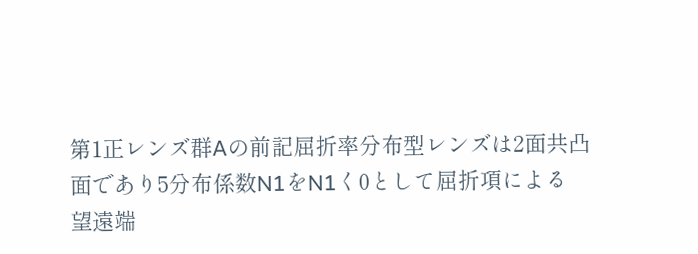第1正レンズ群Aの前記屈折率分布型レンズは2面共凸
面であり5分布係数N1をN1く0として屈折項による
望遠端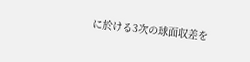に於ける3次の球面収差を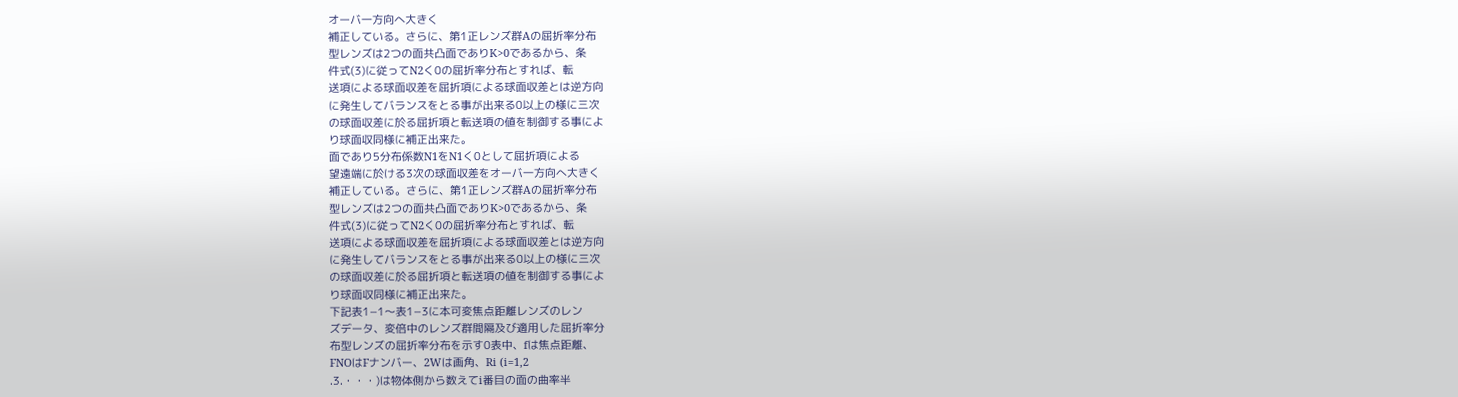オーバ一方向へ大きく
補正している。さらに、第1正レンズ群Aの屈折率分布
型レンズは2つの面共凸面でありK>0であるから、条
件式(3)に従ってN2く0の屈折率分布とすれば、転
送項による球面収差を屈折項による球面収差とは逆方向
に発生してバランスをとる事が出来る0以上の様に三次
の球面収差に於る屈折項と転送項の値を制御する事によ
り球面収同様に補正出来た。
面であり5分布係数N1をN1く0として屈折項による
望遠端に於ける3次の球面収差をオーバ一方向へ大きく
補正している。さらに、第1正レンズ群Aの屈折率分布
型レンズは2つの面共凸面でありK>0であるから、条
件式(3)に従ってN2く0の屈折率分布とすれば、転
送項による球面収差を屈折項による球面収差とは逆方向
に発生してバランスをとる事が出来る0以上の様に三次
の球面収差に於る屈折項と転送項の値を制御する事によ
り球面収同様に補正出来た。
下記表1−1〜表1−3に本可変焦点距離レンズのレン
ズデータ、変倍中のレンズ群間隔及び適用した屈折率分
布型レンズの屈折率分布を示す0表中、fは焦点距離、
FNOはFナンバー、2Wは画角、Ri (i=1,2
.3.・・・)は物体側から数えてi番目の面の曲率半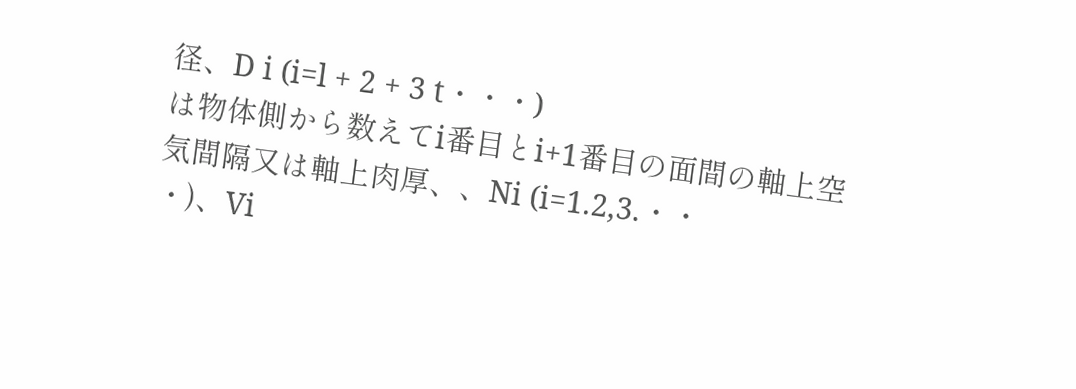径、D i (i=l + 2 + 3 t・・・)
は物体側から数えてi番目とi+1番目の面間の軸上空
気間隔又は軸上肉厚、、Ni (i=1.2,3.・・
・)、Vi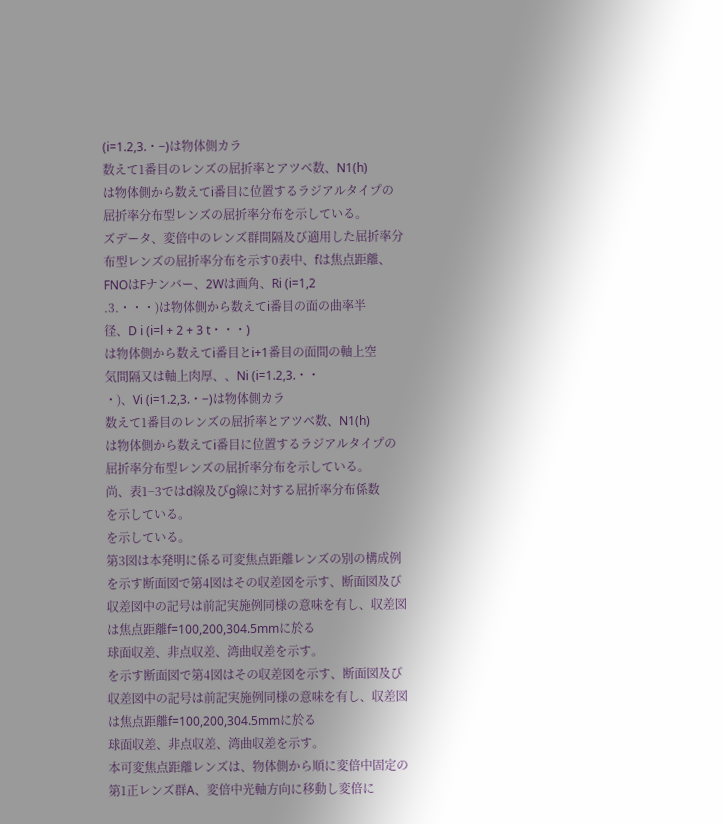(i=1.2,3.・−)は物体側カラ
数えて1番目のレンズの屈折率とアツベ数、N1(h)
は物体側から数えてi番目に位置するラジアルタイプの
屈折率分布型レンズの屈折率分布を示している。
ズデータ、変倍中のレンズ群間隔及び適用した屈折率分
布型レンズの屈折率分布を示す0表中、fは焦点距離、
FNOはFナンバー、2Wは画角、Ri (i=1,2
.3.・・・)は物体側から数えてi番目の面の曲率半
径、D i (i=l + 2 + 3 t・・・)
は物体側から数えてi番目とi+1番目の面間の軸上空
気間隔又は軸上肉厚、、Ni (i=1.2,3.・・
・)、Vi (i=1.2,3.・−)は物体側カラ
数えて1番目のレンズの屈折率とアツベ数、N1(h)
は物体側から数えてi番目に位置するラジアルタイプの
屈折率分布型レンズの屈折率分布を示している。
尚、表1−3ではd線及びg線に対する屈折率分布係数
を示している。
を示している。
第3図は本発明に係る可変焦点距離レンズの別の構成例
を示す断面図で第4図はその収差図を示す、断面図及び
収差図中の記号は前記実施例同様の意味を有し、収差図
は焦点距離f=100,200,304.5mmに於る
球面収差、非点収差、湾曲収差を示す。
を示す断面図で第4図はその収差図を示す、断面図及び
収差図中の記号は前記実施例同様の意味を有し、収差図
は焦点距離f=100,200,304.5mmに於る
球面収差、非点収差、湾曲収差を示す。
本可変焦点距離レンズは、物体側から順に変倍中固定の
第1正レンズ群A、変倍中光軸方向に移動し変倍に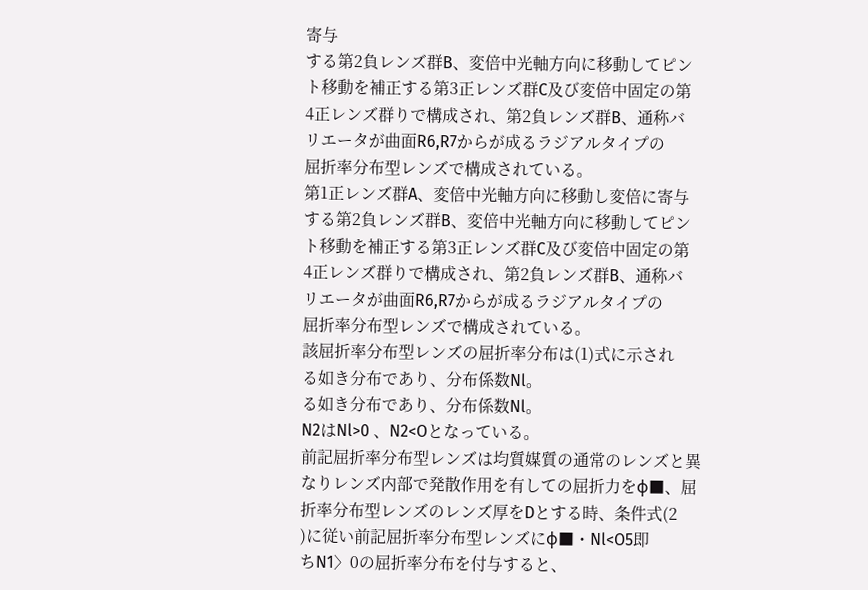寄与
する第2負レンズ群B、変倍中光軸方向に移動してピン
ト移動を補正する第3正レンズ群C及び変倍中固定の第
4正レンズ群りで構成され、第2負レンズ群B、通称バ
リエータが曲面R6,R7からが成るラジアルタイプの
屈折率分布型レンズで構成されている。
第1正レンズ群A、変倍中光軸方向に移動し変倍に寄与
する第2負レンズ群B、変倍中光軸方向に移動してピン
ト移動を補正する第3正レンズ群C及び変倍中固定の第
4正レンズ群りで構成され、第2負レンズ群B、通称バ
リエータが曲面R6,R7からが成るラジアルタイプの
屈折率分布型レンズで構成されている。
該屈折率分布型レンズの屈折率分布は(1)式に示され
る如き分布であり、分布係数Nl。
る如き分布であり、分布係数Nl。
N2はNl>0 、N2<Oとなっている。
前記屈折率分布型レンズは均質媒質の通常のレンズと異
なりレンズ内部で発散作用を有しての屈折力をφ■、屈
折率分布型レンズのレンズ厚をDとする時、条件式(2
)に従い前記屈折率分布型レンズにφ■・Nl<O5即
ちN1〉0の屈折率分布を付与すると、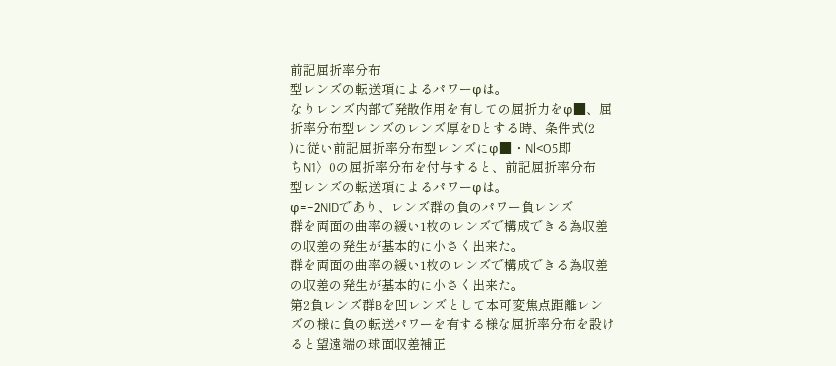前記屈折率分布
型レンズの転送項によるパワーφは。
なりレンズ内部で発散作用を有しての屈折力をφ■、屈
折率分布型レンズのレンズ厚をDとする時、条件式(2
)に従い前記屈折率分布型レンズにφ■・Nl<O5即
ちN1〉0の屈折率分布を付与すると、前記屈折率分布
型レンズの転送項によるパワーφは。
φ=−2NIDであり、レンズ群の負のパワー負レンズ
群を両面の曲率の緩い1枚のレンズで構成できる為収差
の収差の発生が基本的に小さく出来た。
群を両面の曲率の緩い1枚のレンズで構成できる為収差
の収差の発生が基本的に小さく出来た。
第2負レンズ群Bを凹レンズとして本可変焦点距離レン
ズの様に負の転送パワーを有する様な屈折率分布を設け
ると望遠端の球面収差補正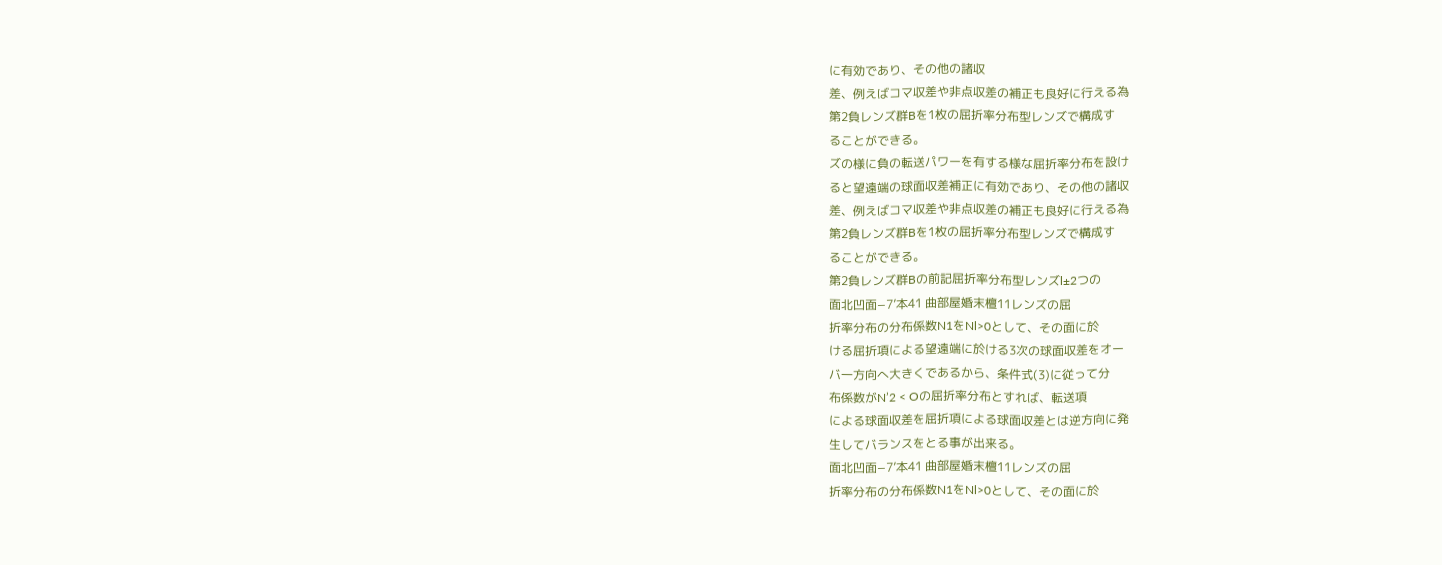に有効であり、その他の諸収
差、例えばコマ収差や非点収差の補正も良好に行える為
第2負レンズ群Bを1枚の屈折率分布型レンズで構成す
ることができる。
ズの様に負の転送パワーを有する様な屈折率分布を設け
ると望遠端の球面収差補正に有効であり、その他の諸収
差、例えばコマ収差や非点収差の補正も良好に行える為
第2負レンズ群Bを1枚の屈折率分布型レンズで構成す
ることができる。
第2負レンズ群Bの前記屈折率分布型レンズl±2つの
面北凹面−7’本41 曲部屋婚末檀11レンズの屈
折率分布の分布係数N1をNl>0として、その面に於
ける屈折項による望遠端に於ける3次の球面収差をオー
バ一方向へ大きくであるから、条件式(3)に従って分
布係数がN’2 < Oの屈折率分布とすれば、転送項
による球面収差を屈折項による球面収差とは逆方向に発
生してバランスをとる事が出来る。
面北凹面−7’本41 曲部屋婚末檀11レンズの屈
折率分布の分布係数N1をNl>0として、その面に於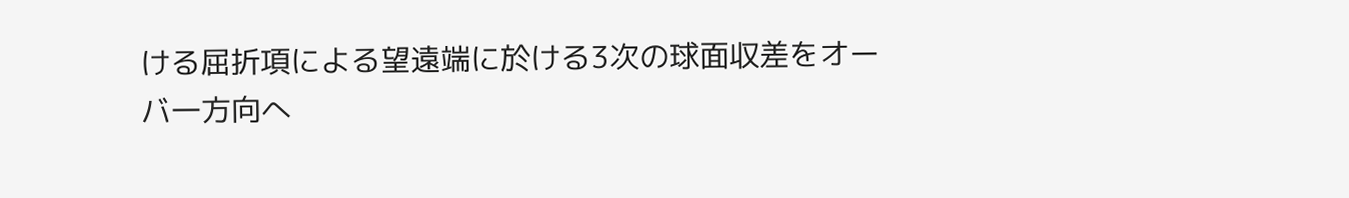ける屈折項による望遠端に於ける3次の球面収差をオー
バ一方向へ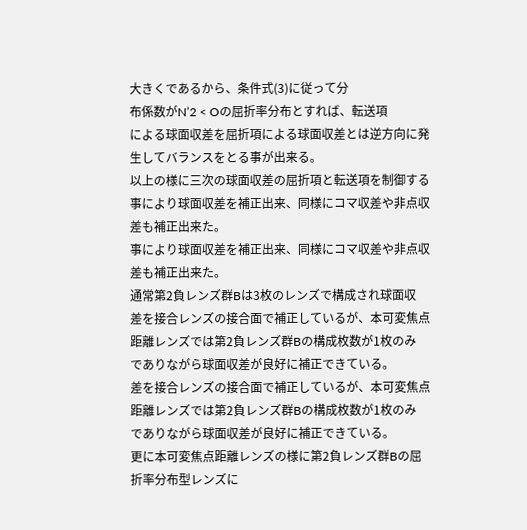大きくであるから、条件式(3)に従って分
布係数がN’2 < Oの屈折率分布とすれば、転送項
による球面収差を屈折項による球面収差とは逆方向に発
生してバランスをとる事が出来る。
以上の様に三次の球面収差の屈折項と転送項を制御する
事により球面収差を補正出来、同様にコマ収差や非点収
差も補正出来た。
事により球面収差を補正出来、同様にコマ収差や非点収
差も補正出来た。
通常第2負レンズ群Bは3枚のレンズで構成され球面収
差を接合レンズの接合面で補正しているが、本可変焦点
距離レンズでは第2負レンズ群Bの構成枚数が1枚のみ
でありながら球面収差が良好に補正できている。
差を接合レンズの接合面で補正しているが、本可変焦点
距離レンズでは第2負レンズ群Bの構成枚数が1枚のみ
でありながら球面収差が良好に補正できている。
更に本可変焦点距離レンズの様に第2負レンズ群Bの屈
折率分布型レンズに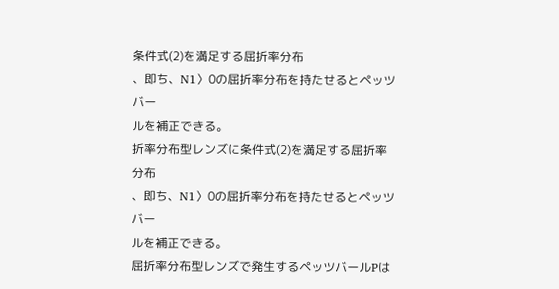条件式(2)を満足する屈折率分布
、即ち、N1〉0の屈折率分布を持たせるとペッツバー
ルを補正できる。
折率分布型レンズに条件式(2)を満足する屈折率分布
、即ち、N1〉0の屈折率分布を持たせるとペッツバー
ルを補正できる。
屈折率分布型レンズで発生するペッツバールPは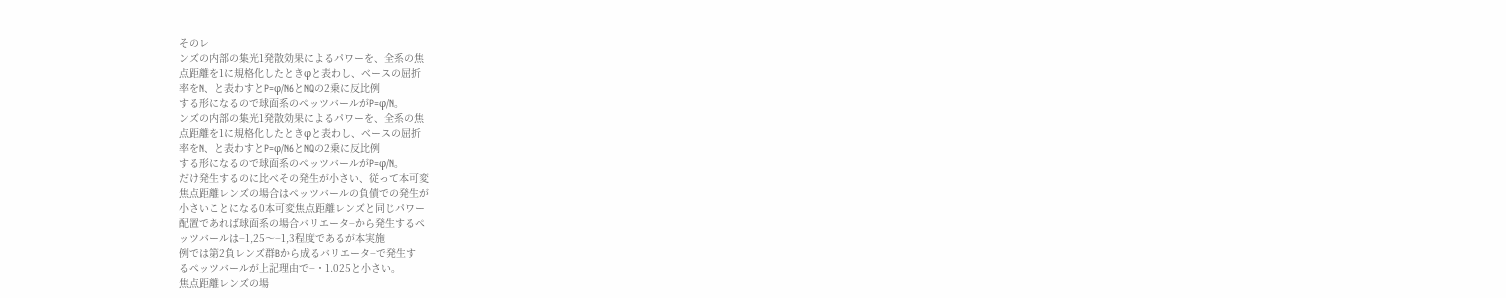そのレ
ンズの内部の集光1発散効果によるパワーを、全系の焦
点距離を1に規格化したときφと表わし、ベースの屈折
率をN、と表わすとP=φ/N6とNQの2乗に反比例
する形になるので球面系のペッツバールがP=φ/N。
ンズの内部の集光1発散効果によるパワーを、全系の焦
点距離を1に規格化したときφと表わし、ベースの屈折
率をN、と表わすとP=φ/N6とNQの2乗に反比例
する形になるので球面系のペッツバールがP=φ/N。
だけ発生するのに比べその発生が小さい、従って本可変
焦点距離レンズの場合はペッツバールの負債での発生が
小さいことになる0本可変焦点距離レンズと同じパワー
配置であれば球面系の場合バリエータ−から発生するペ
ッツバールは−1,25〜−1,3程度であるが本実施
例では第2負レンズ群Bから成るバリエータ−で発生す
るペッツバールが上記理由で−・1.025と小さい。
焦点距離レンズの場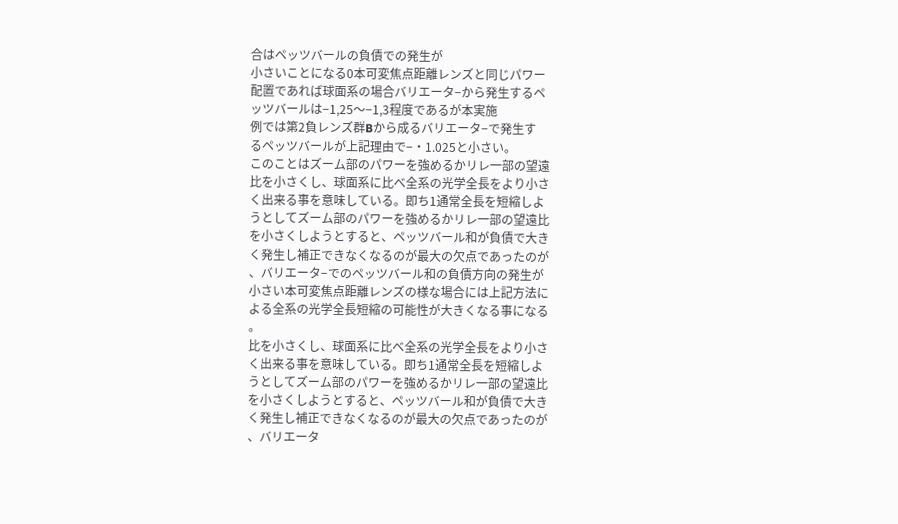合はペッツバールの負債での発生が
小さいことになる0本可変焦点距離レンズと同じパワー
配置であれば球面系の場合バリエータ−から発生するペ
ッツバールは−1,25〜−1,3程度であるが本実施
例では第2負レンズ群Bから成るバリエータ−で発生す
るペッツバールが上記理由で−・1.025と小さい。
このことはズーム部のパワーを強めるかリレ一部の望遠
比を小さくし、球面系に比べ全系の光学全長をより小さ
く出来る事を意味している。即ち1通常全長を短縮しよ
うとしてズーム部のパワーを強めるかリレ一部の望遠比
を小さくしようとすると、ペッツバール和が負債で大き
く発生し補正できなくなるのが最大の欠点であったのが
、バリエータ−でのペッツバール和の負債方向の発生が
小さい本可変焦点距離レンズの様な場合には上記方法に
よる全系の光学全長短縮の可能性が大きくなる事になる
。
比を小さくし、球面系に比べ全系の光学全長をより小さ
く出来る事を意味している。即ち1通常全長を短縮しよ
うとしてズーム部のパワーを強めるかリレ一部の望遠比
を小さくしようとすると、ペッツバール和が負債で大き
く発生し補正できなくなるのが最大の欠点であったのが
、バリエータ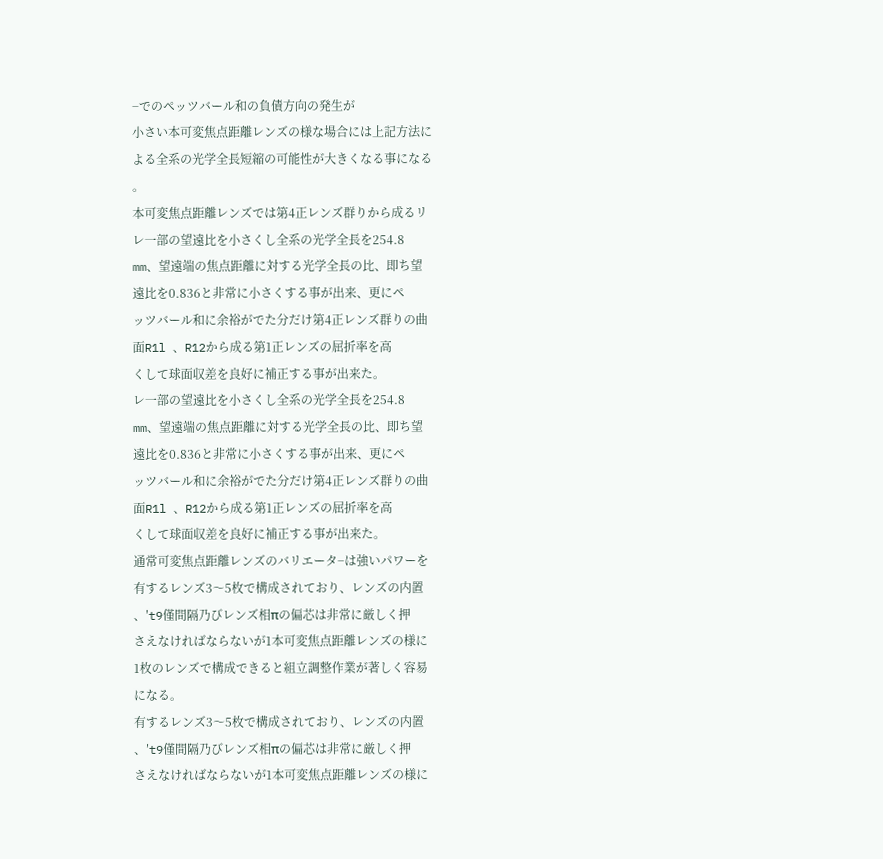−でのペッツバール和の負債方向の発生が
小さい本可変焦点距離レンズの様な場合には上記方法に
よる全系の光学全長短縮の可能性が大きくなる事になる
。
本可変焦点距離レンズでは第4正レンズ群りから成るリ
レ一部の望遠比を小さくし全系の光学全長を254.8
mm、望遠端の焦点距離に対する光学全長の比、即ち望
遠比を0.836と非常に小さくする事が出来、更にペ
ッツバール和に余裕がでた分だけ第4正レンズ群りの曲
面R1l 、R12から成る第1正レンズの屈折率を高
くして球面収差を良好に補正する事が出来た。
レ一部の望遠比を小さくし全系の光学全長を254.8
mm、望遠端の焦点距離に対する光学全長の比、即ち望
遠比を0.836と非常に小さくする事が出来、更にペ
ッツバール和に余裕がでた分だけ第4正レンズ群りの曲
面R1l 、R12から成る第1正レンズの屈折率を高
くして球面収差を良好に補正する事が出来た。
通常可変焦点距離レンズのバリエータ−は強いパワーを
有するレンズ3〜5枚で構成されており、レンズの内置
、′t9僅間隔乃びレンズ相πの偏芯は非常に厳しく押
さえなければならないが1本可変焦点距離レンズの様に
1枚のレンズで構成できると組立調整作業が著しく容易
になる。
有するレンズ3〜5枚で構成されており、レンズの内置
、′t9僅間隔乃びレンズ相πの偏芯は非常に厳しく押
さえなければならないが1本可変焦点距離レンズの様に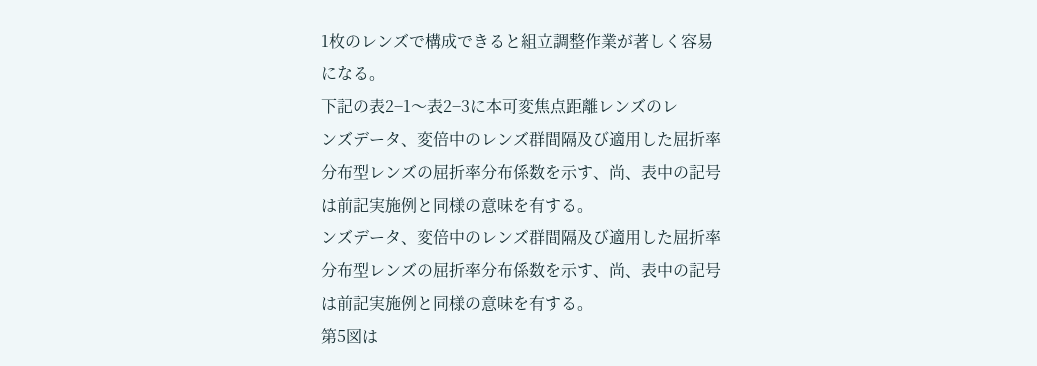1枚のレンズで構成できると組立調整作業が著しく容易
になる。
下記の表2−1〜表2−3に本可変焦点距離レンズのレ
ンズデータ、変倍中のレンズ群間隔及び適用した屈折率
分布型レンズの屈折率分布係数を示す、尚、表中の記号
は前記実施例と同様の意味を有する。
ンズデータ、変倍中のレンズ群間隔及び適用した屈折率
分布型レンズの屈折率分布係数を示す、尚、表中の記号
は前記実施例と同様の意味を有する。
第5図は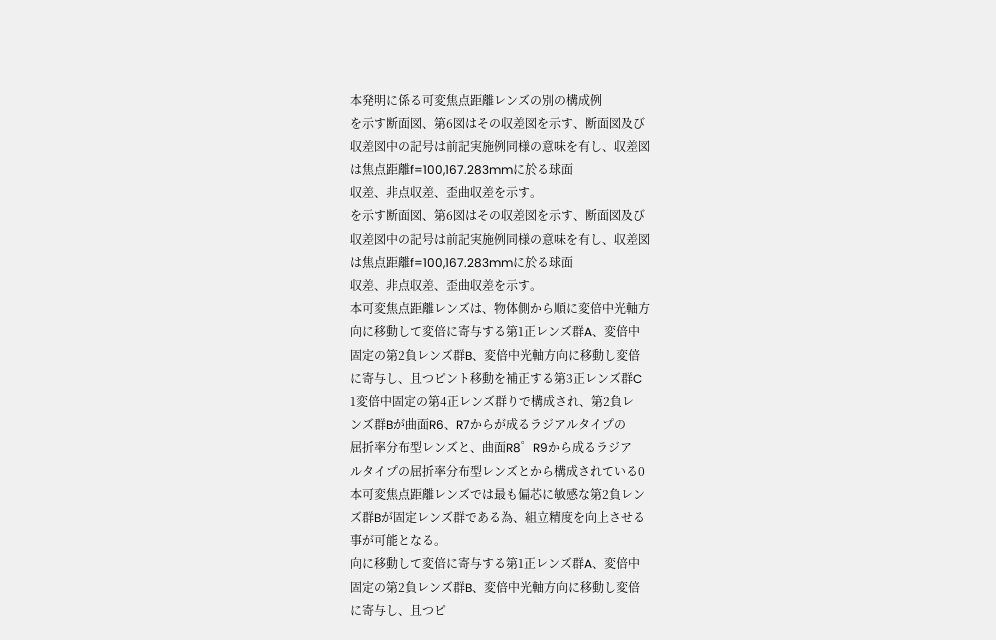本発明に係る可変焦点距離レンズの別の構成例
を示す断面図、第6図はその収差図を示す、断面図及び
収差図中の記号は前記実施例同様の意味を有し、収差図
は焦点距離f=100,167.283mmに於る球面
収差、非点収差、歪曲収差を示す。
を示す断面図、第6図はその収差図を示す、断面図及び
収差図中の記号は前記実施例同様の意味を有し、収差図
は焦点距離f=100,167.283mmに於る球面
収差、非点収差、歪曲収差を示す。
本可変焦点距離レンズは、物体側から順に変倍中光軸方
向に移動して変倍に寄与する第1正レンズ群A、変倍中
固定の第2負レンズ群B、変倍中光軸方向に移動し変倍
に寄与し、且つピント移動を補正する第3正レンズ群C
1変倍中固定の第4正レンズ群りで構成され、第2負レ
ンズ群Bが曲面R6、R7からが成るラジアルタイプの
屈折率分布型レンズと、曲面R8゜R9から成るラジア
ルタイプの屈折率分布型レンズとから構成されている0
本可変焦点距離レンズでは最も偏芯に敏感な第2負レン
ズ群Bが固定レンズ群である為、組立精度を向上させる
事が可能となる。
向に移動して変倍に寄与する第1正レンズ群A、変倍中
固定の第2負レンズ群B、変倍中光軸方向に移動し変倍
に寄与し、且つピ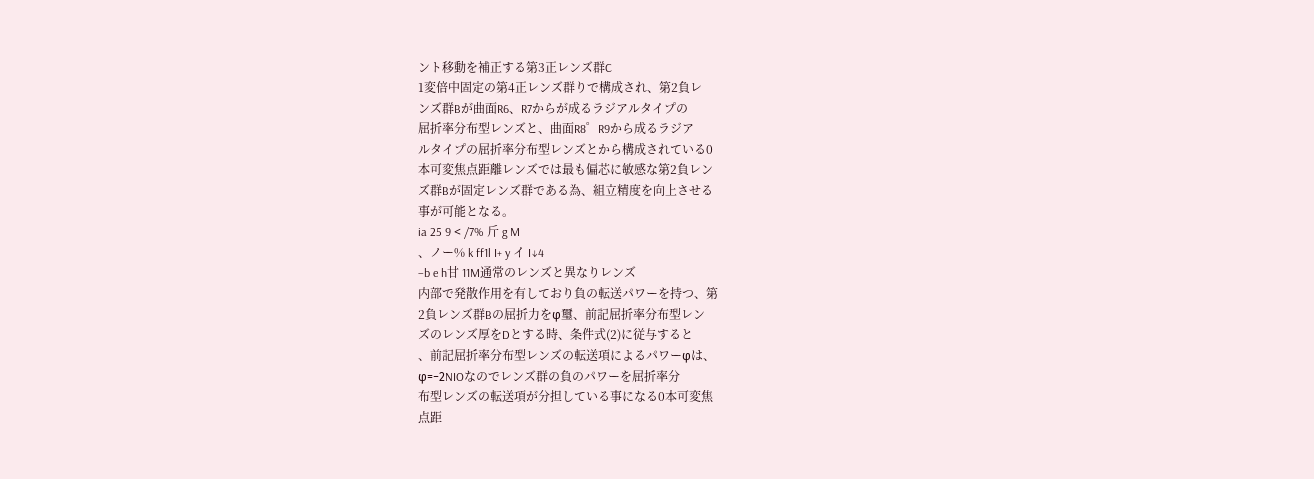ント移動を補正する第3正レンズ群C
1変倍中固定の第4正レンズ群りで構成され、第2負レ
ンズ群Bが曲面R6、R7からが成るラジアルタイプの
屈折率分布型レンズと、曲面R8゜R9から成るラジア
ルタイプの屈折率分布型レンズとから構成されている0
本可変焦点距離レンズでは最も偏芯に敏感な第2負レン
ズ群Bが固定レンズ群である為、組立精度を向上させる
事が可能となる。
ia 25 9 < /7% 斤 g M
、ノー% k ff1l I+ y イ I↓4
−b e h甘 11M通常のレンズと異なりレンズ
内部で発散作用を有しており負の転送パワーを持つ、第
2負レンズ群Bの屈折力をφ璽、前記屈折率分布型レン
ズのレンズ厚をDとする時、条件式(2)に従与すると
、前記屈折率分布型レンズの転送項によるパワーφは、
φ=−2NIOなのでレンズ群の負のパワーを屈折率分
布型レンズの転送項が分担している事になる0本可変焦
点距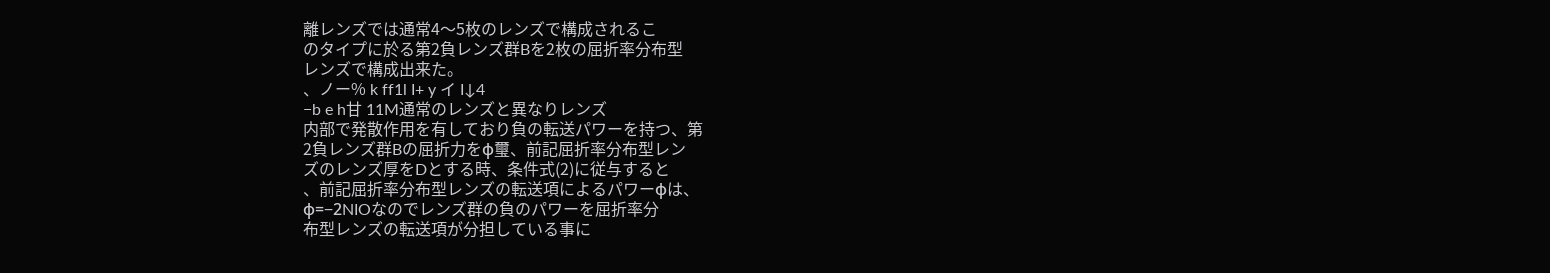離レンズでは通常4〜5枚のレンズで構成されるこ
のタイプに於る第2負レンズ群Bを2枚の屈折率分布型
レンズで構成出来た。
、ノー% k ff1l I+ y イ I↓4
−b e h甘 11M通常のレンズと異なりレンズ
内部で発散作用を有しており負の転送パワーを持つ、第
2負レンズ群Bの屈折力をφ璽、前記屈折率分布型レン
ズのレンズ厚をDとする時、条件式(2)に従与すると
、前記屈折率分布型レンズの転送項によるパワーφは、
φ=−2NIOなのでレンズ群の負のパワーを屈折率分
布型レンズの転送項が分担している事に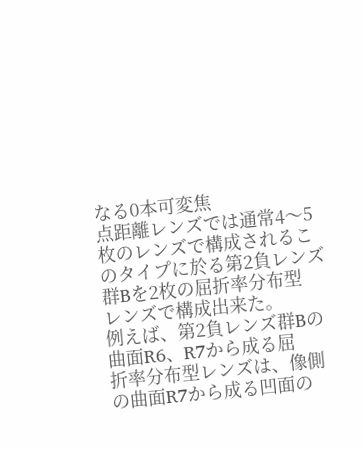なる0本可変焦
点距離レンズでは通常4〜5枚のレンズで構成されるこ
のタイプに於る第2負レンズ群Bを2枚の屈折率分布型
レンズで構成出来た。
例えば、第2負レンズ群Bの曲面R6、R7から成る屈
折率分布型レンズは、像側の曲面R7から成る凹面の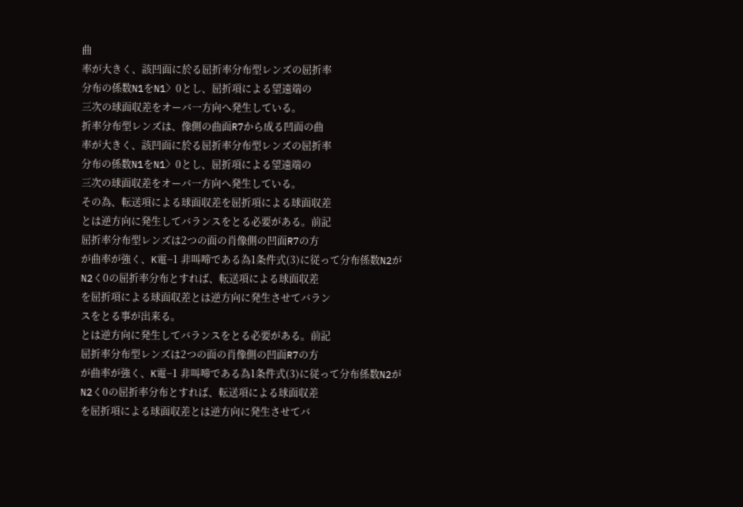曲
率が大きく、該凹面に於る屈折率分布型レンズの屈折率
分布の係数N1をN1〉0とし、屈折項による望遠端の
三次の球面収差をオーバ一方向へ発生している。
折率分布型レンズは、像側の曲面R7から成る凹面の曲
率が大きく、該凹面に於る屈折率分布型レンズの屈折率
分布の係数N1をN1〉0とし、屈折項による望遠端の
三次の球面収差をオーバ一方向へ発生している。
その為、転送項による球面収差を屈折項による球面収差
とは逆方向に発生してバランスをとる必要がある。前記
屈折率分布型レンズは2つの面の肖像側の凹面R7の方
が曲率が強く、K電−1 非叫啼である為1条件式(3)に従って分布係数N2が
N2く0の屈折率分布とすれば、転送項による球面収差
を屈折項による球面収差とは逆方向に発生させてバラン
スをとる事が出来る。
とは逆方向に発生してバランスをとる必要がある。前記
屈折率分布型レンズは2つの面の肖像側の凹面R7の方
が曲率が強く、K電−1 非叫啼である為1条件式(3)に従って分布係数N2が
N2く0の屈折率分布とすれば、転送項による球面収差
を屈折項による球面収差とは逆方向に発生させてバ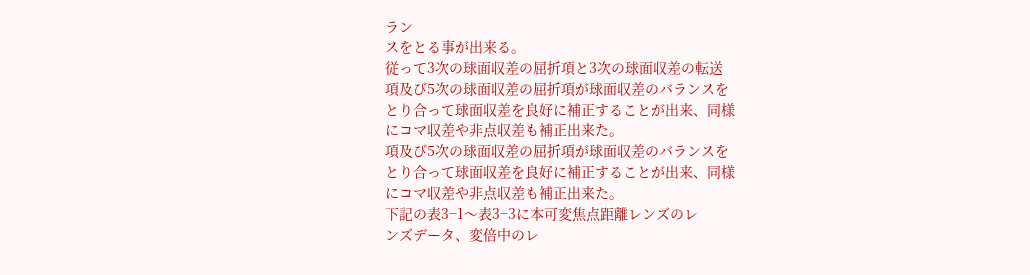ラン
スをとる事が出来る。
従って3次の球面収差の屈折項と3次の球面収差の転送
項及び5次の球面収差の屈折項が球面収差のバランスを
とり合って球面収差を良好に補正することが出来、同様
にコマ収差や非点収差も補正出来た。
項及び5次の球面収差の屈折項が球面収差のバランスを
とり合って球面収差を良好に補正することが出来、同様
にコマ収差や非点収差も補正出来た。
下記の表3−1〜表3−3に本可変焦点距離レンズのレ
ンズデータ、変倍中のレ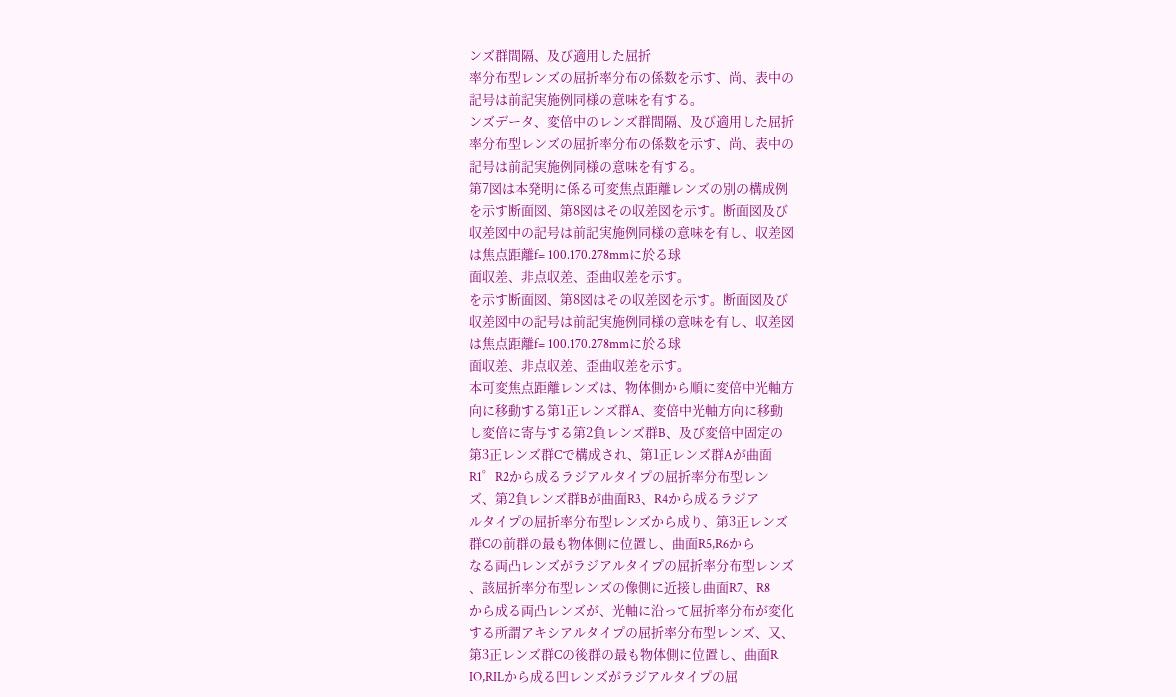ンズ群間隔、及び適用した屈折
率分布型レンズの屈折率分布の係数を示す、尚、表中の
記号は前記実施例同様の意味を有する。
ンズデータ、変倍中のレンズ群間隔、及び適用した屈折
率分布型レンズの屈折率分布の係数を示す、尚、表中の
記号は前記実施例同様の意味を有する。
第7図は本発明に係る可変焦点距離レンズの別の構成例
を示す断面図、第8図はその収差図を示す。断面図及び
収差図中の記号は前記実施例同様の意味を有し、収差図
は焦点距離f= 100.170.278mmに於る球
面収差、非点収差、歪曲収差を示す。
を示す断面図、第8図はその収差図を示す。断面図及び
収差図中の記号は前記実施例同様の意味を有し、収差図
は焦点距離f= 100.170.278mmに於る球
面収差、非点収差、歪曲収差を示す。
本可変焦点距離レンズは、物体側から順に変倍中光軸方
向に移動する第1正レンズ群A、変倍中光軸方向に移動
し変倍に寄与する第2負レンズ群B、及び変倍中固定の
第3正レンズ群Cで構成され、第1正レンズ群Aが曲面
R1゜R2から成るラジアルタイプの屈折率分布型レン
ズ、第2負レンズ群Bが曲面R3、R4から成るラジア
ルタイプの屈折率分布型レンズから成り、第3正レンズ
群Cの前群の最も物体側に位置し、曲面R5,R6から
なる両凸レンズがラジアルタイプの屈折率分布型レンズ
、該屈折率分布型レンズの像側に近接し曲面R7、R8
から成る両凸レンズが、光軸に沿って屈折率分布が変化
する所謂アキシアルタイプの屈折率分布型レンズ、又、
第3正レンズ群Cの後群の最も物体側に位置し、曲面R
IO,RILから成る凹レンズがラジアルタイプの屈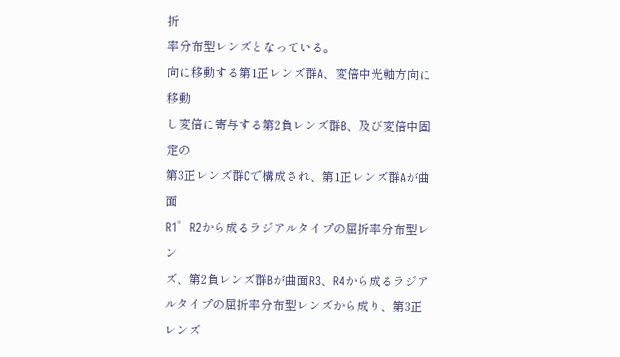折
率分布型レンズとなっている。
向に移動する第1正レンズ群A、変倍中光軸方向に移動
し変倍に寄与する第2負レンズ群B、及び変倍中固定の
第3正レンズ群Cで構成され、第1正レンズ群Aが曲面
R1゜R2から成るラジアルタイプの屈折率分布型レン
ズ、第2負レンズ群Bが曲面R3、R4から成るラジア
ルタイプの屈折率分布型レンズから成り、第3正レンズ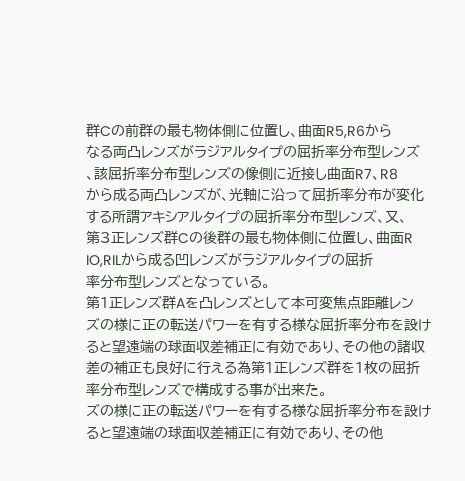群Cの前群の最も物体側に位置し、曲面R5,R6から
なる両凸レンズがラジアルタイプの屈折率分布型レンズ
、該屈折率分布型レンズの像側に近接し曲面R7、R8
から成る両凸レンズが、光軸に沿って屈折率分布が変化
する所謂アキシアルタイプの屈折率分布型レンズ、又、
第3正レンズ群Cの後群の最も物体側に位置し、曲面R
IO,RILから成る凹レンズがラジアルタイプの屈折
率分布型レンズとなっている。
第1正レンズ群Aを凸レンズとして本可変焦点距離レン
ズの様に正の転送パワーを有する様な屈折率分布を設け
ると望遠端の球面収差補正に有効であり、その他の諸収
差の補正も良好に行える為第1正レンズ群を1枚の屈折
率分布型レンズで構成する事が出来た。
ズの様に正の転送パワーを有する様な屈折率分布を設け
ると望遠端の球面収差補正に有効であり、その他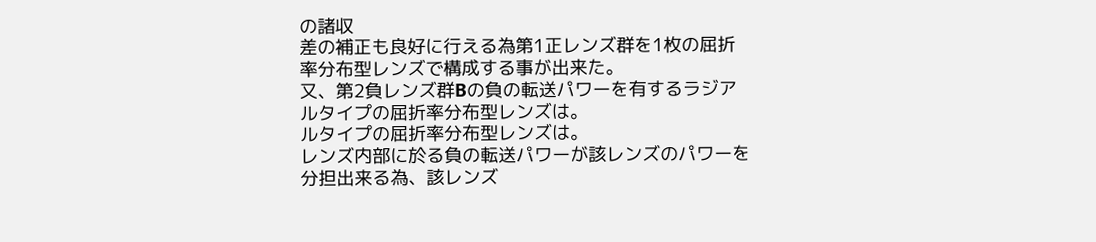の諸収
差の補正も良好に行える為第1正レンズ群を1枚の屈折
率分布型レンズで構成する事が出来た。
又、第2負レンズ群Bの負の転送パワーを有するラジア
ルタイプの屈折率分布型レンズは。
ルタイプの屈折率分布型レンズは。
レンズ内部に於る負の転送パワーが該レンズのパワーを
分担出来る為、該レンズ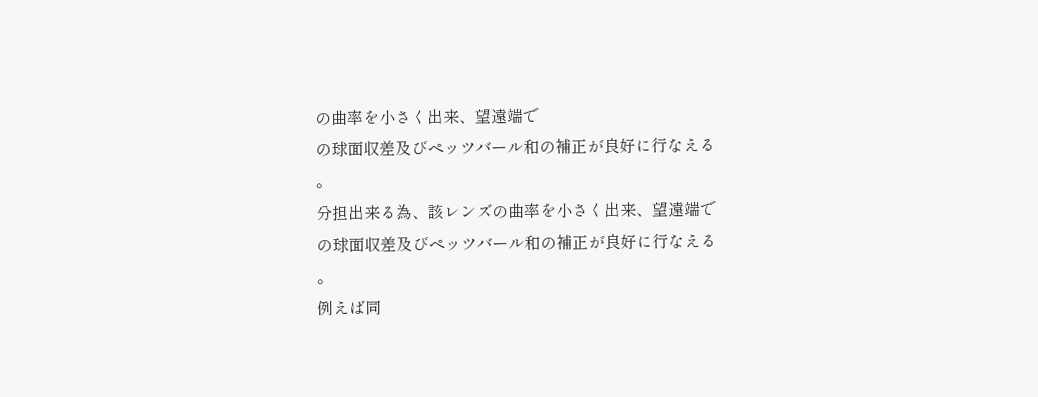の曲率を小さく出来、望遠端で
の球面収差及びペッツバール和の補正が良好に行なえる
。
分担出来る為、該レンズの曲率を小さく出来、望遠端で
の球面収差及びペッツバール和の補正が良好に行なえる
。
例えば同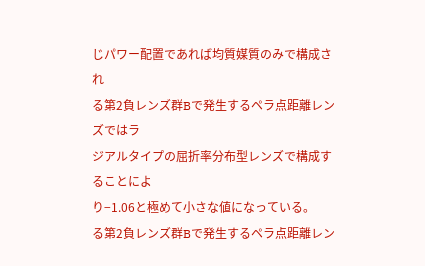じパワー配置であれば均質媒質のみで構成され
る第2負レンズ群Bで発生するペラ点距離レンズではラ
ジアルタイプの屈折率分布型レンズで構成することによ
り−1.06と極めて小さな値になっている。
る第2負レンズ群Bで発生するペラ点距離レン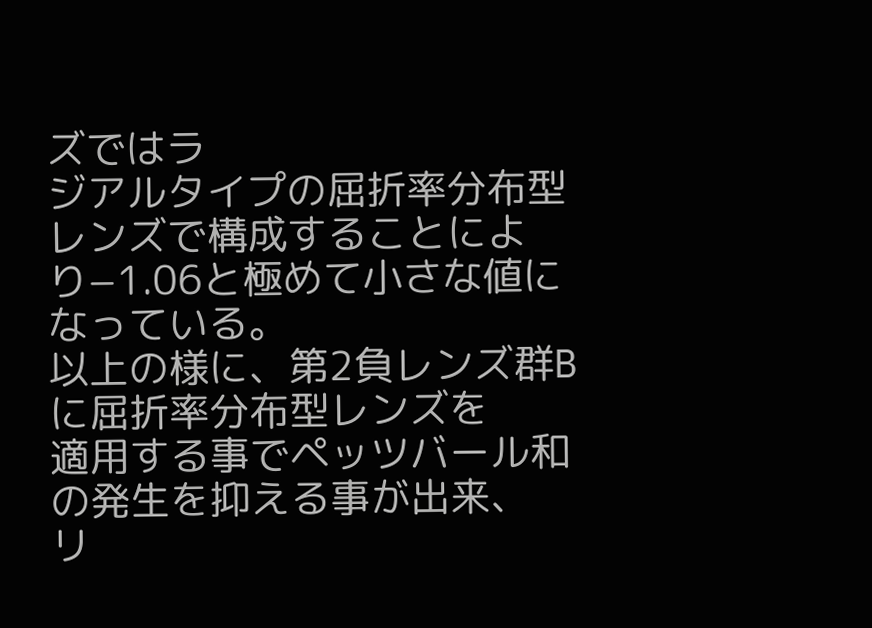ズではラ
ジアルタイプの屈折率分布型レンズで構成することによ
り−1.06と極めて小さな値になっている。
以上の様に、第2負レンズ群Bに屈折率分布型レンズを
適用する事でペッツバール和の発生を抑える事が出来、
リ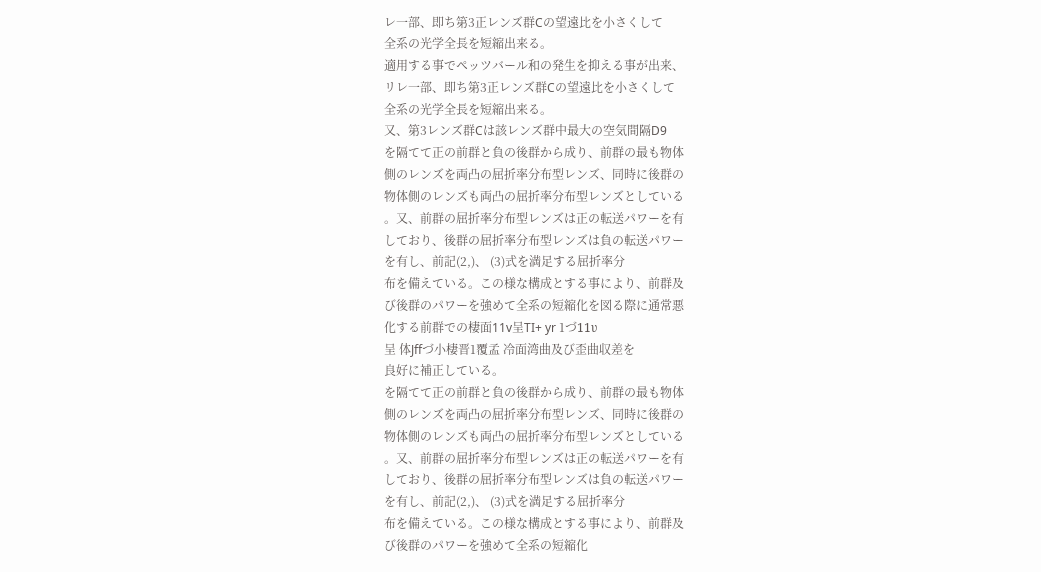レ一部、即ち第3正レンズ群Cの望遠比を小さくして
全系の光学全長を短縮出来る。
適用する事でペッツバール和の発生を抑える事が出来、
リレ一部、即ち第3正レンズ群Cの望遠比を小さくして
全系の光学全長を短縮出来る。
又、第3レンズ群Cは該レンズ群中最大の空気間隔D9
を隔てて正の前群と負の後群から成り、前群の最も物体
側のレンズを両凸の屈折率分布型レンズ、同時に後群の
物体側のレンズも両凸の屈折率分布型レンズとしている
。又、前群の屈折率分布型レンズは正の転送パワーを有
しており、後群の屈折率分布型レンズは負の転送パワー
を有し、前記(2,)、 (3)式を満足する屈折率分
布を備えている。この様な構成とする事により、前群及
び後群のパワーを強めて全系の短縮化を図る際に通常悪
化する前群での棲面11v呈TI+ yr 1づ11υ
呈 体Jffづ小棲晋1覆孟 冷面湾曲及び歪曲収差を
良好に補正している。
を隔てて正の前群と負の後群から成り、前群の最も物体
側のレンズを両凸の屈折率分布型レンズ、同時に後群の
物体側のレンズも両凸の屈折率分布型レンズとしている
。又、前群の屈折率分布型レンズは正の転送パワーを有
しており、後群の屈折率分布型レンズは負の転送パワー
を有し、前記(2,)、 (3)式を満足する屈折率分
布を備えている。この様な構成とする事により、前群及
び後群のパワーを強めて全系の短縮化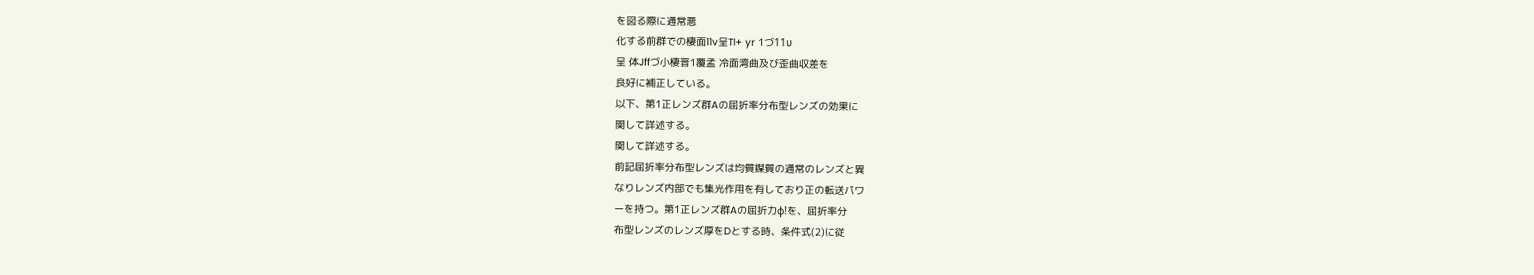を図る際に通常悪
化する前群での棲面11v呈TI+ yr 1づ11υ
呈 体Jffづ小棲晋1覆孟 冷面湾曲及び歪曲収差を
良好に補正している。
以下、第1正レンズ群Aの屈折率分布型レンズの効果に
関して詳述する。
関して詳述する。
前記屈折率分布型レンズは均質媒質の通常のレンズと異
なりレンズ内部でも集光作用を有しており正の転送パワ
ーを持つ。第1正レンズ群Aの屈折力φ!を、屈折率分
布型レンズのレンズ厚をDとする時、条件式(2)に従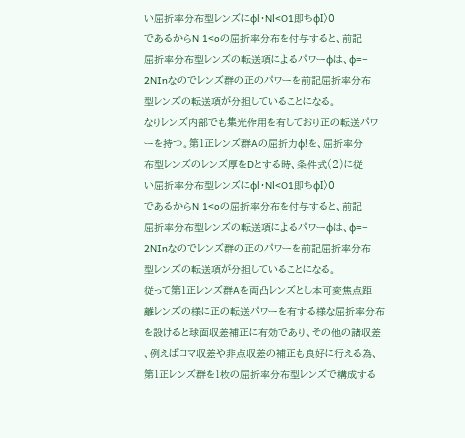い屈折率分布型レンズにφl・Nl<O1即ちφI〉0
であるからN 1<oの屈折率分布を付与すると、前記
屈折率分布型レンズの転送項によるパワーφは、φ=−
2NInなのでレンズ群の正のパワーを前記屈折率分布
型レンズの転送項が分担していることになる。
なりレンズ内部でも集光作用を有しており正の転送パワ
ーを持つ。第1正レンズ群Aの屈折力φ!を、屈折率分
布型レンズのレンズ厚をDとする時、条件式(2)に従
い屈折率分布型レンズにφl・Nl<O1即ちφI〉0
であるからN 1<oの屈折率分布を付与すると、前記
屈折率分布型レンズの転送項によるパワーφは、φ=−
2NInなのでレンズ群の正のパワーを前記屈折率分布
型レンズの転送項が分担していることになる。
従って第1正レンズ群Aを両凸レンズとし本可変焦点距
離レンズの様に正の転送パワーを有する様な屈折率分布
を設けると球面収差補正に有効であり、その他の諸収差
、例えばコマ収差や非点収差の補正も良好に行える為、
第1正レンズ群を1枚の屈折率分布型レンズで構成する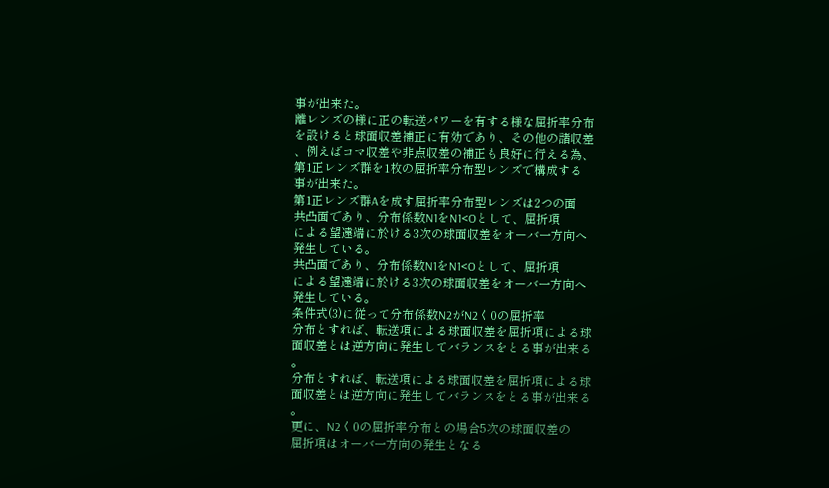事が出来た。
離レンズの様に正の転送パワーを有する様な屈折率分布
を設けると球面収差補正に有効であり、その他の諸収差
、例えばコマ収差や非点収差の補正も良好に行える為、
第1正レンズ群を1枚の屈折率分布型レンズで構成する
事が出来た。
第1正レンズ群Aを成す屈折率分布型レンズは2つの面
共凸面であり、分布係数N1をN1<Oとして、屈折項
による望遠端に於ける3次の球面収差をオーバ一方向へ
発生している。
共凸面であり、分布係数N1をN1<Oとして、屈折項
による望遠端に於ける3次の球面収差をオーバ一方向へ
発生している。
条件式(3)に従って分布係数N2がN2く0の屈折率
分布とすれば、転送項による球面収差を屈折項による球
面収差とは逆方向に発生してバランスをとる事が出来る
。
分布とすれば、転送項による球面収差を屈折項による球
面収差とは逆方向に発生してバランスをとる事が出来る
。
更に、N2く0の屈折率分布との場合5次の球面収差の
屈折項はオーバ一方向の発生となる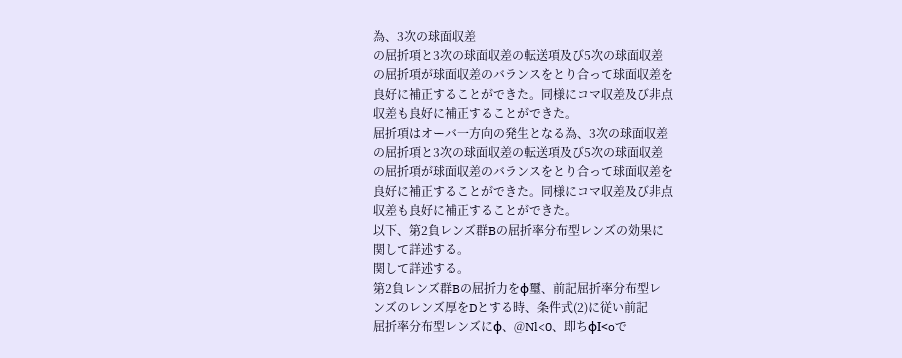為、3次の球面収差
の屈折項と3次の球面収差の転送項及び5次の球面収差
の屈折項が球面収差のバランスをとり合って球面収差を
良好に補正することができた。同様にコマ収差及び非点
収差も良好に補正することができた。
屈折項はオーバ一方向の発生となる為、3次の球面収差
の屈折項と3次の球面収差の転送項及び5次の球面収差
の屈折項が球面収差のバランスをとり合って球面収差を
良好に補正することができた。同様にコマ収差及び非点
収差も良好に補正することができた。
以下、第2負レンズ群Bの屈折率分布型レンズの効果に
関して詳述する。
関して詳述する。
第2負レンズ群Bの屈折力をφ璽、前記屈折率分布型レ
ンズのレンズ厚をDとする時、条件式(2)に従い前記
屈折率分布型レンズにφ、@Nl<0、即ちφI<oで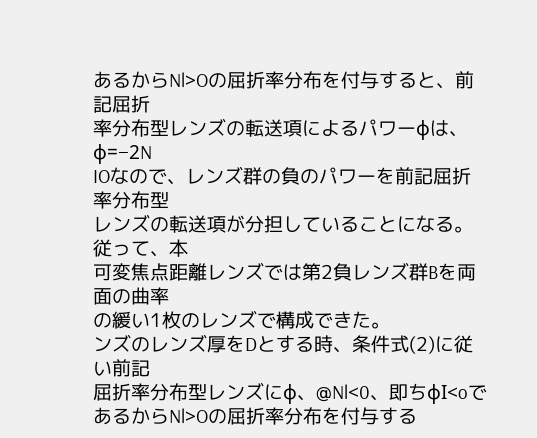あるからNl>Oの屈折率分布を付与すると、前記屈折
率分布型レンズの転送項によるパワーφは、φ=−2N
IOなので、レンズ群の負のパワーを前記屈折率分布型
レンズの転送項が分担していることになる。従って、本
可変焦点距離レンズでは第2負レンズ群Bを両面の曲率
の緩い1枚のレンズで構成できた。
ンズのレンズ厚をDとする時、条件式(2)に従い前記
屈折率分布型レンズにφ、@Nl<0、即ちφI<oで
あるからNl>Oの屈折率分布を付与する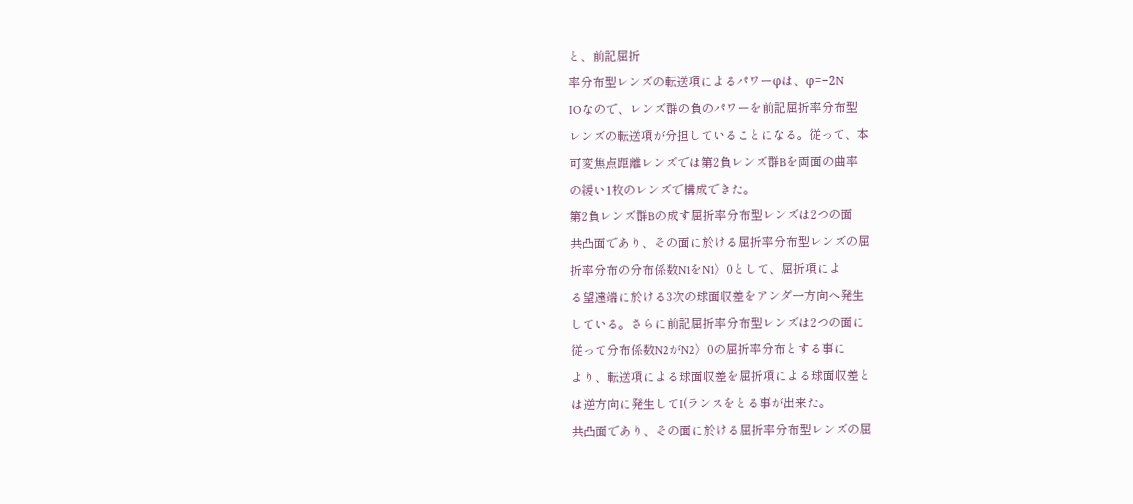と、前記屈折
率分布型レンズの転送項によるパワーφは、φ=−2N
IOなので、レンズ群の負のパワーを前記屈折率分布型
レンズの転送項が分担していることになる。従って、本
可変焦点距離レンズでは第2負レンズ群Bを両面の曲率
の緩い1枚のレンズで構成できた。
第2負レンズ群Bの成す屈折率分布型レンズは2つの面
共凸面であり、その面に於ける屈折率分布型レンズの屈
折率分布の分布係数N1をN1〉0として、屈折項によ
る望遠端に於ける3次の球面収差をアンダ一方向へ発生
している。さらに前記屈折率分布型レンズは2つの面に
従って分布係数N2がN2〉0の屈折率分布とする事に
より、転送項による球面収差を屈折項による球面収差と
は逆方向に発生してI(ランスをとる事が出来た。
共凸面であり、その面に於ける屈折率分布型レンズの屈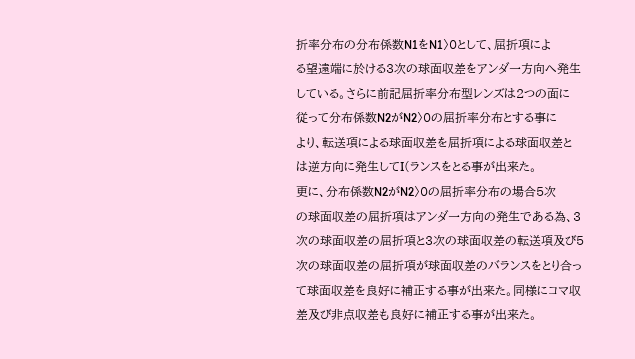折率分布の分布係数N1をN1〉0として、屈折項によ
る望遠端に於ける3次の球面収差をアンダ一方向へ発生
している。さらに前記屈折率分布型レンズは2つの面に
従って分布係数N2がN2〉0の屈折率分布とする事に
より、転送項による球面収差を屈折項による球面収差と
は逆方向に発生してI(ランスをとる事が出来た。
更に、分布係数N2がN2〉0の屈折率分布の場合5次
の球面収差の屈折項はアンダ一方向の発生である為、3
次の球面収差の屈折項と3次の球面収差の転送項及び5
次の球面収差の屈折項が球面収差のバランスをとり合っ
て球面収差を良好に補正する事が出来た。同様にコマ収
差及び非点収差も良好に補正する事が出来た。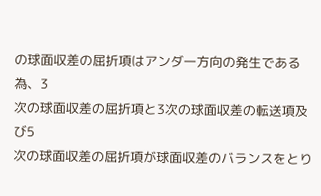の球面収差の屈折項はアンダ一方向の発生である為、3
次の球面収差の屈折項と3次の球面収差の転送項及び5
次の球面収差の屈折項が球面収差のバランスをとり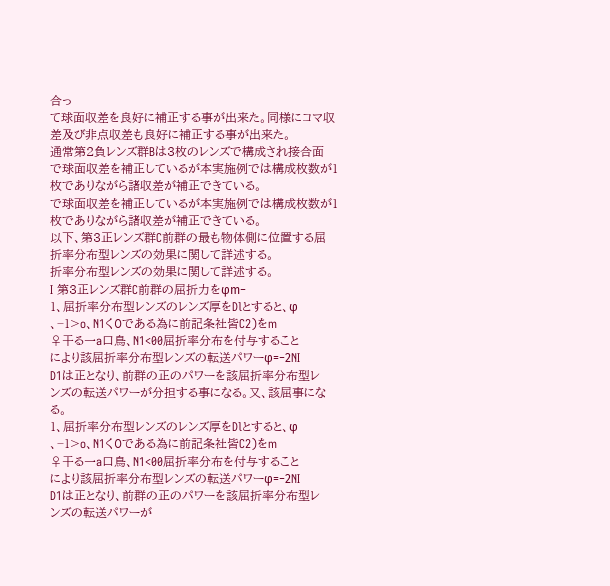合っ
て球面収差を良好に補正する事が出来た。同様にコマ収
差及び非点収差も良好に補正する事が出来た。
通常第2負レンズ群Bは3枚のレンズで構成され接合面
で球面収差を補正しているが本実施例では構成枚数が1
枚でありながら諸収差が補正できている。
で球面収差を補正しているが本実施例では構成枚数が1
枚でありながら諸収差が補正できている。
以下、第3正レンズ群C前群の最も物体側に位置する屈
折率分布型レンズの効果に関して詳述する。
折率分布型レンズの効果に関して詳述する。
I 第3正レンズ群C前群の屈折力をφm−
1、屈折率分布型レンズのレンズ厚をDlとすると、φ
、−1>o、N1く0である為に前記条社皆C2)をm
♀干る一a口鳥、N1<00屈折率分布を付与すること
により該屈折率分布型レンズの転送パワーφ=−2NI
D1は正となり、前群の正のパワーを該屈折率分布型レ
ンズの転送パワーが分担する事になる。又、該屈事にな
る。
1、屈折率分布型レンズのレンズ厚をDlとすると、φ
、−1>o、N1く0である為に前記条社皆C2)をm
♀干る一a口鳥、N1<00屈折率分布を付与すること
により該屈折率分布型レンズの転送パワーφ=−2NI
D1は正となり、前群の正のパワーを該屈折率分布型レ
ンズの転送パワーが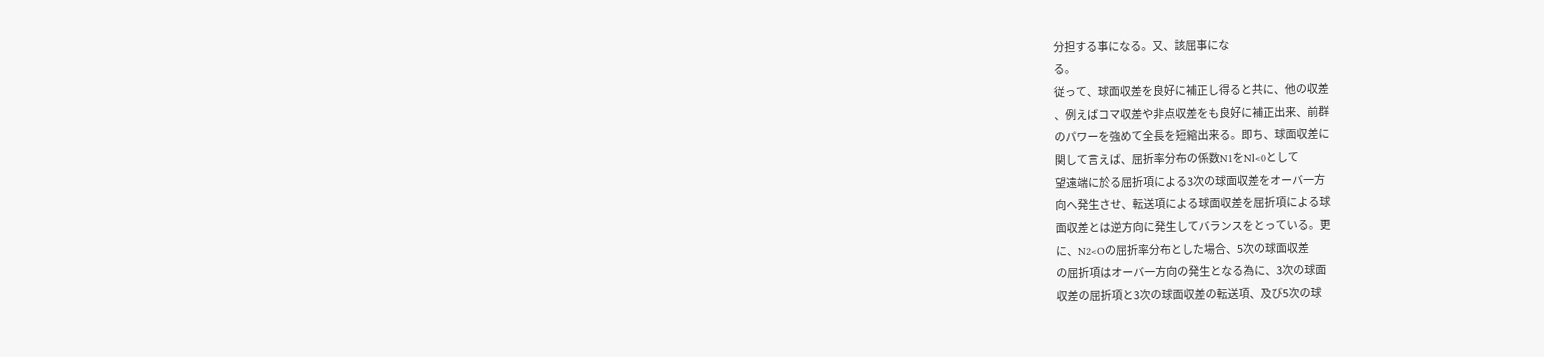分担する事になる。又、該屈事にな
る。
従って、球面収差を良好に補正し得ると共に、他の収差
、例えばコマ収差や非点収差をも良好に補正出来、前群
のパワーを強めて全長を短縮出来る。即ち、球面収差に
関して言えば、屈折率分布の係数N1をNl<0として
望遠端に於る屈折項による3次の球面収差をオーバ一方
向へ発生させ、転送項による球面収差を屈折項による球
面収差とは逆方向に発生してバランスをとっている。更
に、N2<Oの屈折率分布とした場合、5次の球面収差
の屈折項はオーバ一方向の発生となる為に、3次の球面
収差の屈折項と3次の球面収差の転送項、及び5次の球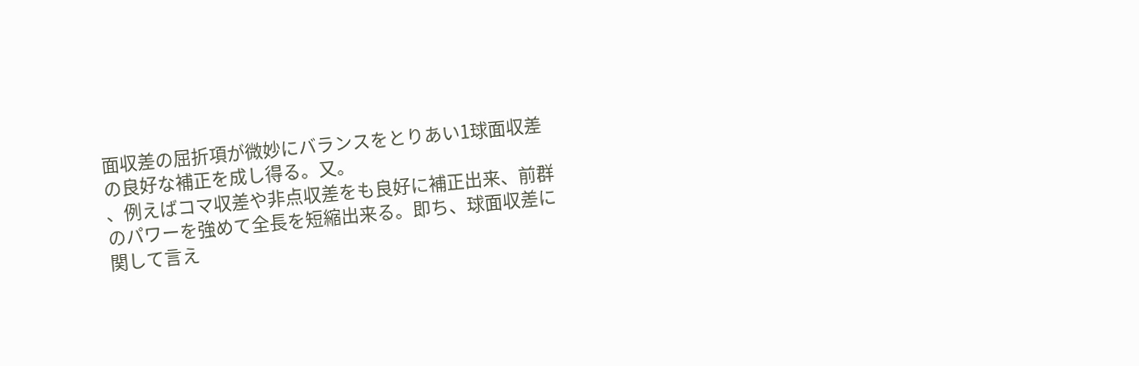面収差の屈折項が微妙にバランスをとりあい1球面収差
の良好な補正を成し得る。又。
、例えばコマ収差や非点収差をも良好に補正出来、前群
のパワーを強めて全長を短縮出来る。即ち、球面収差に
関して言え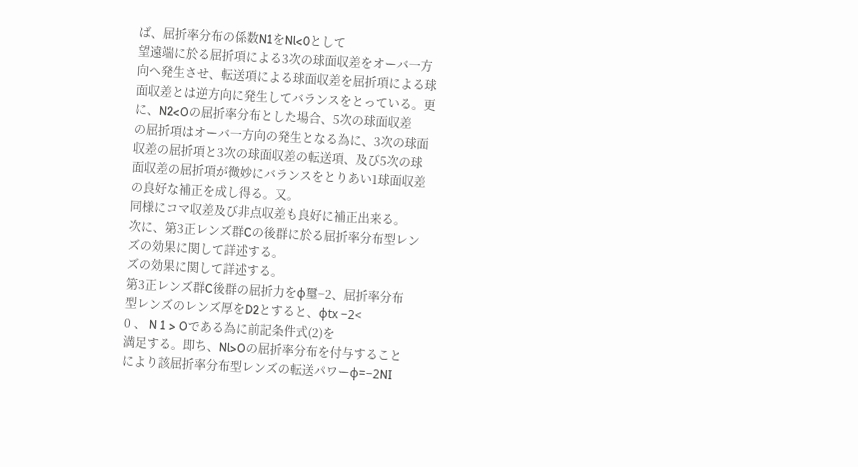ば、屈折率分布の係数N1をNl<0として
望遠端に於る屈折項による3次の球面収差をオーバ一方
向へ発生させ、転送項による球面収差を屈折項による球
面収差とは逆方向に発生してバランスをとっている。更
に、N2<Oの屈折率分布とした場合、5次の球面収差
の屈折項はオーバ一方向の発生となる為に、3次の球面
収差の屈折項と3次の球面収差の転送項、及び5次の球
面収差の屈折項が微妙にバランスをとりあい1球面収差
の良好な補正を成し得る。又。
同様にコマ収差及び非点収差も良好に補正出来る。
次に、第3正レンズ群Cの後群に於る屈折率分布型レン
ズの効果に関して詳述する。
ズの効果に関して詳述する。
第3正レンズ群C後群の屈折力をφ璽−2、屈折率分布
型レンズのレンズ厚をD2とすると、φtx −2<
0 、 N 1 > Oである為に前記条件式(2)を
満足する。即ち、Nl>Oの屈折率分布を付与すること
により該屈折率分布型レンズの転送パワーφ=−2NI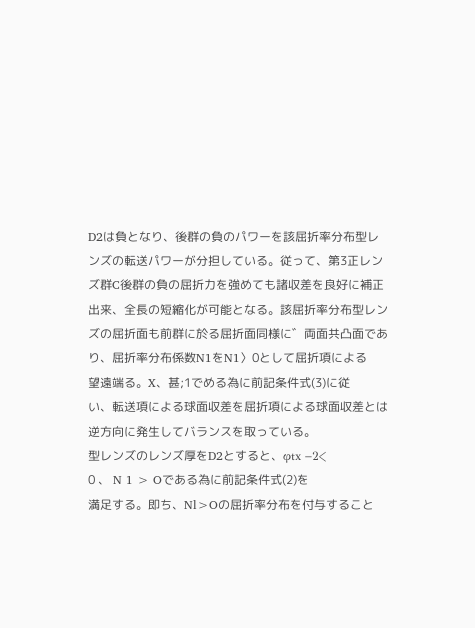D2は負となり、後群の負のパワーを該屈折率分布型レ
ンズの転送パワーが分担している。従って、第3正レン
ズ群C後群の負の屈折力を強めても諸収差を良好に補正
出来、全長の短縮化が可能となる。該屈折率分布型レン
ズの屈折面も前群に於る屈折面同様に゛両面共凸面であ
り、屈折率分布係数N1をN1〉0として屈折項による
望遠端る。X、甚;1でめる為に前記条件式(3)に従
い、転送項による球面収差を屈折項による球面収差とは
逆方向に発生してバランスを取っている。
型レンズのレンズ厚をD2とすると、φtx −2<
0 、 N 1 > Oである為に前記条件式(2)を
満足する。即ち、Nl>Oの屈折率分布を付与すること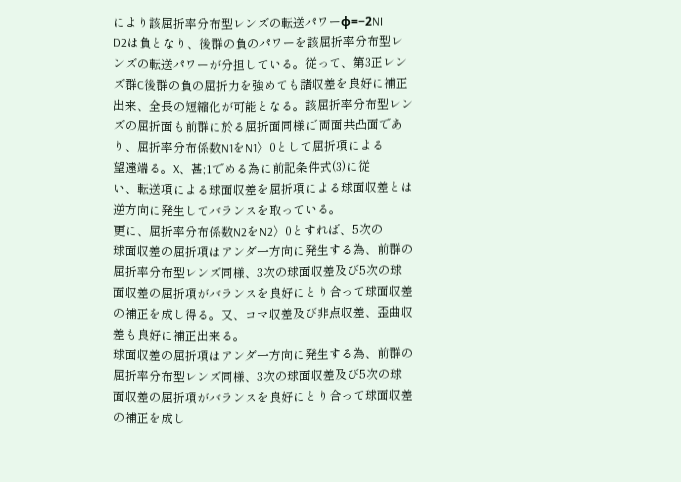により該屈折率分布型レンズの転送パワーφ=−2NI
D2は負となり、後群の負のパワーを該屈折率分布型レ
ンズの転送パワーが分担している。従って、第3正レン
ズ群C後群の負の屈折力を強めても諸収差を良好に補正
出来、全長の短縮化が可能となる。該屈折率分布型レン
ズの屈折面も前群に於る屈折面同様に゛両面共凸面であ
り、屈折率分布係数N1をN1〉0として屈折項による
望遠端る。X、甚;1でめる為に前記条件式(3)に従
い、転送項による球面収差を屈折項による球面収差とは
逆方向に発生してバランスを取っている。
更に、屈折率分布係数N2をN2〉0とすれば、5次の
球面収差の屈折項はアンダ一方向に発生する為、前群の
屈折率分布型レンズ同様、3次の球面収差及び5次の球
面収差の屈折項がバランスを良好にとり合って球面収差
の補正を成し得る。又、コマ収差及び非点収差、歪曲収
差も良好に補正出来る。
球面収差の屈折項はアンダ一方向に発生する為、前群の
屈折率分布型レンズ同様、3次の球面収差及び5次の球
面収差の屈折項がバランスを良好にとり合って球面収差
の補正を成し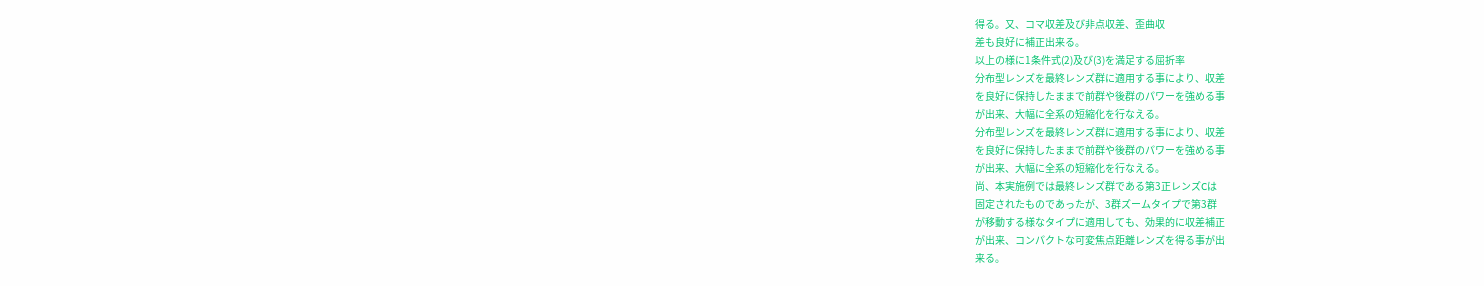得る。又、コマ収差及び非点収差、歪曲収
差も良好に補正出来る。
以上の様に1条件式(2)及び(3)を満足する屈折率
分布型レンズを最終レンズ群に適用する事により、収差
を良好に保持したままで前群や後群のパワーを強める事
が出来、大幅に全系の短縮化を行なえる。
分布型レンズを最終レンズ群に適用する事により、収差
を良好に保持したままで前群や後群のパワーを強める事
が出来、大幅に全系の短縮化を行なえる。
尚、本実施例では最終レンズ群である第3正レンズCは
固定されたものであったが、3群ズームタイプで第3群
が移動する様なタイプに適用しても、効果的に収差補正
が出来、コンパクトな可変焦点距離レンズを得る事が出
来る。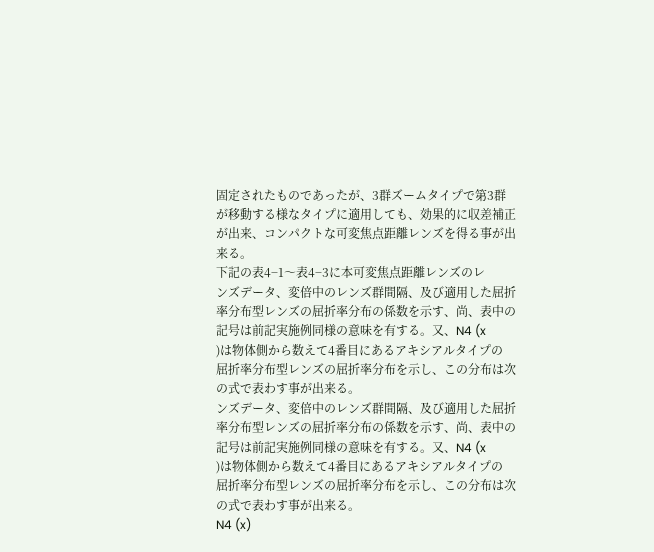固定されたものであったが、3群ズームタイプで第3群
が移動する様なタイプに適用しても、効果的に収差補正
が出来、コンパクトな可変焦点距離レンズを得る事が出
来る。
下記の表4−1〜表4−3に本可変焦点距離レンズのレ
ンズデータ、変倍中のレンズ群間隔、及び適用した屈折
率分布型レンズの屈折率分布の係数を示す、尚、表中の
記号は前記実施例同様の意味を有する。又、N4 (x
)は物体側から数えて4番目にあるアキシアルタイプの
屈折率分布型レンズの屈折率分布を示し、この分布は次
の式で表わす事が出来る。
ンズデータ、変倍中のレンズ群間隔、及び適用した屈折
率分布型レンズの屈折率分布の係数を示す、尚、表中の
記号は前記実施例同様の意味を有する。又、N4 (x
)は物体側から数えて4番目にあるアキシアルタイプの
屈折率分布型レンズの屈折率分布を示し、この分布は次
の式で表わす事が出来る。
N4 (x)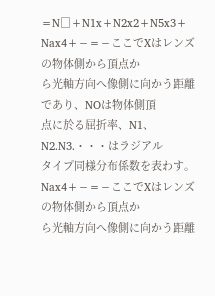=N□+N1x+N2x2+N5x3+
Nax4+−=−ここでXはレンズの物体側から頂点か
ら光軸方向へ像側に向かう距離であり、NOは物体側頂
点に於る屈折率、N1、N2.N3.・・・はラジアル
タイプ同様分布係数を表わす。
Nax4+−=−ここでXはレンズの物体側から頂点か
ら光軸方向へ像側に向かう距離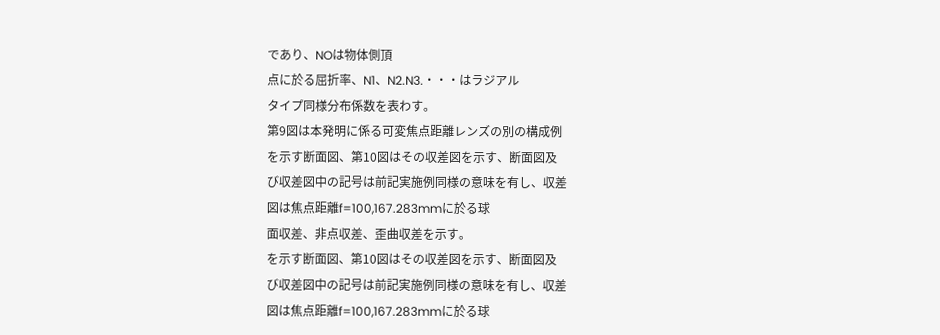であり、NOは物体側頂
点に於る屈折率、N1、N2.N3.・・・はラジアル
タイプ同様分布係数を表わす。
第9図は本発明に係る可変焦点距離レンズの別の構成例
を示す断面図、第10図はその収差図を示す、断面図及
び収差図中の記号は前記実施例同様の意味を有し、収差
図は焦点距離f=100,167.283mmに於る球
面収差、非点収差、歪曲収差を示す。
を示す断面図、第10図はその収差図を示す、断面図及
び収差図中の記号は前記実施例同様の意味を有し、収差
図は焦点距離f=100,167.283mmに於る球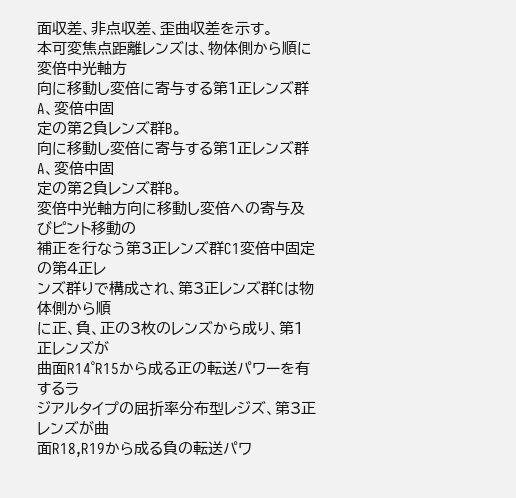面収差、非点収差、歪曲収差を示す。
本可変焦点距離レンズは、物体側から順に変倍中光軸方
向に移動し変倍に寄与する第1正レンズ群A、変倍中固
定の第2負レンズ群B。
向に移動し変倍に寄与する第1正レンズ群A、変倍中固
定の第2負レンズ群B。
変倍中光軸方向に移動し変倍への寄与及びピント移動の
補正を行なう第3正レンズ群C1変倍中固定の第4正レ
ンズ群りで構成され、第3正レンズ群Cは物体側から順
に正、負、正の3枚のレンズから成り、第1正レンズが
曲面R14゜R15から成る正の転送パワーを有するラ
ジアルタイプの屈折率分布型レジズ、第3正レンズが曲
面R18,R19から成る負の転送パワ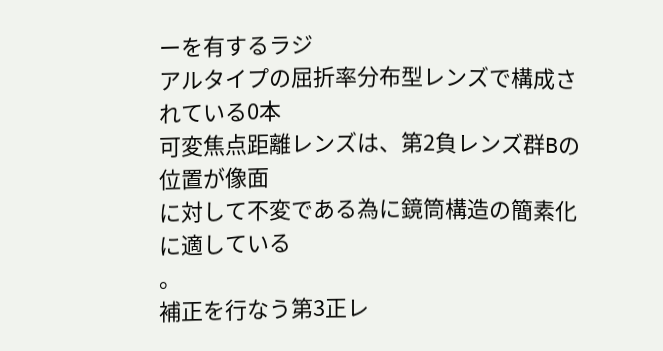ーを有するラジ
アルタイプの屈折率分布型レンズで構成されている0本
可変焦点距離レンズは、第2負レンズ群Bの位置が像面
に対して不変である為に鏡筒構造の簡素化に適している
。
補正を行なう第3正レ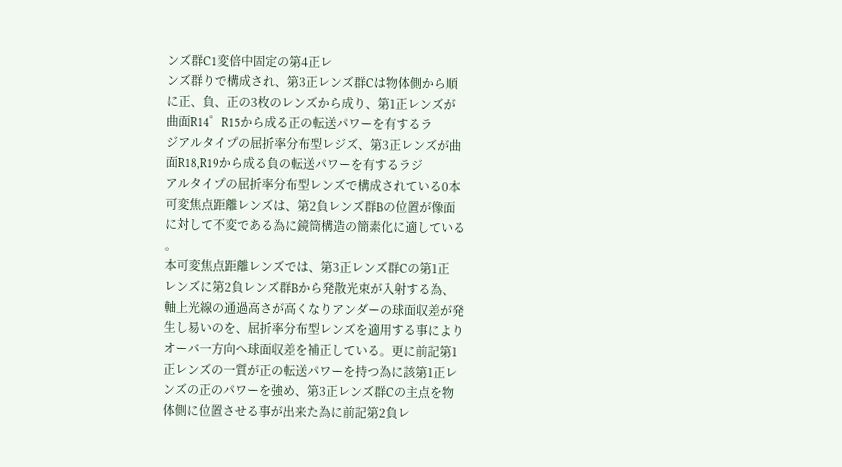ンズ群C1変倍中固定の第4正レ
ンズ群りで構成され、第3正レンズ群Cは物体側から順
に正、負、正の3枚のレンズから成り、第1正レンズが
曲面R14゜R15から成る正の転送パワーを有するラ
ジアルタイプの屈折率分布型レジズ、第3正レンズが曲
面R18,R19から成る負の転送パワーを有するラジ
アルタイプの屈折率分布型レンズで構成されている0本
可変焦点距離レンズは、第2負レンズ群Bの位置が像面
に対して不変である為に鏡筒構造の簡素化に適している
。
本可変焦点距離レンズでは、第3正レンズ群Cの第1正
レンズに第2負レンズ群Bから発散光束が入射する為、
軸上光線の通過高さが高くなりアンダーの球面収差が発
生し易いのを、屈折率分布型レンズを適用する事により
オーバ一方向へ球面収差を補正している。更に前記第1
正レンズの一質が正の転送パワーを持つ為に該第1正レ
ンズの正のパワーを強め、第3正レンズ群Cの主点を物
体側に位置させる事が出来た為に前記第2負レ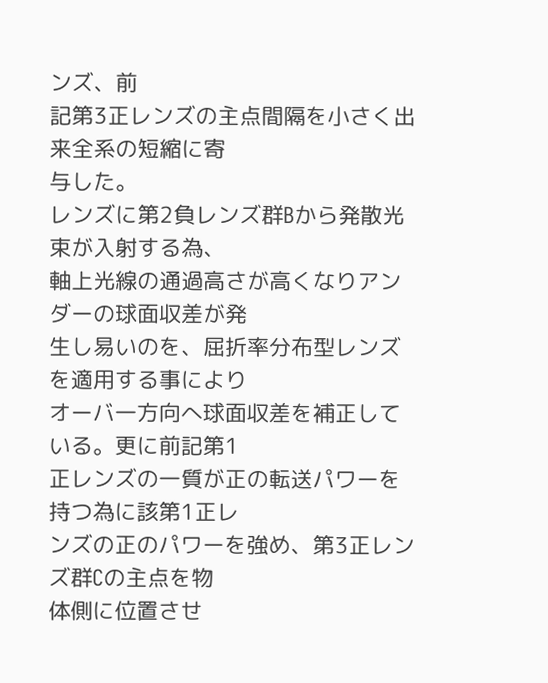ンズ、前
記第3正レンズの主点間隔を小さく出来全系の短縮に寄
与した。
レンズに第2負レンズ群Bから発散光束が入射する為、
軸上光線の通過高さが高くなりアンダーの球面収差が発
生し易いのを、屈折率分布型レンズを適用する事により
オーバ一方向へ球面収差を補正している。更に前記第1
正レンズの一質が正の転送パワーを持つ為に該第1正レ
ンズの正のパワーを強め、第3正レンズ群Cの主点を物
体側に位置させ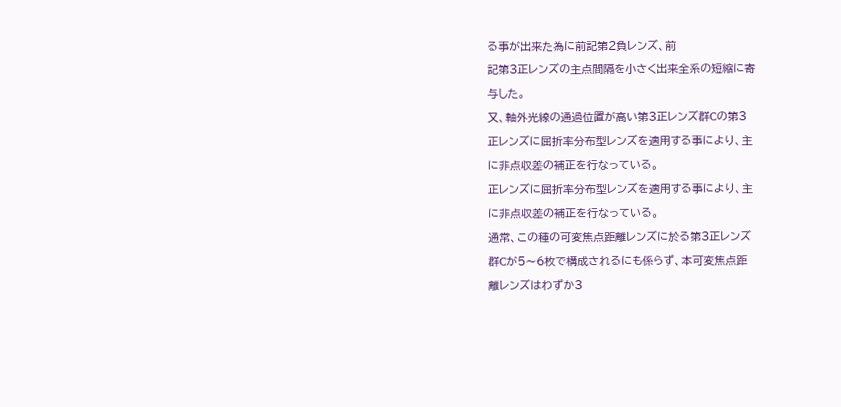る事が出来た為に前記第2負レンズ、前
記第3正レンズの主点間隔を小さく出来全系の短縮に寄
与した。
又、軸外光線の通過位置が高い第3正レンズ群Cの第3
正レンズに屈折率分布型レンズを適用する事により、主
に非点収差の補正を行なっている。
正レンズに屈折率分布型レンズを適用する事により、主
に非点収差の補正を行なっている。
通常、この種の可変焦点距離レンズに於る第3正レンズ
群Cが5〜6枚で構成されるにも係らず、本可変焦点距
離レンズはわずか3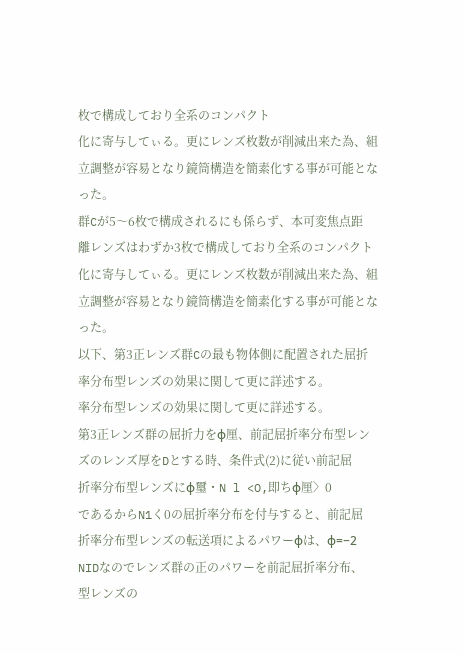枚で構成しており全系のコンパクト
化に寄与してぃる。更にレンズ枚数が削減出来た為、組
立調整が容易となり鏡筒構造を簡素化する事が可能とな
った。
群Cが5〜6枚で構成されるにも係らず、本可変焦点距
離レンズはわずか3枚で構成しており全系のコンパクト
化に寄与してぃる。更にレンズ枚数が削減出来た為、組
立調整が容易となり鏡筒構造を簡素化する事が可能とな
った。
以下、第3正レンズ群Cの最も物体側に配置された屈折
率分布型レンズの効果に関して更に詳述する。
率分布型レンズの効果に関して更に詳述する。
第3正レンズ群の屈折力をφ厘、前記屈折率分布型レン
ズのレンズ厚をDとする時、条件式(2)に従い前記屈
折率分布型レンズにφ璽・N l <O,即ちφ厘〉0
であるからN1く0の屈折率分布を付与すると、前記屈
折率分布型レンズの転送項によるパワーφは、φ=−2
NIDなのでレンズ群の正のパワーを前記屈折率分布、
型レンズの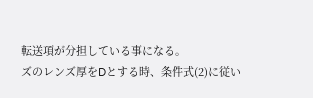転送項が分担している事になる。
ズのレンズ厚をDとする時、条件式(2)に従い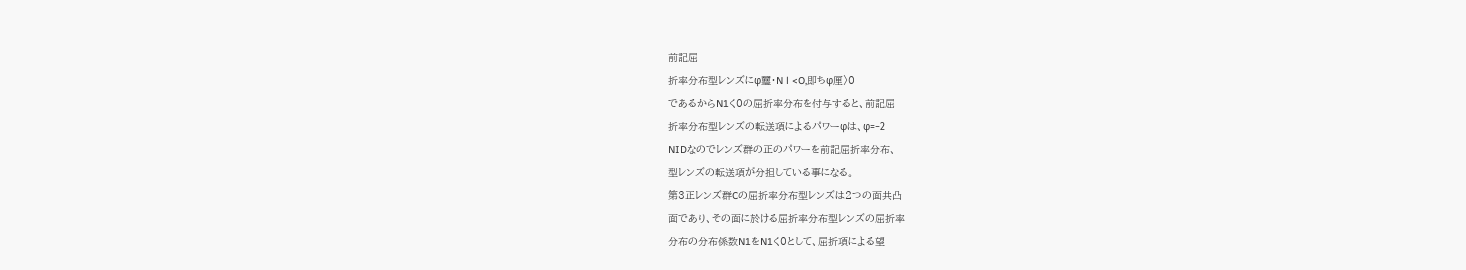前記屈
折率分布型レンズにφ璽・N l <O,即ちφ厘〉0
であるからN1く0の屈折率分布を付与すると、前記屈
折率分布型レンズの転送項によるパワーφは、φ=−2
NIDなのでレンズ群の正のパワーを前記屈折率分布、
型レンズの転送項が分担している事になる。
第3正レンズ群Cの屈折率分布型レンズは2つの面共凸
面であり、その面に於ける屈折率分布型レンズの屈折率
分布の分布係数N1をN1く0として、屈折項による望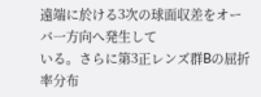遠端に於ける3次の球面収差をオーバ一方向へ発生して
いる。さらに第3正レンズ群Bの屈折率分布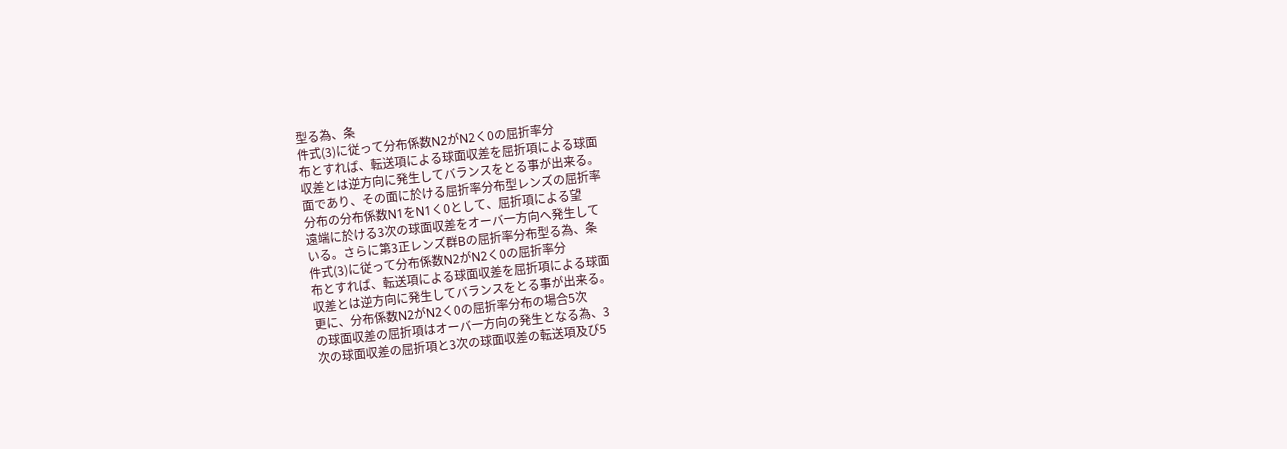型る為、条
件式(3)に従って分布係数N2がN2く0の屈折率分
布とすれば、転送項による球面収差を屈折項による球面
収差とは逆方向に発生してバランスをとる事が出来る。
面であり、その面に於ける屈折率分布型レンズの屈折率
分布の分布係数N1をN1く0として、屈折項による望
遠端に於ける3次の球面収差をオーバ一方向へ発生して
いる。さらに第3正レンズ群Bの屈折率分布型る為、条
件式(3)に従って分布係数N2がN2く0の屈折率分
布とすれば、転送項による球面収差を屈折項による球面
収差とは逆方向に発生してバランスをとる事が出来る。
更に、分布係数N2がN2く0の屈折率分布の場合5次
の球面収差の屈折項はオーバ一方向の発生となる為、3
次の球面収差の屈折項と3次の球面収差の転送項及び5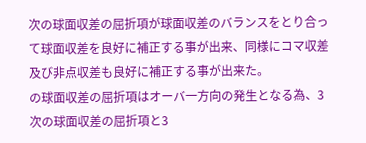次の球面収差の屈折項が球面収差のバランスをとり合っ
て球面収差を良好に補正する事が出来、同様にコマ収差
及び非点収差も良好に補正する事が出来た。
の球面収差の屈折項はオーバ一方向の発生となる為、3
次の球面収差の屈折項と3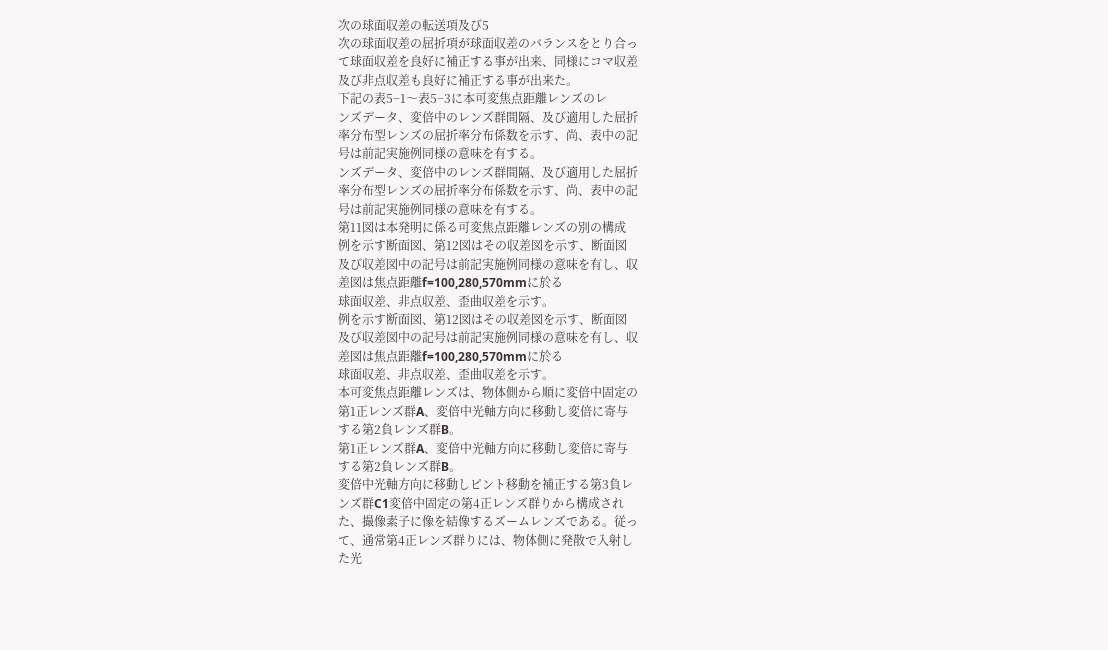次の球面収差の転送項及び5
次の球面収差の屈折項が球面収差のバランスをとり合っ
て球面収差を良好に補正する事が出来、同様にコマ収差
及び非点収差も良好に補正する事が出来た。
下記の表5−1〜表5−3に本可変焦点距離レンズのレ
ンズデータ、変倍中のレンズ群間隔、及び適用した屈折
率分布型レンズの屈折率分布係数を示す、尚、表中の記
号は前記実施例同様の意味を有する。
ンズデータ、変倍中のレンズ群間隔、及び適用した屈折
率分布型レンズの屈折率分布係数を示す、尚、表中の記
号は前記実施例同様の意味を有する。
第11図は本発明に係る可変焦点距離レンズの別の構成
例を示す断面図、第12図はその収差図を示す、断面図
及び収差図中の記号は前記実施例同様の意味を有し、収
差図は焦点距離f=100,280,570mmに於る
球面収差、非点収差、歪曲収差を示す。
例を示す断面図、第12図はその収差図を示す、断面図
及び収差図中の記号は前記実施例同様の意味を有し、収
差図は焦点距離f=100,280,570mmに於る
球面収差、非点収差、歪曲収差を示す。
本可変焦点距離レンズは、物体側から順に変倍中固定の
第1正レンズ群A、変倍中光軸方向に移動し変倍に寄与
する第2負レンズ群B。
第1正レンズ群A、変倍中光軸方向に移動し変倍に寄与
する第2負レンズ群B。
変倍中光軸方向に移動しピント移動を補正する第3負レ
ンズ群C1変倍中固定の第4正レンズ群りから構成され
た、撮像素子に像を結像するズームレンズである。従っ
て、通常第4正レンズ群りには、物体側に発散で入射し
た光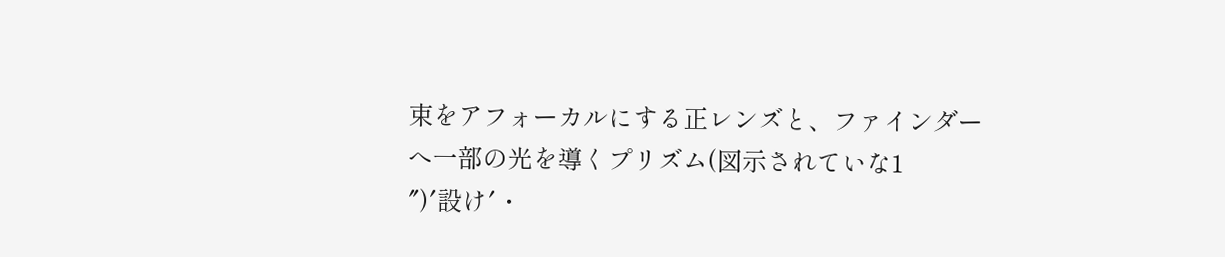束をアフォーカルにする正レンズと、ファインダー
へ一部の光を導くプリズム(図示されていな1
″)′設け′・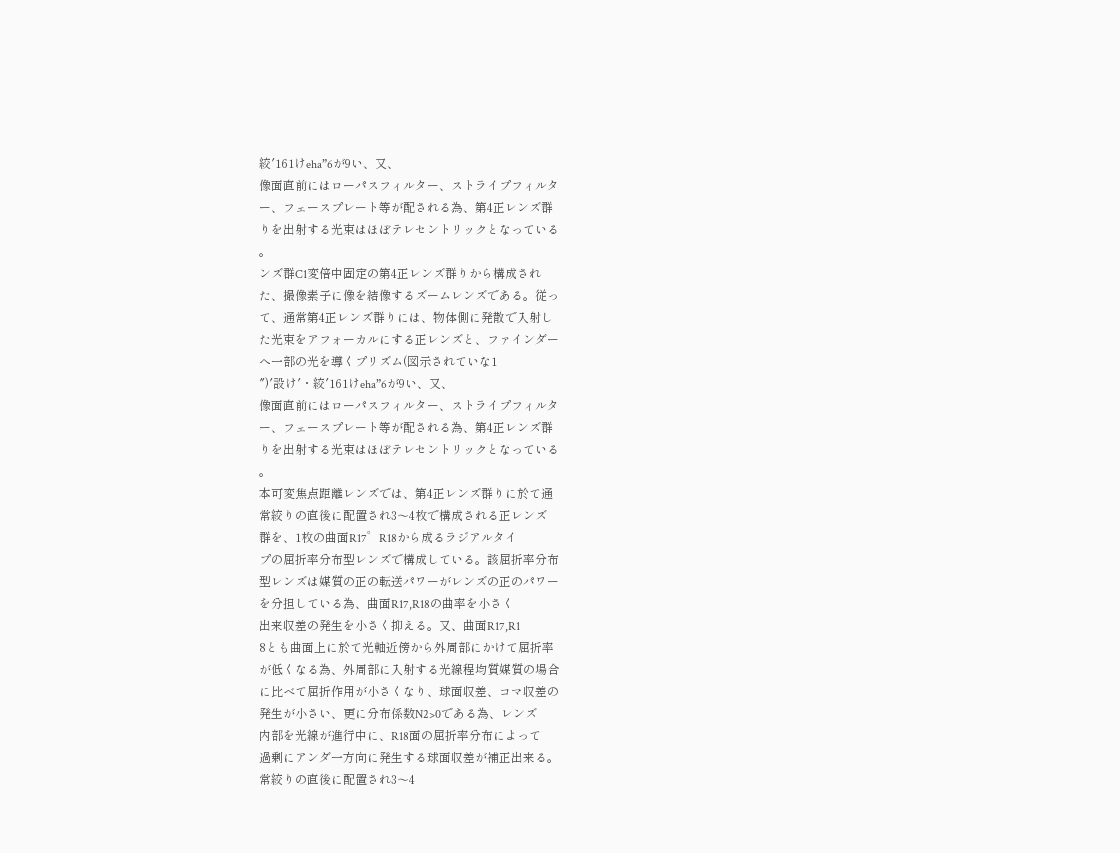絞′161けeha”6が9い、又、
像面直前にはローパスフィルター、ストライプフィルタ
ー、フェースプレート等が配される為、第4正レンズ群
りを出射する光束はほぼテレセントリックとなっている
。
ンズ群C1変倍中固定の第4正レンズ群りから構成され
た、撮像素子に像を結像するズームレンズである。従っ
て、通常第4正レンズ群りには、物体側に発散で入射し
た光束をアフォーカルにする正レンズと、ファインダー
へ一部の光を導くプリズム(図示されていな1
″)′設け′・絞′161けeha”6が9い、又、
像面直前にはローパスフィルター、ストライプフィルタ
ー、フェースプレート等が配される為、第4正レンズ群
りを出射する光束はほぼテレセントリックとなっている
。
本可変焦点距離レンズでは、第4正レンズ群りに於て通
常絞りの直後に配置され3〜4枚で構成される正レンズ
群を、1枚の曲面R17゜R18から成るラジアルタイ
プの屈折率分布型レンズで構成している。該屈折率分布
型レンズは媒質の正の転送パワーがレンズの正のパワー
を分担している為、曲面R17,R18の曲率を小さく
出来収差の発生を小さく抑える。又、曲面R17,R1
8とも曲面上に於て光軸近傍から外周部にかけて屈折率
が低くなる為、外周部に入射する光線程均質媒質の場合
に比べて屈折作用が小さくなり、球面収差、コマ収差の
発生が小さい、更に分布係数N2>0である為、レンズ
内部を光線が進行中に、R18面の屈折率分布によって
過剰にアンダ一方向に発生する球面収差が補正出来る。
常絞りの直後に配置され3〜4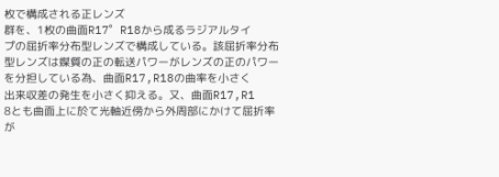枚で構成される正レンズ
群を、1枚の曲面R17゜R18から成るラジアルタイ
プの屈折率分布型レンズで構成している。該屈折率分布
型レンズは媒質の正の転送パワーがレンズの正のパワー
を分担している為、曲面R17,R18の曲率を小さく
出来収差の発生を小さく抑える。又、曲面R17,R1
8とも曲面上に於て光軸近傍から外周部にかけて屈折率
が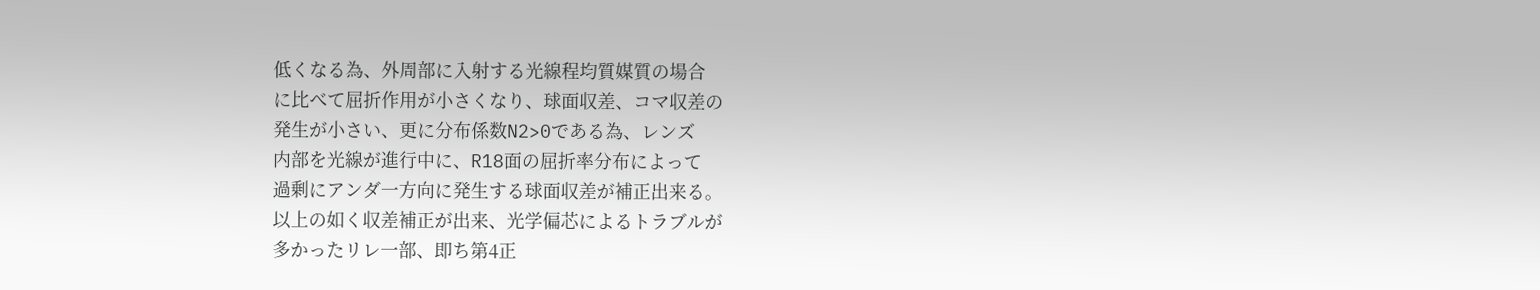低くなる為、外周部に入射する光線程均質媒質の場合
に比べて屈折作用が小さくなり、球面収差、コマ収差の
発生が小さい、更に分布係数N2>0である為、レンズ
内部を光線が進行中に、R18面の屈折率分布によって
過剰にアンダ一方向に発生する球面収差が補正出来る。
以上の如く収差補正が出来、光学偏芯によるトラブルが
多かったリレ一部、即ち第4正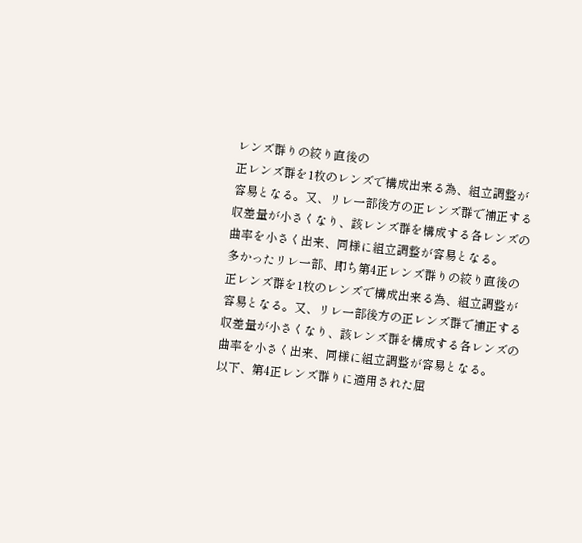レンズ群りの絞り直後の
正レンズ群を1枚のレンズで構成出来る為、組立調整が
容易となる。又、リレ一部後方の正レンズ群で補正する
収差量が小さくなり、該レンズ群を構成する各レンズの
曲率を小さく出来、同様に組立調整が容易となる。
多かったリレ一部、即ち第4正レンズ群りの絞り直後の
正レンズ群を1枚のレンズで構成出来る為、組立調整が
容易となる。又、リレ一部後方の正レンズ群で補正する
収差量が小さくなり、該レンズ群を構成する各レンズの
曲率を小さく出来、同様に組立調整が容易となる。
以下、第4正レンズ群りに適用された屈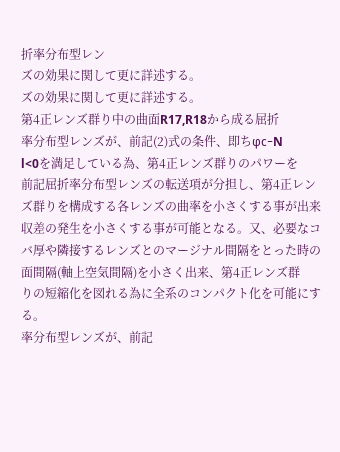折率分布型レン
ズの効果に関して更に詳述する。
ズの効果に関して更に詳述する。
第4正レンズ群り中の曲面R17,R18から成る屈折
率分布型レンズが、前記(2)式の条件、即ちφc−N
l<0を満足している為、第4正レンズ群りのパワーを
前記屈折率分布型レンズの転送項が分担し、第4正レン
ズ群りを構成する各レンズの曲率を小さくする事が出来
収差の発生を小さくする事が可能となる。又、必要なコ
バ厚や隣接するレンズとのマージナル間隔をとった時の
面間隔(軸上空気間隔)を小さく出来、第4正レンズ群
りの短縮化を図れる為に全系のコンパクト化を可能にす
る。
率分布型レンズが、前記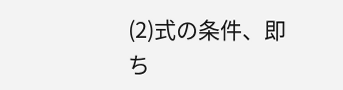(2)式の条件、即ち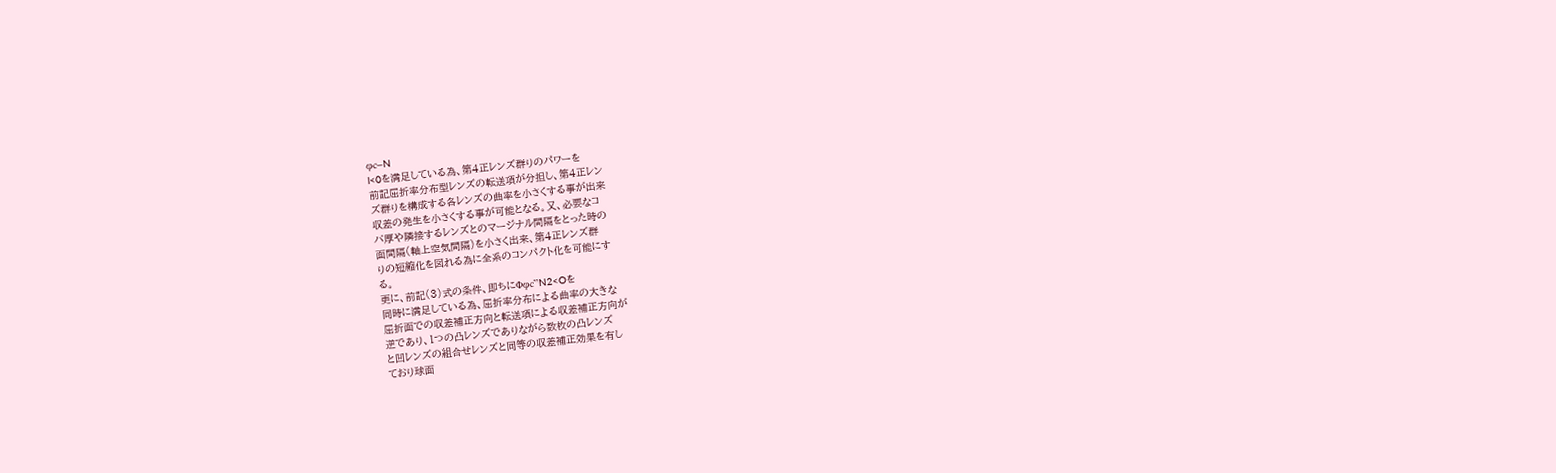φc−N
l<0を満足している為、第4正レンズ群りのパワーを
前記屈折率分布型レンズの転送項が分担し、第4正レン
ズ群りを構成する各レンズの曲率を小さくする事が出来
収差の発生を小さくする事が可能となる。又、必要なコ
バ厚や隣接するレンズとのマージナル間隔をとった時の
面間隔(軸上空気間隔)を小さく出来、第4正レンズ群
りの短縮化を図れる為に全系のコンパクト化を可能にす
る。
更に、前記(3)式の条件、即ちにΦφc”N2<Oを
同時に満足している為、屈折率分布による曲率の大きな
屈折面での収差補正方向と転送項による収差補正方向が
逆であり、1つの凸レンズでありながら数枚の凸レンズ
と凹レンズの組合せレンズと同等の収差補正効果を有し
ており球面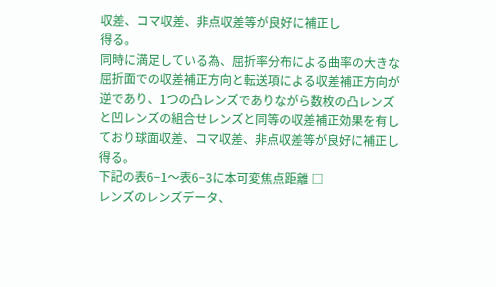収差、コマ収差、非点収差等が良好に補正し
得る。
同時に満足している為、屈折率分布による曲率の大きな
屈折面での収差補正方向と転送項による収差補正方向が
逆であり、1つの凸レンズでありながら数枚の凸レンズ
と凹レンズの組合せレンズと同等の収差補正効果を有し
ており球面収差、コマ収差、非点収差等が良好に補正し
得る。
下記の表6−1〜表6−3に本可変焦点距離 □
レンズのレンズデータ、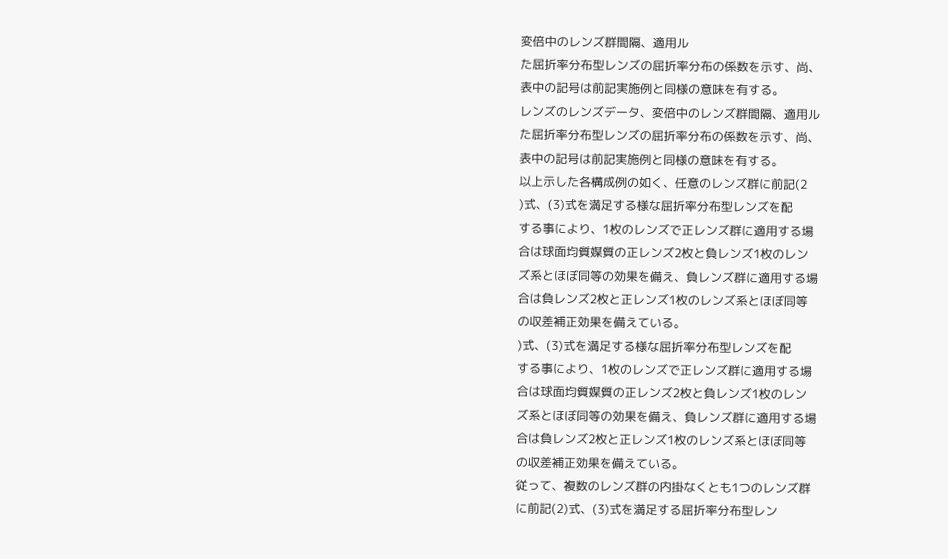変倍中のレンズ群間隔、適用ル
た屈折率分布型レンズの屈折率分布の係数を示す、尚、
表中の記号は前記実施例と同様の意味を有する。
レンズのレンズデータ、変倍中のレンズ群間隔、適用ル
た屈折率分布型レンズの屈折率分布の係数を示す、尚、
表中の記号は前記実施例と同様の意味を有する。
以上示した各構成例の如く、任意のレンズ群に前記(2
)式、(3)式を満足する様な屈折率分布型レンズを配
する事により、1枚のレンズで正レンズ群に適用する場
合は球面均質媒質の正レンズ2枚と負レンズ1枚のレン
ズ系とほぼ同等の効果を備え、負レンズ群に適用する場
合は負レンズ2枚と正レンズ1枚のレンズ系とほぼ同等
の収差補正効果を備えている。
)式、(3)式を満足する様な屈折率分布型レンズを配
する事により、1枚のレンズで正レンズ群に適用する場
合は球面均質媒質の正レンズ2枚と負レンズ1枚のレン
ズ系とほぼ同等の効果を備え、負レンズ群に適用する場
合は負レンズ2枚と正レンズ1枚のレンズ系とほぼ同等
の収差補正効果を備えている。
従って、複数のレンズ群の内掛なくとも1つのレンズ群
に前記(2)式、(3)式を満足する屈折率分布型レン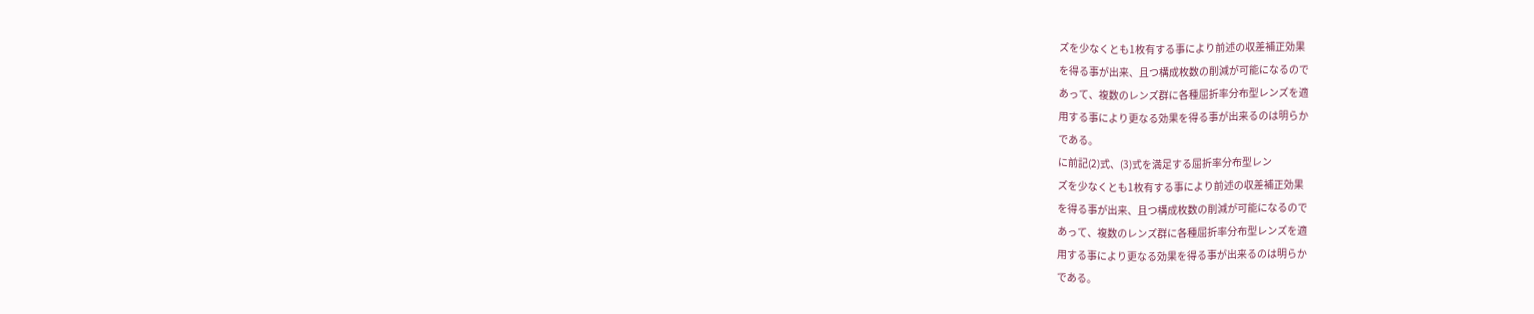ズを少なくとも1枚有する事により前述の収差補正効果
を得る事が出来、且つ構成枚数の削減が可能になるので
あって、複数のレンズ群に各種屈折率分布型レンズを適
用する事により更なる効果を得る事が出来るのは明らか
である。
に前記(2)式、(3)式を満足する屈折率分布型レン
ズを少なくとも1枚有する事により前述の収差補正効果
を得る事が出来、且つ構成枚数の削減が可能になるので
あって、複数のレンズ群に各種屈折率分布型レンズを適
用する事により更なる効果を得る事が出来るのは明らか
である。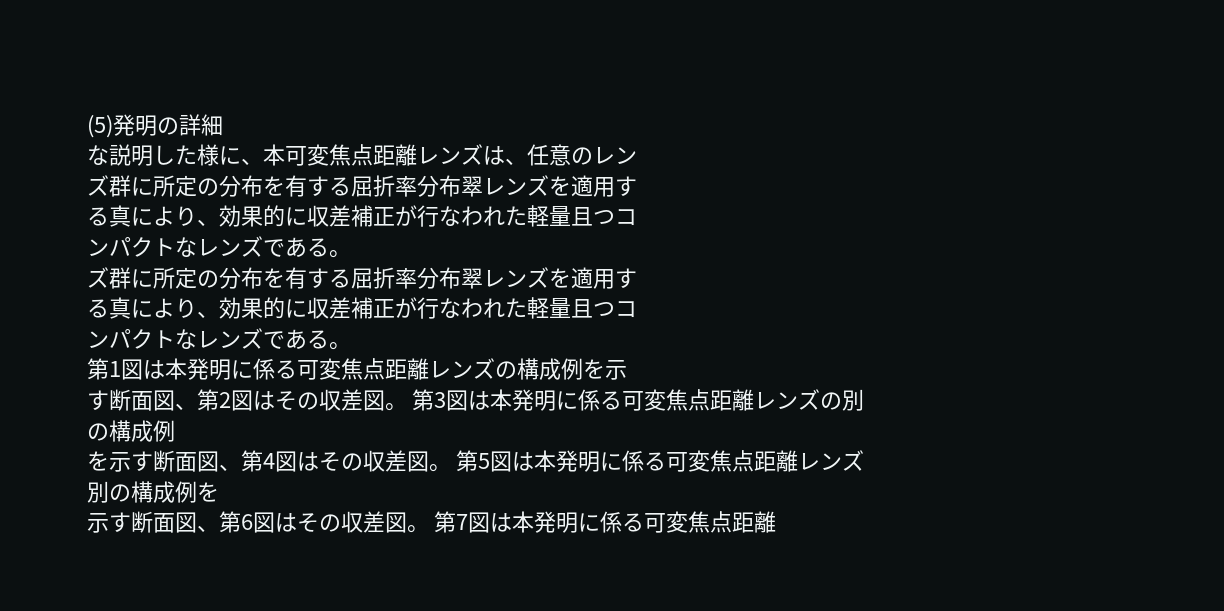(5)発明の詳細
な説明した様に、本可変焦点距離レンズは、任意のレン
ズ群に所定の分布を有する屈折率分布翠レンズを適用す
る真により、効果的に収差補正が行なわれた軽量且つコ
ンパクトなレンズである。
ズ群に所定の分布を有する屈折率分布翠レンズを適用す
る真により、効果的に収差補正が行なわれた軽量且つコ
ンパクトなレンズである。
第1図は本発明に係る可変焦点距離レンズの構成例を示
す断面図、第2図はその収差図。 第3図は本発明に係る可変焦点距離レンズの別の構成例
を示す断面図、第4図はその収差図。 第5図は本発明に係る可変焦点距離レンズ別の構成例を
示す断面図、第6図はその収差図。 第7図は本発明に係る可変焦点距離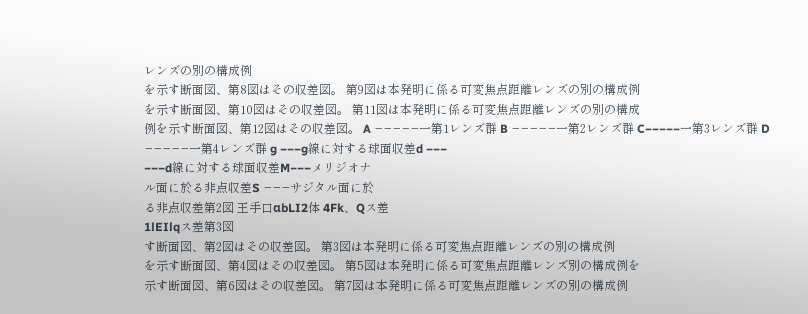レンズの別の構成例
を示す断面図、第8図はその収差図。 第9図は本発明に係る可変焦点距離レンズの別の構成例
を示す断面図、第10図はその収差図。 第11図は本発明に係る可変焦点距離レンズの別の構成
例を示す断面図、第12図はその収差図。 A −−−−−一第1レンズ群 B −−−−−一第2レンズ群 C−−−−−一第3レンズ群 D −−−−−一第4レンズ群 g −−−g線に対する球面収差d −−−
−−−d線に対する球面収差M−−−メリジオナ
ル面に於る非点収差S −−−サジタル面に於
る非点収差第2図 王手口αbLI2体 4Fk、Qス差
1lEIlqス差第3図
す断面図、第2図はその収差図。 第3図は本発明に係る可変焦点距離レンズの別の構成例
を示す断面図、第4図はその収差図。 第5図は本発明に係る可変焦点距離レンズ別の構成例を
示す断面図、第6図はその収差図。 第7図は本発明に係る可変焦点距離レンズの別の構成例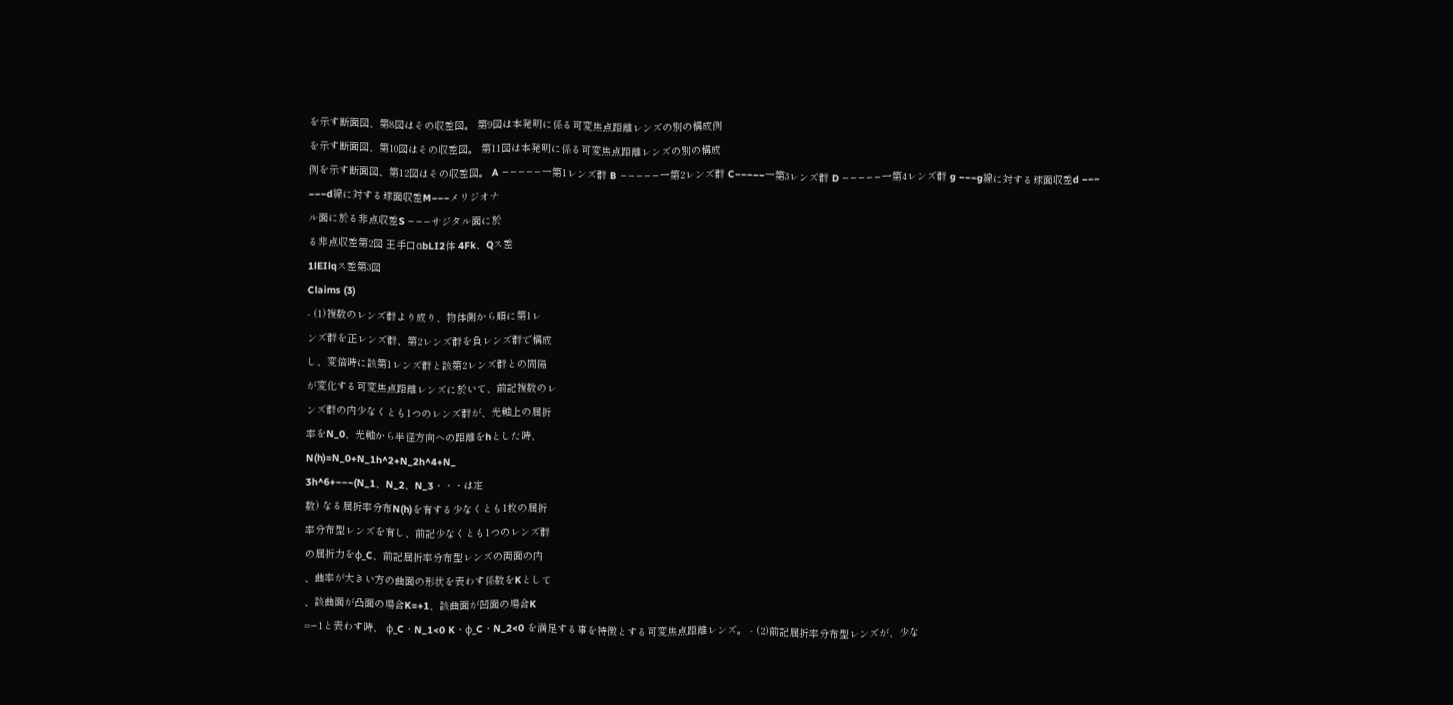を示す断面図、第8図はその収差図。 第9図は本発明に係る可変焦点距離レンズの別の構成例
を示す断面図、第10図はその収差図。 第11図は本発明に係る可変焦点距離レンズの別の構成
例を示す断面図、第12図はその収差図。 A −−−−−一第1レンズ群 B −−−−−一第2レンズ群 C−−−−−一第3レンズ群 D −−−−−一第4レンズ群 g −−−g線に対する球面収差d −−−
−−−d線に対する球面収差M−−−メリジオナ
ル面に於る非点収差S −−−サジタル面に於
る非点収差第2図 王手口αbLI2体 4Fk、Qス差
1lEIlqス差第3図
Claims (3)
- (1)複数のレンズ群より成り、物体側から順に第1レ
ンズ群を正レンズ群、第2レンズ群を負レンズ群で構成
し、変倍時に該第1レンズ群と該第2レンズ群との間隔
が変化する可変焦点距離レンズに於いて、前記複数のレ
ンズ群の内少なくとも1つのレンズ群が、光軸上の屈折
率をN_0、光軸から半径方向への距離をhとした時、
N(h)=N_0+N_1h^2+N_2h^4+N_
3h^6+−−−(N_1、N_2、N_3・・・は定
数) なる屈折率分布N(h)を有する少なくとも1枚の屈折
率分布型レンズを有し、前記少なくとも1つのレンズ群
の屈折力をφ_C、前記屈折率分布型レンズの両面の内
、曲率が大きい方の曲面の形状を表わす係数をKとして
、該曲面が凸面の場合K=+1、該曲面が凹面の場合K
=−1と表わす時、 φ_C・N_1<0 K・φ_C・N_2<0 を満足する事を特徴とする可変焦点距離レンズ。 - (2)前記屈折率分布型レンズが、少な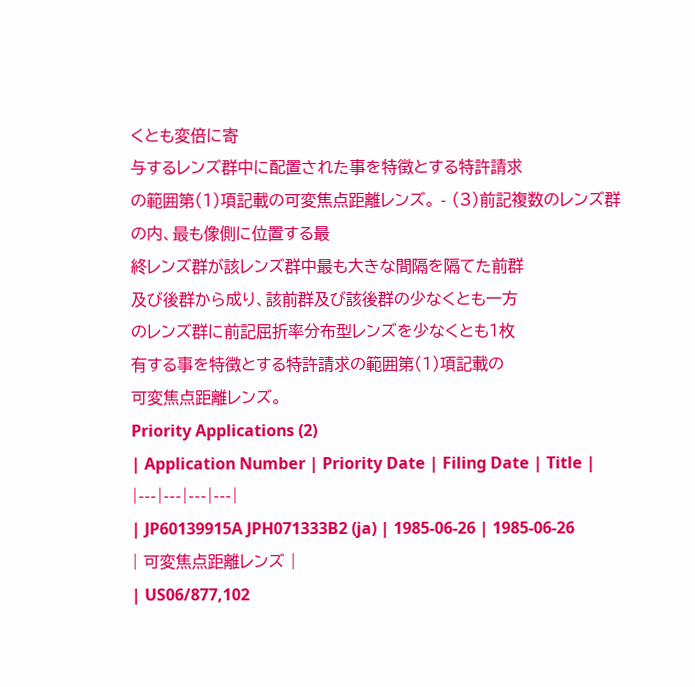くとも変倍に寄
与するレンズ群中に配置された事を特徴とする特許請求
の範囲第(1)項記載の可変焦点距離レンズ。 - (3)前記複数のレンズ群の内、最も像側に位置する最
終レンズ群が該レンズ群中最も大きな間隔を隔てた前群
及び後群から成り、該前群及び該後群の少なくとも一方
のレンズ群に前記屈折率分布型レンズを少なくとも1枚
有する事を特徴とする特許請求の範囲第(1)項記載の
可変焦点距離レンズ。
Priority Applications (2)
| Application Number | Priority Date | Filing Date | Title |
|---|---|---|---|
| JP60139915A JPH071333B2 (ja) | 1985-06-26 | 1985-06-26 | 可変焦点距離レンズ |
| US06/877,102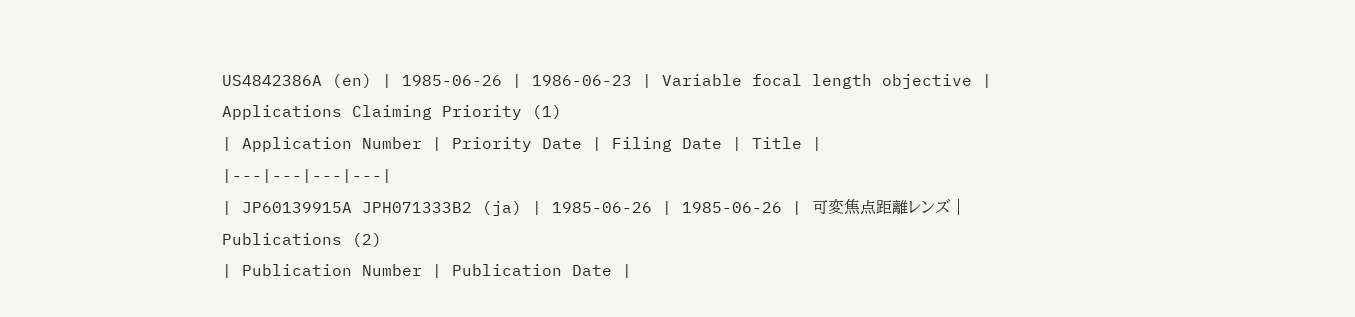US4842386A (en) | 1985-06-26 | 1986-06-23 | Variable focal length objective |
Applications Claiming Priority (1)
| Application Number | Priority Date | Filing Date | Title |
|---|---|---|---|
| JP60139915A JPH071333B2 (ja) | 1985-06-26 | 1985-06-26 | 可変焦点距離レンズ |
Publications (2)
| Publication Number | Publication Date |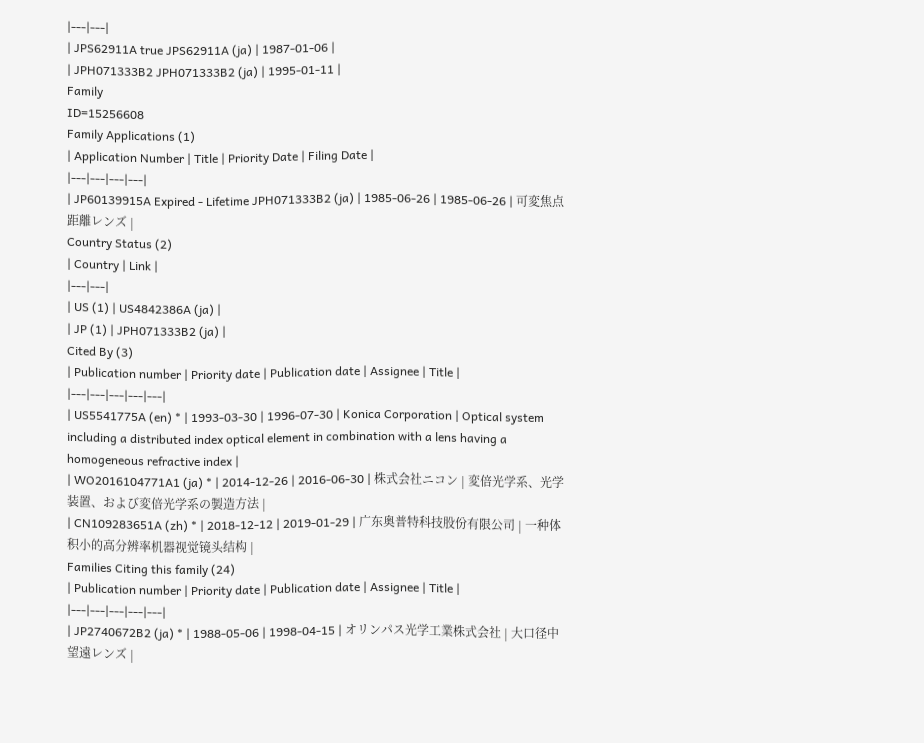|---|---|
| JPS62911A true JPS62911A (ja) | 1987-01-06 |
| JPH071333B2 JPH071333B2 (ja) | 1995-01-11 |
Family
ID=15256608
Family Applications (1)
| Application Number | Title | Priority Date | Filing Date |
|---|---|---|---|
| JP60139915A Expired - Lifetime JPH071333B2 (ja) | 1985-06-26 | 1985-06-26 | 可変焦点距離レンズ |
Country Status (2)
| Country | Link |
|---|---|
| US (1) | US4842386A (ja) |
| JP (1) | JPH071333B2 (ja) |
Cited By (3)
| Publication number | Priority date | Publication date | Assignee | Title |
|---|---|---|---|---|
| US5541775A (en) * | 1993-03-30 | 1996-07-30 | Konica Corporation | Optical system including a distributed index optical element in combination with a lens having a homogeneous refractive index |
| WO2016104771A1 (ja) * | 2014-12-26 | 2016-06-30 | 株式会社ニコン | 変倍光学系、光学装置、および変倍光学系の製造方法 |
| CN109283651A (zh) * | 2018-12-12 | 2019-01-29 | 广东奥普特科技股份有限公司 | 一种体积小的高分辨率机器视觉镜头结构 |
Families Citing this family (24)
| Publication number | Priority date | Publication date | Assignee | Title |
|---|---|---|---|---|
| JP2740672B2 (ja) * | 1988-05-06 | 1998-04-15 | オリンパス光学工業株式会社 | 大口径中望遠レンズ |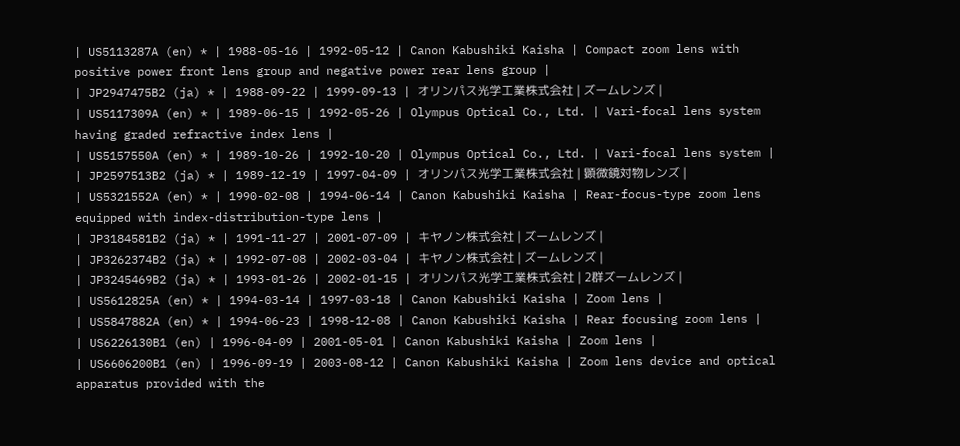| US5113287A (en) * | 1988-05-16 | 1992-05-12 | Canon Kabushiki Kaisha | Compact zoom lens with positive power front lens group and negative power rear lens group |
| JP2947475B2 (ja) * | 1988-09-22 | 1999-09-13 | オリンパス光学工業株式会社 | ズームレンズ |
| US5117309A (en) * | 1989-06-15 | 1992-05-26 | Olympus Optical Co., Ltd. | Vari-focal lens system having graded refractive index lens |
| US5157550A (en) * | 1989-10-26 | 1992-10-20 | Olympus Optical Co., Ltd. | Vari-focal lens system |
| JP2597513B2 (ja) * | 1989-12-19 | 1997-04-09 | オリンパス光学工業株式会社 | 顕微鏡対物レンズ |
| US5321552A (en) * | 1990-02-08 | 1994-06-14 | Canon Kabushiki Kaisha | Rear-focus-type zoom lens equipped with index-distribution-type lens |
| JP3184581B2 (ja) * | 1991-11-27 | 2001-07-09 | キヤノン株式会社 | ズームレンズ |
| JP3262374B2 (ja) * | 1992-07-08 | 2002-03-04 | キヤノン株式会社 | ズームレンズ |
| JP3245469B2 (ja) * | 1993-01-26 | 2002-01-15 | オリンパス光学工業株式会社 | 2群ズームレンズ |
| US5612825A (en) * | 1994-03-14 | 1997-03-18 | Canon Kabushiki Kaisha | Zoom lens |
| US5847882A (en) * | 1994-06-23 | 1998-12-08 | Canon Kabushiki Kaisha | Rear focusing zoom lens |
| US6226130B1 (en) | 1996-04-09 | 2001-05-01 | Canon Kabushiki Kaisha | Zoom lens |
| US6606200B1 (en) | 1996-09-19 | 2003-08-12 | Canon Kabushiki Kaisha | Zoom lens device and optical apparatus provided with the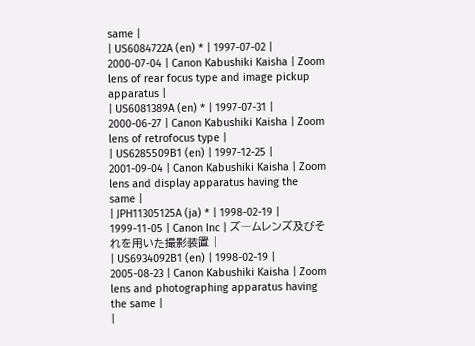same |
| US6084722A (en) * | 1997-07-02 | 2000-07-04 | Canon Kabushiki Kaisha | Zoom lens of rear focus type and image pickup apparatus |
| US6081389A (en) * | 1997-07-31 | 2000-06-27 | Canon Kabushiki Kaisha | Zoom lens of retrofocus type |
| US6285509B1 (en) | 1997-12-25 | 2001-09-04 | Canon Kabushiki Kaisha | Zoom lens and display apparatus having the same |
| JPH11305125A (ja) * | 1998-02-19 | 1999-11-05 | Canon Inc | ズ―ムレンズ及びそれを用いた撮影装置 |
| US6934092B1 (en) | 1998-02-19 | 2005-08-23 | Canon Kabushiki Kaisha | Zoom lens and photographing apparatus having the same |
|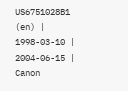US6751028B1 (en) | 1998-03-10 | 2004-06-15 | Canon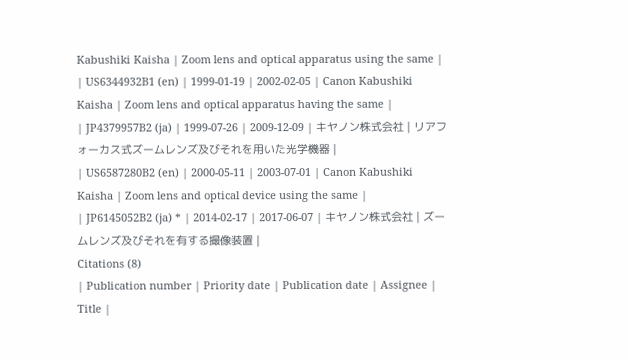Kabushiki Kaisha | Zoom lens and optical apparatus using the same |
| US6344932B1 (en) | 1999-01-19 | 2002-02-05 | Canon Kabushiki Kaisha | Zoom lens and optical apparatus having the same |
| JP4379957B2 (ja) | 1999-07-26 | 2009-12-09 | キヤノン株式会社 | リアフォーカス式ズームレンズ及びそれを用いた光学機器 |
| US6587280B2 (en) | 2000-05-11 | 2003-07-01 | Canon Kabushiki Kaisha | Zoom lens and optical device using the same |
| JP6145052B2 (ja) * | 2014-02-17 | 2017-06-07 | キヤノン株式会社 | ズームレンズ及びそれを有する撮像装置 |
Citations (8)
| Publication number | Priority date | Publication date | Assignee | Title |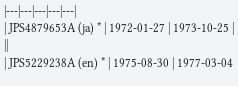|---|---|---|---|---|
| JPS4879653A (ja) * | 1972-01-27 | 1973-10-25 | ||
| JPS5229238A (en) * | 1975-08-30 | 1977-03-04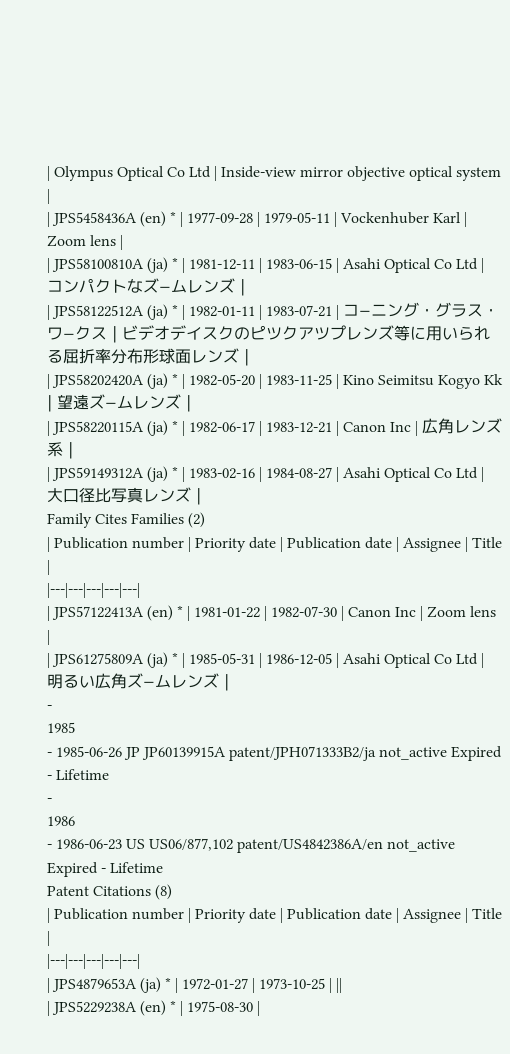| Olympus Optical Co Ltd | Inside-view mirror objective optical system |
| JPS5458436A (en) * | 1977-09-28 | 1979-05-11 | Vockenhuber Karl | Zoom lens |
| JPS58100810A (ja) * | 1981-12-11 | 1983-06-15 | Asahi Optical Co Ltd | コンパクトなズ−ムレンズ |
| JPS58122512A (ja) * | 1982-01-11 | 1983-07-21 | コ−ニング・グラス・ワ−クス | ビデオデイスクのピツクアツプレンズ等に用いられる屈折率分布形球面レンズ |
| JPS58202420A (ja) * | 1982-05-20 | 1983-11-25 | Kino Seimitsu Kogyo Kk | 望遠ズ−ムレンズ |
| JPS58220115A (ja) * | 1982-06-17 | 1983-12-21 | Canon Inc | 広角レンズ系 |
| JPS59149312A (ja) * | 1983-02-16 | 1984-08-27 | Asahi Optical Co Ltd | 大口径比写真レンズ |
Family Cites Families (2)
| Publication number | Priority date | Publication date | Assignee | Title |
|---|---|---|---|---|
| JPS57122413A (en) * | 1981-01-22 | 1982-07-30 | Canon Inc | Zoom lens |
| JPS61275809A (ja) * | 1985-05-31 | 1986-12-05 | Asahi Optical Co Ltd | 明るい広角ズ−ムレンズ |
-
1985
- 1985-06-26 JP JP60139915A patent/JPH071333B2/ja not_active Expired - Lifetime
-
1986
- 1986-06-23 US US06/877,102 patent/US4842386A/en not_active Expired - Lifetime
Patent Citations (8)
| Publication number | Priority date | Publication date | Assignee | Title |
|---|---|---|---|---|
| JPS4879653A (ja) * | 1972-01-27 | 1973-10-25 | ||
| JPS5229238A (en) * | 1975-08-30 |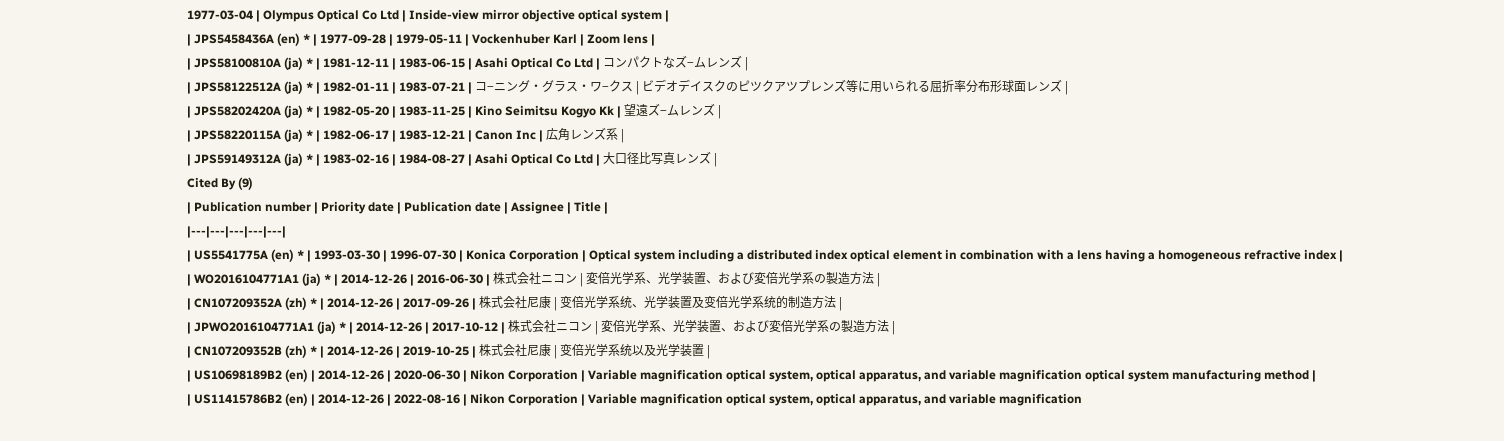1977-03-04 | Olympus Optical Co Ltd | Inside-view mirror objective optical system |
| JPS5458436A (en) * | 1977-09-28 | 1979-05-11 | Vockenhuber Karl | Zoom lens |
| JPS58100810A (ja) * | 1981-12-11 | 1983-06-15 | Asahi Optical Co Ltd | コンパクトなズ−ムレンズ |
| JPS58122512A (ja) * | 1982-01-11 | 1983-07-21 | コ−ニング・グラス・ワ−クス | ビデオデイスクのピツクアツプレンズ等に用いられる屈折率分布形球面レンズ |
| JPS58202420A (ja) * | 1982-05-20 | 1983-11-25 | Kino Seimitsu Kogyo Kk | 望遠ズ−ムレンズ |
| JPS58220115A (ja) * | 1982-06-17 | 1983-12-21 | Canon Inc | 広角レンズ系 |
| JPS59149312A (ja) * | 1983-02-16 | 1984-08-27 | Asahi Optical Co Ltd | 大口径比写真レンズ |
Cited By (9)
| Publication number | Priority date | Publication date | Assignee | Title |
|---|---|---|---|---|
| US5541775A (en) * | 1993-03-30 | 1996-07-30 | Konica Corporation | Optical system including a distributed index optical element in combination with a lens having a homogeneous refractive index |
| WO2016104771A1 (ja) * | 2014-12-26 | 2016-06-30 | 株式会社ニコン | 変倍光学系、光学装置、および変倍光学系の製造方法 |
| CN107209352A (zh) * | 2014-12-26 | 2017-09-26 | 株式会社尼康 | 变倍光学系统、光学装置及变倍光学系统的制造方法 |
| JPWO2016104771A1 (ja) * | 2014-12-26 | 2017-10-12 | 株式会社ニコン | 変倍光学系、光学装置、および変倍光学系の製造方法 |
| CN107209352B (zh) * | 2014-12-26 | 2019-10-25 | 株式会社尼康 | 变倍光学系统以及光学装置 |
| US10698189B2 (en) | 2014-12-26 | 2020-06-30 | Nikon Corporation | Variable magnification optical system, optical apparatus, and variable magnification optical system manufacturing method |
| US11415786B2 (en) | 2014-12-26 | 2022-08-16 | Nikon Corporation | Variable magnification optical system, optical apparatus, and variable magnification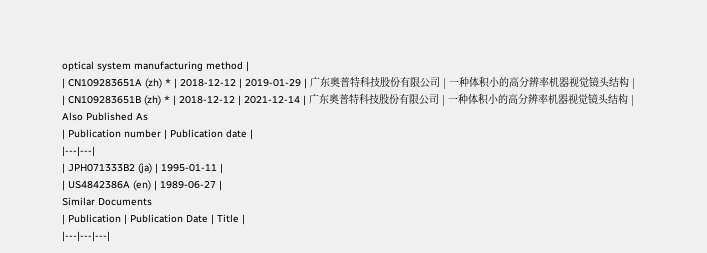optical system manufacturing method |
| CN109283651A (zh) * | 2018-12-12 | 2019-01-29 | 广东奥普特科技股份有限公司 | 一种体积小的高分辨率机器视觉镜头结构 |
| CN109283651B (zh) * | 2018-12-12 | 2021-12-14 | 广东奥普特科技股份有限公司 | 一种体积小的高分辨率机器视觉镜头结构 |
Also Published As
| Publication number | Publication date |
|---|---|
| JPH071333B2 (ja) | 1995-01-11 |
| US4842386A (en) | 1989-06-27 |
Similar Documents
| Publication | Publication Date | Title |
|---|---|---|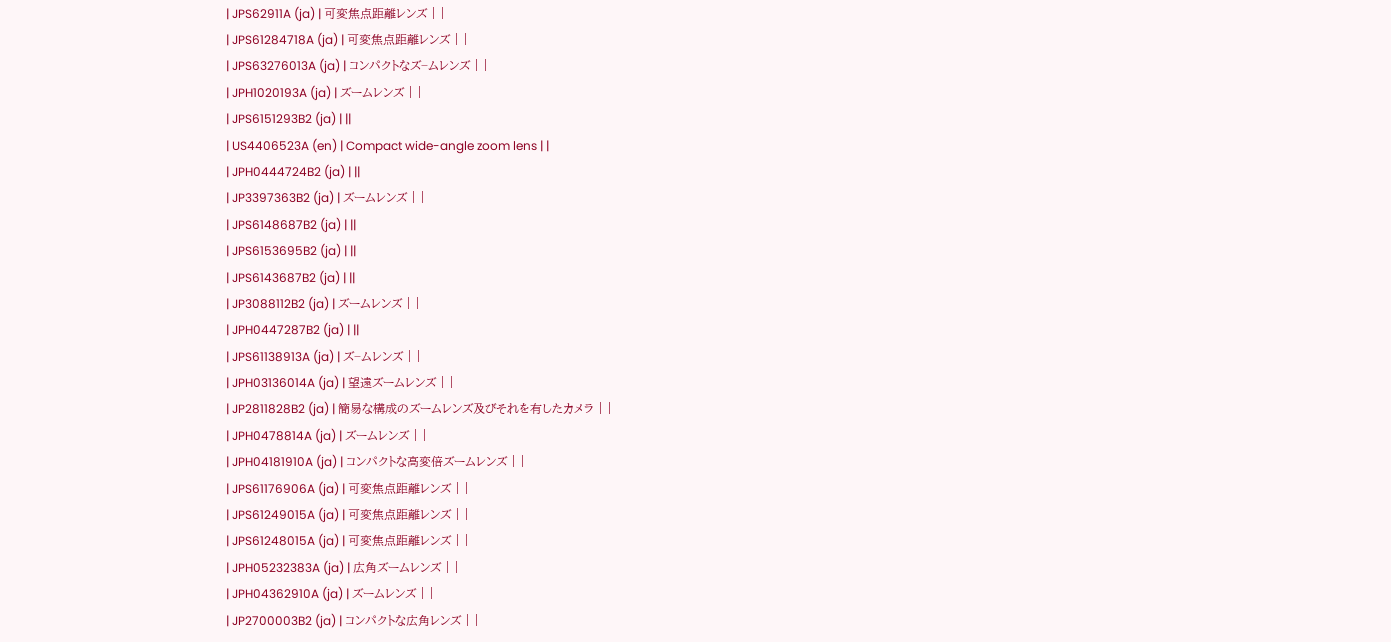| JPS62911A (ja) | 可変焦点距離レンズ | |
| JPS61284718A (ja) | 可変焦点距離レンズ | |
| JPS63276013A (ja) | コンパクトなズ−ムレンズ | |
| JPH1020193A (ja) | ズームレンズ | |
| JPS6151293B2 (ja) | ||
| US4406523A (en) | Compact wide-angle zoom lens | |
| JPH0444724B2 (ja) | ||
| JP3397363B2 (ja) | ズームレンズ | |
| JPS6148687B2 (ja) | ||
| JPS6153695B2 (ja) | ||
| JPS6143687B2 (ja) | ||
| JP3088112B2 (ja) | ズームレンズ | |
| JPH0447287B2 (ja) | ||
| JPS61138913A (ja) | ズ−ムレンズ | |
| JPH03136014A (ja) | 望遠ズームレンズ | |
| JP2811828B2 (ja) | 簡易な構成のズームレンズ及びそれを有したカメラ | |
| JPH0478814A (ja) | ズームレンズ | |
| JPH04181910A (ja) | コンパクトな高変倍ズームレンズ | |
| JPS61176906A (ja) | 可変焦点距離レンズ | |
| JPS61249015A (ja) | 可変焦点距離レンズ | |
| JPS61248015A (ja) | 可変焦点距離レンズ | |
| JPH05232383A (ja) | 広角ズームレンズ | |
| JPH04362910A (ja) | ズームレンズ | |
| JP2700003B2 (ja) | コンパクトな広角レンズ | |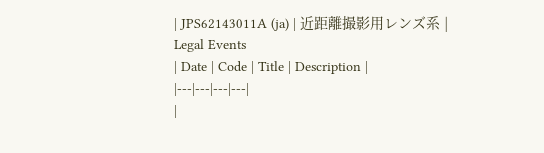| JPS62143011A (ja) | 近距離撮影用レンズ系 |
Legal Events
| Date | Code | Title | Description |
|---|---|---|---|
|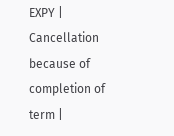EXPY | Cancellation because of completion of term |